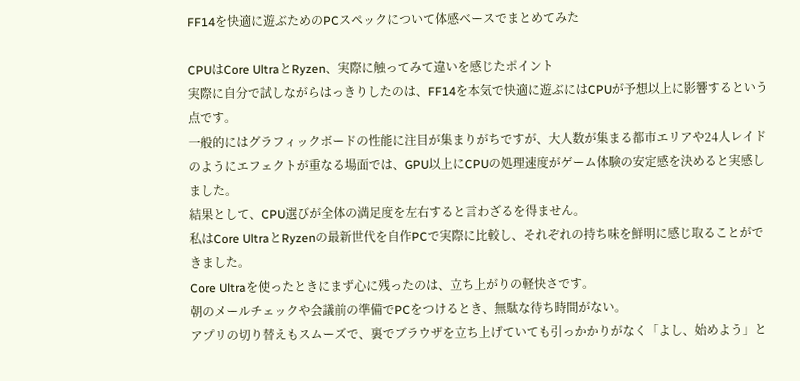FF14を快適に遊ぶためのPCスペックについて体感ベースでまとめてみた

CPUはCore UltraとRyzen、実際に触ってみて違いを感じたポイント
実際に自分で試しながらはっきりしたのは、FF14を本気で快適に遊ぶにはCPUが予想以上に影響するという点です。
一般的にはグラフィックボードの性能に注目が集まりがちですが、大人数が集まる都市エリアや24人レイドのようにエフェクトが重なる場面では、GPU以上にCPUの処理速度がゲーム体験の安定感を決めると実感しました。
結果として、CPU選びが全体の満足度を左右すると言わざるを得ません。
私はCore UltraとRyzenの最新世代を自作PCで実際に比較し、それぞれの持ち味を鮮明に感じ取ることができました。
Core Ultraを使ったときにまず心に残ったのは、立ち上がりの軽快さです。
朝のメールチェックや会議前の準備でPCをつけるとき、無駄な待ち時間がない。
アプリの切り替えもスムーズで、裏でブラウザを立ち上げていても引っかかりがなく「よし、始めよう」と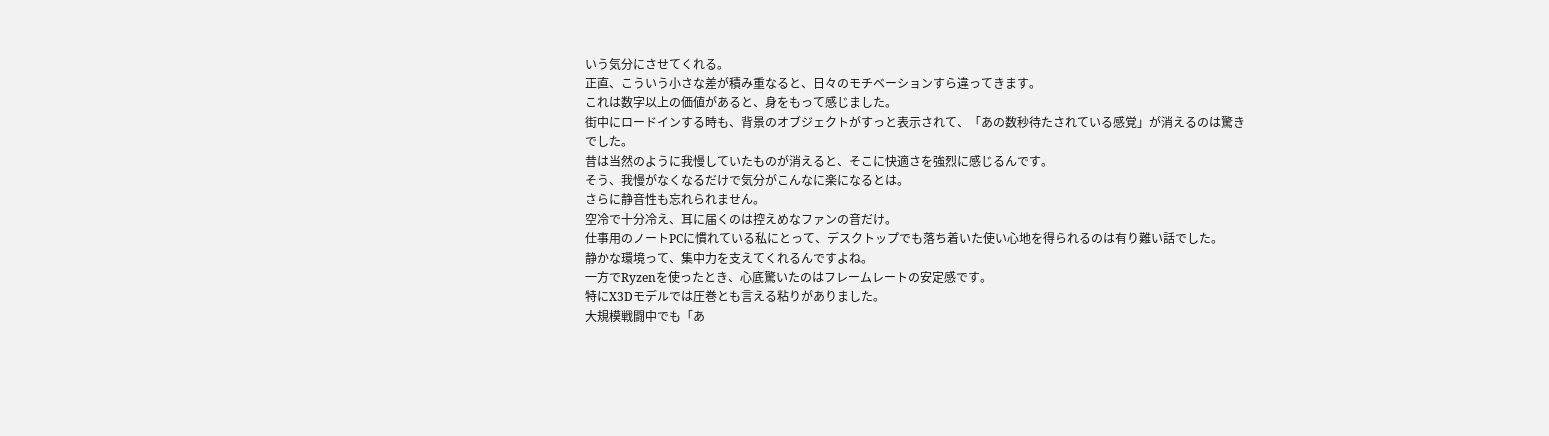いう気分にさせてくれる。
正直、こういう小さな差が積み重なると、日々のモチベーションすら違ってきます。
これは数字以上の価値があると、身をもって感じました。
街中にロードインする時も、背景のオブジェクトがすっと表示されて、「あの数秒待たされている感覚」が消えるのは驚きでした。
昔は当然のように我慢していたものが消えると、そこに快適さを強烈に感じるんです。
そう、我慢がなくなるだけで気分がこんなに楽になるとは。
さらに静音性も忘れられません。
空冷で十分冷え、耳に届くのは控えめなファンの音だけ。
仕事用のノートPCに慣れている私にとって、デスクトップでも落ち着いた使い心地を得られるのは有り難い話でした。
静かな環境って、集中力を支えてくれるんですよね。
一方でRyzenを使ったとき、心底驚いたのはフレームレートの安定感です。
特にX3Dモデルでは圧巻とも言える粘りがありました。
大規模戦闘中でも「あ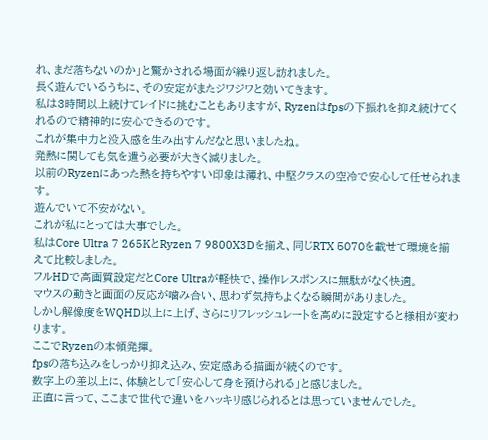れ、まだ落ちないのか」と驚かされる場面が繰り返し訪れました。
長く遊んでいるうちに、その安定がまたジワジワと効いてきます。
私は3時間以上続けてレイドに挑むこともありますが、Ryzenはfpsの下振れを抑え続けてくれるので精神的に安心できるのです。
これが集中力と没入感を生み出すんだなと思いましたね。
発熱に関しても気を遣う必要が大きく減りました。
以前のRyzenにあった熱を持ちやすい印象は薄れ、中堅クラスの空冷で安心して任せられます。
遊んでいて不安がない。
これが私にとっては大事でした。
私はCore Ultra 7 265KとRyzen 7 9800X3Dを揃え、同じRTX 5070を載せて環境を揃えて比較しました。
フルHDで高画質設定だとCore Ultraが軽快で、操作レスポンスに無駄がなく快適。
マウスの動きと画面の反応が噛み合い、思わず気持ちよくなる瞬間がありました。
しかし解像度をWQHD以上に上げ、さらにリフレッシュレートを高めに設定すると様相が変わります。
ここでRyzenの本領発揮。
fpsの落ち込みをしっかり抑え込み、安定感ある描画が続くのです。
数字上の差以上に、体験として「安心して身を預けられる」と感じました。
正直に言って、ここまで世代で違いをハッキリ感じられるとは思っていませんでした。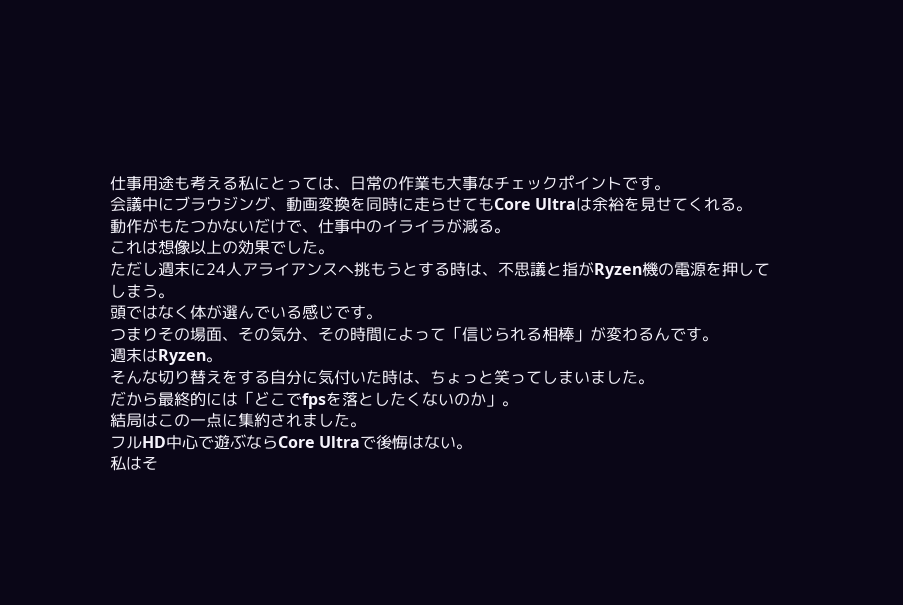仕事用途も考える私にとっては、日常の作業も大事なチェックポイントです。
会議中にブラウジング、動画変換を同時に走らせてもCore Ultraは余裕を見せてくれる。
動作がもたつかないだけで、仕事中のイライラが減る。
これは想像以上の効果でした。
ただし週末に24人アライアンスへ挑もうとする時は、不思議と指がRyzen機の電源を押してしまう。
頭ではなく体が選んでいる感じです。
つまりその場面、その気分、その時間によって「信じられる相棒」が変わるんです。
週末はRyzen。
そんな切り替えをする自分に気付いた時は、ちょっと笑ってしまいました。
だから最終的には「どこでfpsを落としたくないのか」。
結局はこの一点に集約されました。
フルHD中心で遊ぶならCore Ultraで後悔はない。
私はそ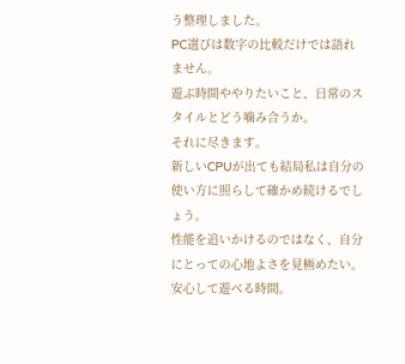う整理しました。
PC選びは数字の比較だけでは語れません。
遊ぶ時間ややりたいこと、日常のスタイルとどう噛み合うか。
それに尽きます。
新しいCPUが出ても結局私は自分の使い方に照らして確かめ続けるでしょう。
性能を追いかけるのではなく、自分にとっての心地よさを見極めたい。
安心して遊べる時間。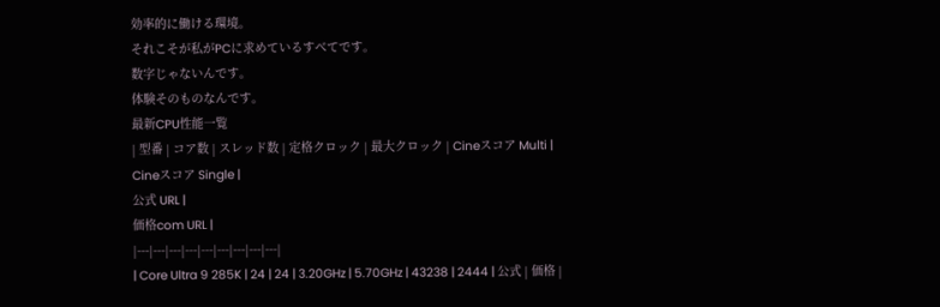効率的に働ける環境。
それこそが私がPCに求めているすべてです。
数字じゃないんです。
体験そのものなんです。
最新CPU性能一覧
| 型番 | コア数 | スレッド数 | 定格クロック | 最大クロック | Cineスコア Multi |
Cineスコア Single |
公式 URL |
価格com URL |
|---|---|---|---|---|---|---|---|---|
| Core Ultra 9 285K | 24 | 24 | 3.20GHz | 5.70GHz | 43238 | 2444 | 公式 | 価格 |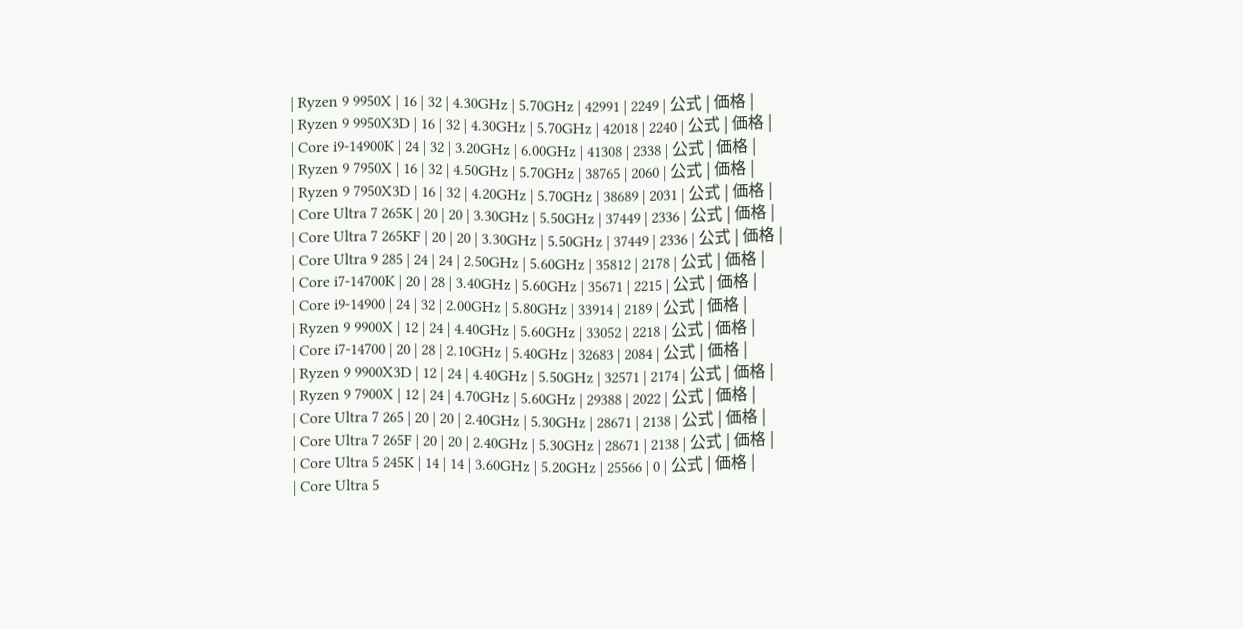| Ryzen 9 9950X | 16 | 32 | 4.30GHz | 5.70GHz | 42991 | 2249 | 公式 | 価格 |
| Ryzen 9 9950X3D | 16 | 32 | 4.30GHz | 5.70GHz | 42018 | 2240 | 公式 | 価格 |
| Core i9-14900K | 24 | 32 | 3.20GHz | 6.00GHz | 41308 | 2338 | 公式 | 価格 |
| Ryzen 9 7950X | 16 | 32 | 4.50GHz | 5.70GHz | 38765 | 2060 | 公式 | 価格 |
| Ryzen 9 7950X3D | 16 | 32 | 4.20GHz | 5.70GHz | 38689 | 2031 | 公式 | 価格 |
| Core Ultra 7 265K | 20 | 20 | 3.30GHz | 5.50GHz | 37449 | 2336 | 公式 | 価格 |
| Core Ultra 7 265KF | 20 | 20 | 3.30GHz | 5.50GHz | 37449 | 2336 | 公式 | 価格 |
| Core Ultra 9 285 | 24 | 24 | 2.50GHz | 5.60GHz | 35812 | 2178 | 公式 | 価格 |
| Core i7-14700K | 20 | 28 | 3.40GHz | 5.60GHz | 35671 | 2215 | 公式 | 価格 |
| Core i9-14900 | 24 | 32 | 2.00GHz | 5.80GHz | 33914 | 2189 | 公式 | 価格 |
| Ryzen 9 9900X | 12 | 24 | 4.40GHz | 5.60GHz | 33052 | 2218 | 公式 | 価格 |
| Core i7-14700 | 20 | 28 | 2.10GHz | 5.40GHz | 32683 | 2084 | 公式 | 価格 |
| Ryzen 9 9900X3D | 12 | 24 | 4.40GHz | 5.50GHz | 32571 | 2174 | 公式 | 価格 |
| Ryzen 9 7900X | 12 | 24 | 4.70GHz | 5.60GHz | 29388 | 2022 | 公式 | 価格 |
| Core Ultra 7 265 | 20 | 20 | 2.40GHz | 5.30GHz | 28671 | 2138 | 公式 | 価格 |
| Core Ultra 7 265F | 20 | 20 | 2.40GHz | 5.30GHz | 28671 | 2138 | 公式 | 価格 |
| Core Ultra 5 245K | 14 | 14 | 3.60GHz | 5.20GHz | 25566 | 0 | 公式 | 価格 |
| Core Ultra 5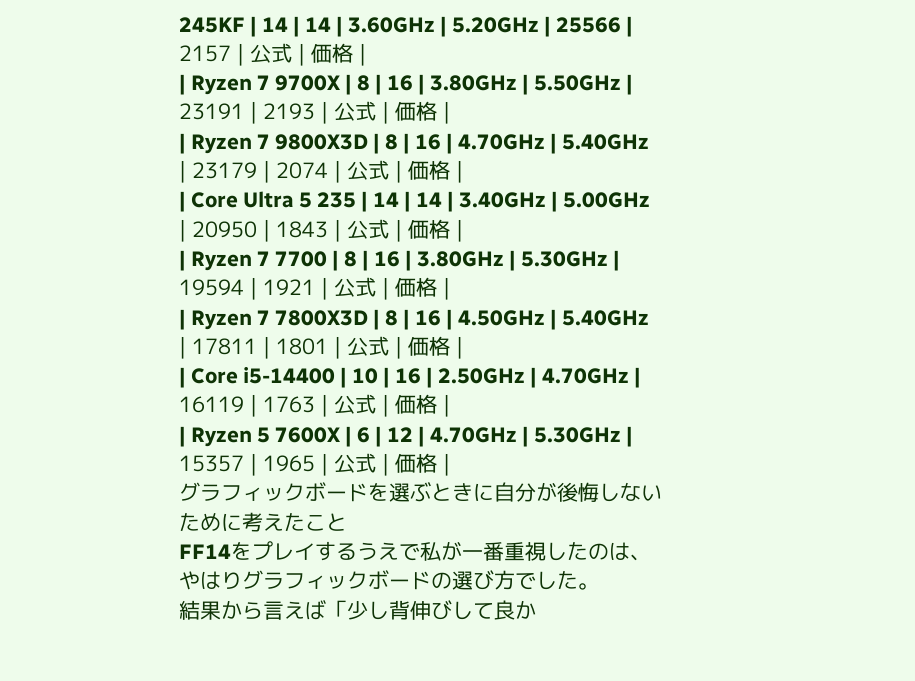245KF | 14 | 14 | 3.60GHz | 5.20GHz | 25566 | 2157 | 公式 | 価格 |
| Ryzen 7 9700X | 8 | 16 | 3.80GHz | 5.50GHz | 23191 | 2193 | 公式 | 価格 |
| Ryzen 7 9800X3D | 8 | 16 | 4.70GHz | 5.40GHz | 23179 | 2074 | 公式 | 価格 |
| Core Ultra 5 235 | 14 | 14 | 3.40GHz | 5.00GHz | 20950 | 1843 | 公式 | 価格 |
| Ryzen 7 7700 | 8 | 16 | 3.80GHz | 5.30GHz | 19594 | 1921 | 公式 | 価格 |
| Ryzen 7 7800X3D | 8 | 16 | 4.50GHz | 5.40GHz | 17811 | 1801 | 公式 | 価格 |
| Core i5-14400 | 10 | 16 | 2.50GHz | 4.70GHz | 16119 | 1763 | 公式 | 価格 |
| Ryzen 5 7600X | 6 | 12 | 4.70GHz | 5.30GHz | 15357 | 1965 | 公式 | 価格 |
グラフィックボードを選ぶときに自分が後悔しないために考えたこと
FF14をプレイするうえで私が一番重視したのは、やはりグラフィックボードの選び方でした。
結果から言えば「少し背伸びして良か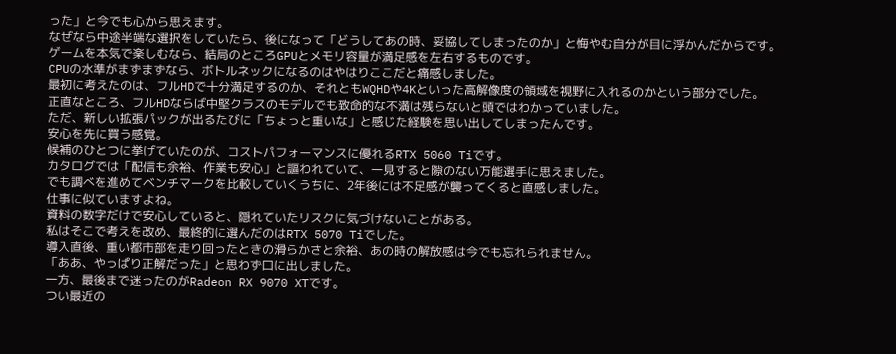った」と今でも心から思えます。
なぜなら中途半端な選択をしていたら、後になって「どうしてあの時、妥協してしまったのか」と悔やむ自分が目に浮かんだからです。
ゲームを本気で楽しむなら、結局のところGPUとメモリ容量が満足感を左右するものです。
CPUの水準がまずまずなら、ボトルネックになるのはやはりここだと痛感しました。
最初に考えたのは、フルHDで十分満足するのか、それともWQHDや4Kといった高解像度の領域を視野に入れるのかという部分でした。
正直なところ、フルHDならば中堅クラスのモデルでも致命的な不満は残らないと頭ではわかっていました。
ただ、新しい拡張パックが出るたびに「ちょっと重いな」と感じた経験を思い出してしまったんです。
安心を先に買う感覚。
候補のひとつに挙げていたのが、コストパフォーマンスに優れるRTX 5060 Tiです。
カタログでは「配信も余裕、作業も安心」と謳われていて、一見すると隙のない万能選手に思えました。
でも調べを進めてベンチマークを比較していくうちに、2年後には不足感が襲ってくると直感しました。
仕事に似ていますよね。
資料の数字だけで安心していると、隠れていたリスクに気づけないことがある。
私はそこで考えを改め、最終的に選んだのはRTX 5070 Tiでした。
導入直後、重い都市部を走り回ったときの滑らかさと余裕、あの時の解放感は今でも忘れられません。
「ああ、やっぱり正解だった」と思わず口に出しました。
一方、最後まで迷ったのがRadeon RX 9070 XTです。
つい最近の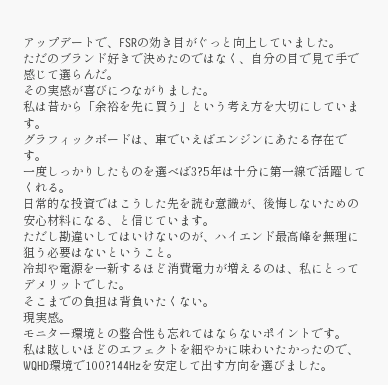アップデートで、FSRの効き目がぐっと向上していました。
ただのブランド好きで決めたのではなく、自分の目で見て手で感じて選らんだ。
その実感が喜びにつながりました。
私は昔から「余裕を先に買う」という考え方を大切にしています。
グラフィックボードは、車でいえばエンジンにあたる存在です。
一度しっかりしたものを選べば3?5年は十分に第一線で活躍してくれる。
日常的な投資ではこうした先を読む意識が、後悔しないための安心材料になる、と信じています。
ただし勘違いしてはいけないのが、ハイエンド最高峰を無理に狙う必要はないということ。
冷却や電源を一新するほど消費電力が増えるのは、私にとってデメリットでした。
そこまでの負担は背負いたくない。
現実感。
モニター環境との整合性も忘れてはならないポイントです。
私は眩しいほどのエフェクトを細やかに味わいたかったので、WQHD環境で100?144Hzを安定して出す方向を選びました。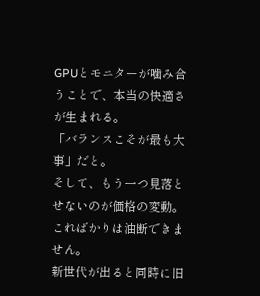GPUとモニターが噛み合うことで、本当の快適さが生まれる。
「バランスこそが最も大事」だと。
そして、もう一つ見落とせないのが価格の変動。
こればかりは油断できません。
新世代が出ると同時に旧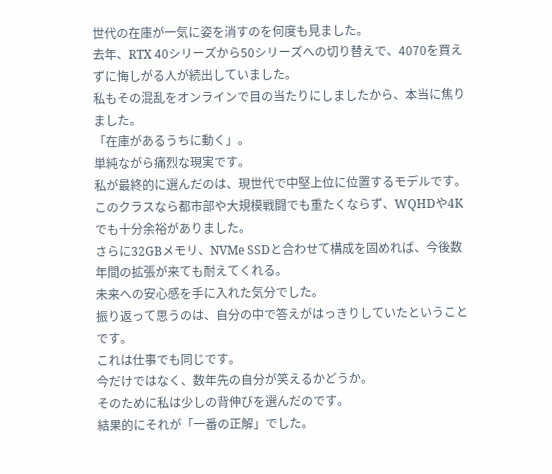世代の在庫が一気に姿を消すのを何度も見ました。
去年、RTX 40シリーズから50シリーズへの切り替えで、4070を買えずに悔しがる人が続出していました。
私もその混乱をオンラインで目の当たりにしましたから、本当に焦りました。
「在庫があるうちに動く」。
単純ながら痛烈な現実です。
私が最終的に選んだのは、現世代で中堅上位に位置するモデルです。
このクラスなら都市部や大規模戦闘でも重たくならず、WQHDや4Kでも十分余裕がありました。
さらに32GBメモリ、NVMe SSDと合わせて構成を固めれば、今後数年間の拡張が来ても耐えてくれる。
未来への安心感を手に入れた気分でした。
振り返って思うのは、自分の中で答えがはっきりしていたということです。
これは仕事でも同じです。
今だけではなく、数年先の自分が笑えるかどうか。
そのために私は少しの背伸びを選んだのです。
結果的にそれが「一番の正解」でした。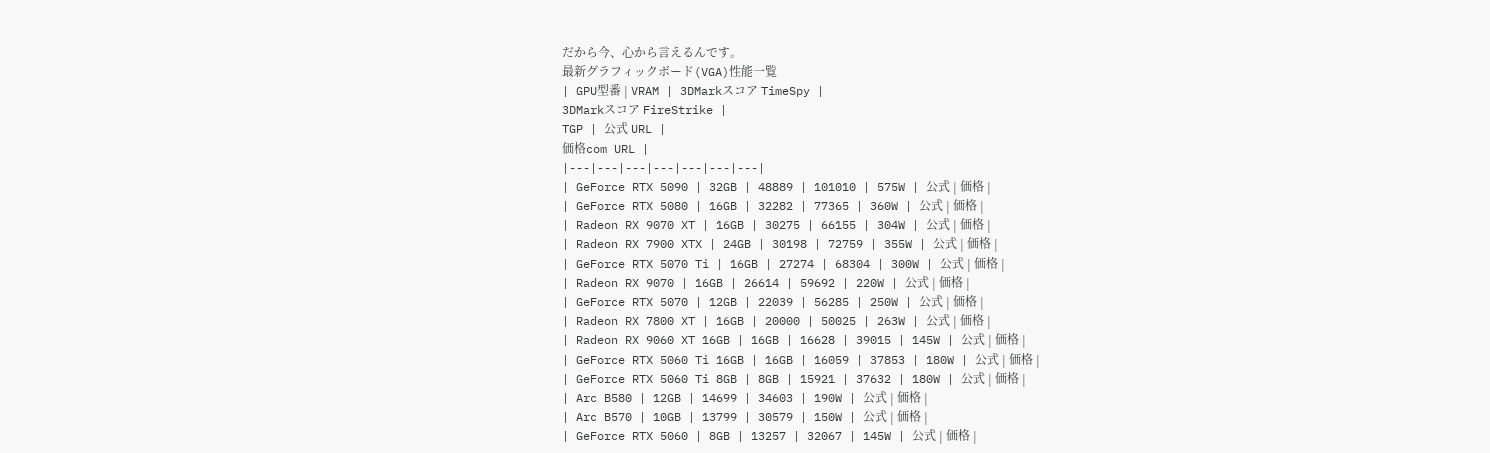だから今、心から言えるんです。
最新グラフィックボード(VGA)性能一覧
| GPU型番 | VRAM | 3DMarkスコア TimeSpy |
3DMarkスコア FireStrike |
TGP | 公式 URL |
価格com URL |
|---|---|---|---|---|---|---|
| GeForce RTX 5090 | 32GB | 48889 | 101010 | 575W | 公式 | 価格 |
| GeForce RTX 5080 | 16GB | 32282 | 77365 | 360W | 公式 | 価格 |
| Radeon RX 9070 XT | 16GB | 30275 | 66155 | 304W | 公式 | 価格 |
| Radeon RX 7900 XTX | 24GB | 30198 | 72759 | 355W | 公式 | 価格 |
| GeForce RTX 5070 Ti | 16GB | 27274 | 68304 | 300W | 公式 | 価格 |
| Radeon RX 9070 | 16GB | 26614 | 59692 | 220W | 公式 | 価格 |
| GeForce RTX 5070 | 12GB | 22039 | 56285 | 250W | 公式 | 価格 |
| Radeon RX 7800 XT | 16GB | 20000 | 50025 | 263W | 公式 | 価格 |
| Radeon RX 9060 XT 16GB | 16GB | 16628 | 39015 | 145W | 公式 | 価格 |
| GeForce RTX 5060 Ti 16GB | 16GB | 16059 | 37853 | 180W | 公式 | 価格 |
| GeForce RTX 5060 Ti 8GB | 8GB | 15921 | 37632 | 180W | 公式 | 価格 |
| Arc B580 | 12GB | 14699 | 34603 | 190W | 公式 | 価格 |
| Arc B570 | 10GB | 13799 | 30579 | 150W | 公式 | 価格 |
| GeForce RTX 5060 | 8GB | 13257 | 32067 | 145W | 公式 | 価格 |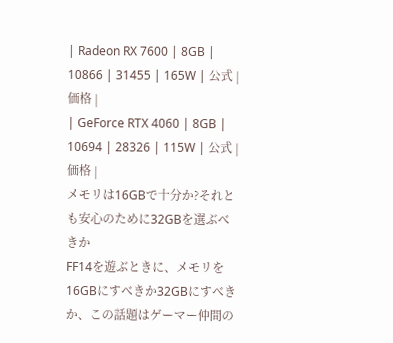| Radeon RX 7600 | 8GB | 10866 | 31455 | 165W | 公式 | 価格 |
| GeForce RTX 4060 | 8GB | 10694 | 28326 | 115W | 公式 | 価格 |
メモリは16GBで十分か?それとも安心のために32GBを選ぶべきか
FF14を遊ぶときに、メモリを16GBにすべきか32GBにすべきか、この話題はゲーマー仲間の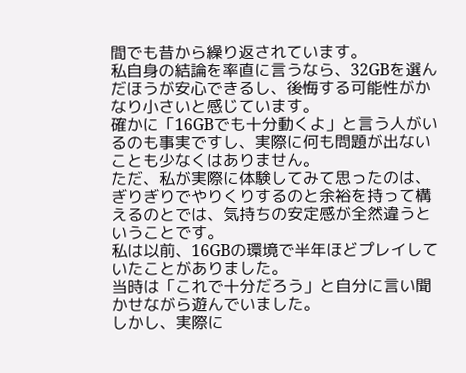間でも昔から繰り返されています。
私自身の結論を率直に言うなら、32GBを選んだほうが安心できるし、後悔する可能性がかなり小さいと感じています。
確かに「16GBでも十分動くよ」と言う人がいるのも事実ですし、実際に何も問題が出ないことも少なくはありません。
ただ、私が実際に体験してみて思ったのは、ぎりぎりでやりくりするのと余裕を持って構えるのとでは、気持ちの安定感が全然違うということです。
私は以前、16GBの環境で半年ほどプレイしていたことがありました。
当時は「これで十分だろう」と自分に言い聞かせながら遊んでいました。
しかし、実際に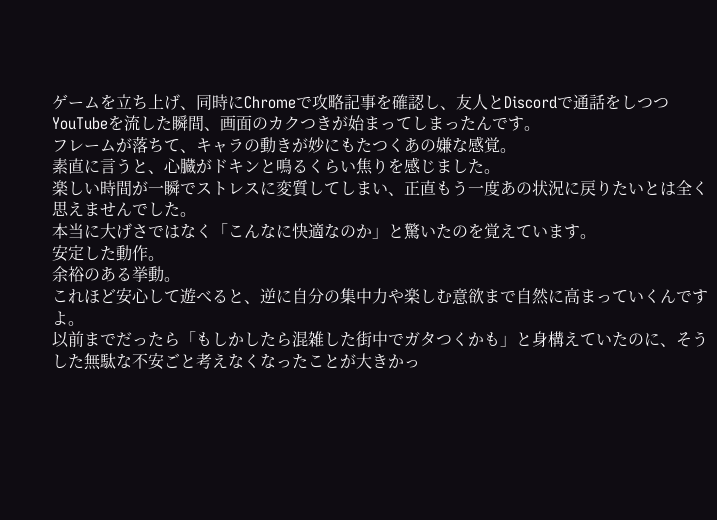ゲームを立ち上げ、同時にChromeで攻略記事を確認し、友人とDiscordで通話をしつつYouTubeを流した瞬間、画面のカクつきが始まってしまったんです。
フレームが落ちて、キャラの動きが妙にもたつくあの嫌な感覚。
素直に言うと、心臓がドキンと鳴るくらい焦りを感じました。
楽しい時間が一瞬でストレスに変質してしまい、正直もう一度あの状況に戻りたいとは全く思えませんでした。
本当に大げさではなく「こんなに快適なのか」と驚いたのを覚えています。
安定した動作。
余裕のある挙動。
これほど安心して遊べると、逆に自分の集中力や楽しむ意欲まで自然に高まっていくんですよ。
以前までだったら「もしかしたら混雑した街中でガタつくかも」と身構えていたのに、そうした無駄な不安ごと考えなくなったことが大きかっ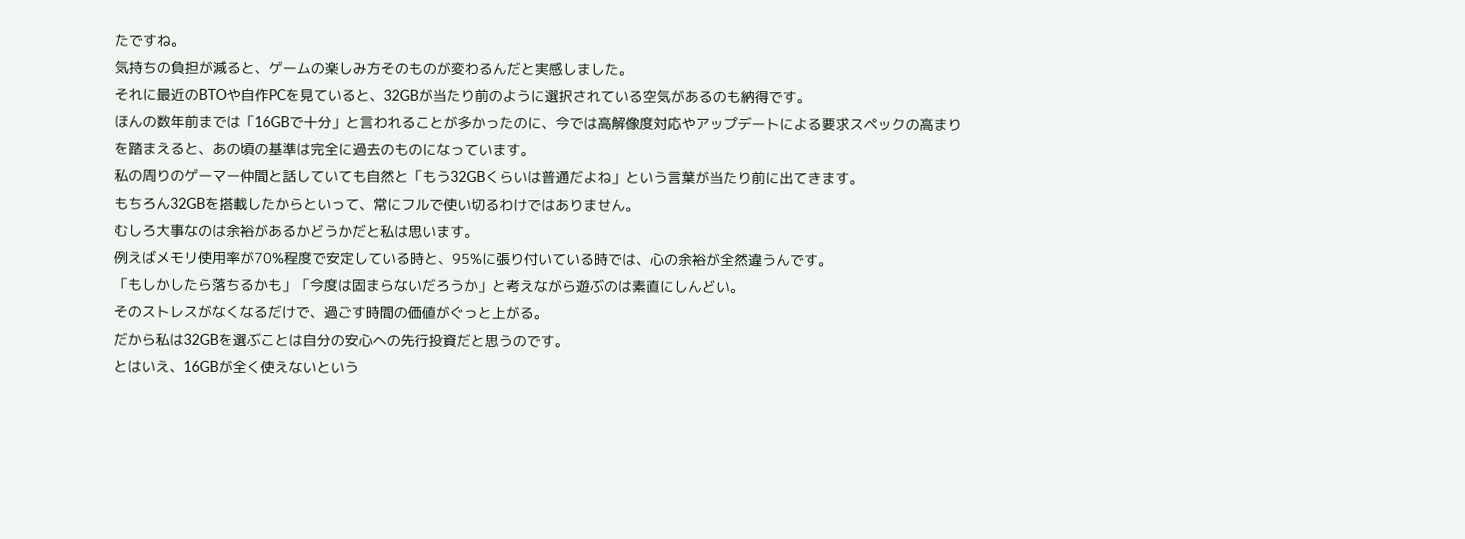たですね。
気持ちの負担が減ると、ゲームの楽しみ方そのものが変わるんだと実感しました。
それに最近のBTOや自作PCを見ていると、32GBが当たり前のように選択されている空気があるのも納得です。
ほんの数年前までは「16GBで十分」と言われることが多かったのに、今では高解像度対応やアップデートによる要求スペックの高まりを踏まえると、あの頃の基準は完全に過去のものになっています。
私の周りのゲーマー仲間と話していても自然と「もう32GBくらいは普通だよね」という言葉が当たり前に出てきます。
もちろん32GBを搭載したからといって、常にフルで使い切るわけではありません。
むしろ大事なのは余裕があるかどうかだと私は思います。
例えばメモリ使用率が70%程度で安定している時と、95%に張り付いている時では、心の余裕が全然違うんです。
「もしかしたら落ちるかも」「今度は固まらないだろうか」と考えながら遊ぶのは素直にしんどい。
そのストレスがなくなるだけで、過ごす時間の価値がぐっと上がる。
だから私は32GBを選ぶことは自分の安心への先行投資だと思うのです。
とはいえ、16GBが全く使えないという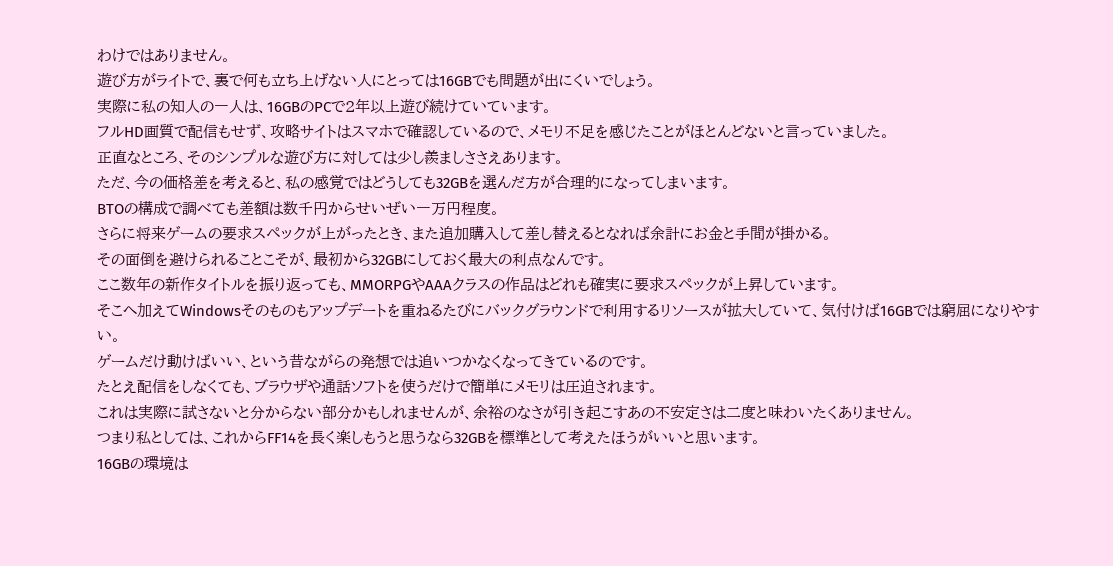わけではありません。
遊び方がライトで、裏で何も立ち上げない人にとっては16GBでも問題が出にくいでしょう。
実際に私の知人の一人は、16GBのPCで2年以上遊び続けていています。
フルHD画質で配信もせず、攻略サイトはスマホで確認しているので、メモリ不足を感じたことがほとんどないと言っていました。
正直なところ、そのシンプルな遊び方に対しては少し羨ましささえあります。
ただ、今の価格差を考えると、私の感覚ではどうしても32GBを選んだ方が合理的になってしまいます。
BTOの構成で調べても差額は数千円からせいぜい一万円程度。
さらに将来ゲームの要求スペックが上がったとき、また追加購入して差し替えるとなれば余計にお金と手間が掛かる。
その面倒を避けられることこそが、最初から32GBにしておく最大の利点なんです。
ここ数年の新作タイトルを振り返っても、MMORPGやAAAクラスの作品はどれも確実に要求スペックが上昇しています。
そこへ加えてWindowsそのものもアップデートを重ねるたびにバックグラウンドで利用するリソースが拡大していて、気付けば16GBでは窮屈になりやすい。
ゲームだけ動けばいい、という昔ながらの発想では追いつかなくなってきているのです。
たとえ配信をしなくても、ブラウザや通話ソフトを使うだけで簡単にメモリは圧迫されます。
これは実際に試さないと分からない部分かもしれませんが、余裕のなさが引き起こすあの不安定さは二度と味わいたくありません。
つまり私としては、これからFF14を長く楽しもうと思うなら32GBを標準として考えたほうがいいと思います。
16GBの環境は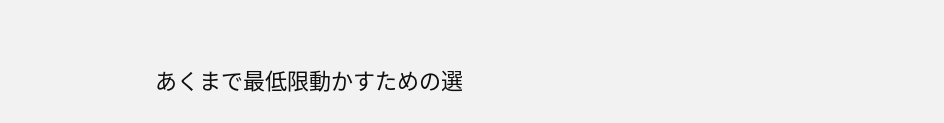あくまで最低限動かすための選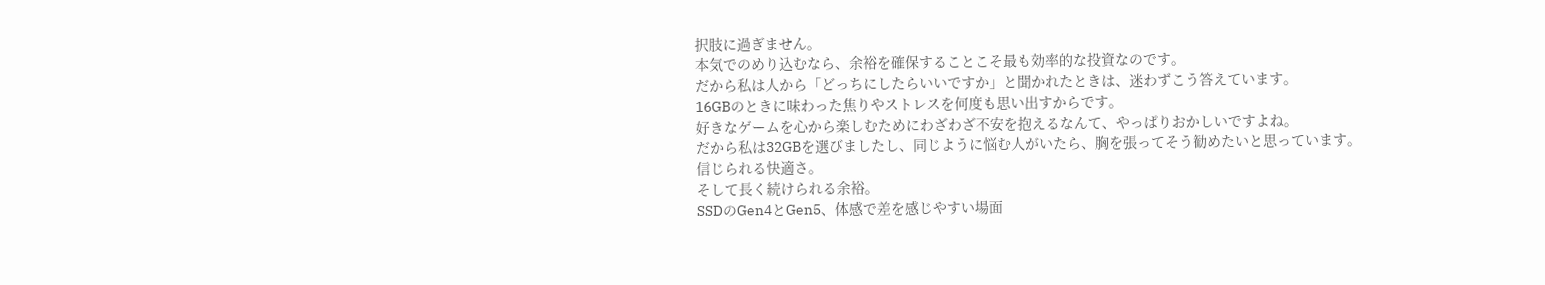択肢に過ぎません。
本気でのめり込むなら、余裕を確保することこそ最も効率的な投資なのです。
だから私は人から「どっちにしたらいいですか」と聞かれたときは、迷わずこう答えています。
16GBのときに味わった焦りやストレスを何度も思い出すからです。
好きなゲームを心から楽しむためにわざわざ不安を抱えるなんて、やっぱりおかしいですよね。
だから私は32GBを選びましたし、同じように悩む人がいたら、胸を張ってそう勧めたいと思っています。
信じられる快適さ。
そして長く続けられる余裕。
SSDのGen4とGen5、体感で差を感じやすい場面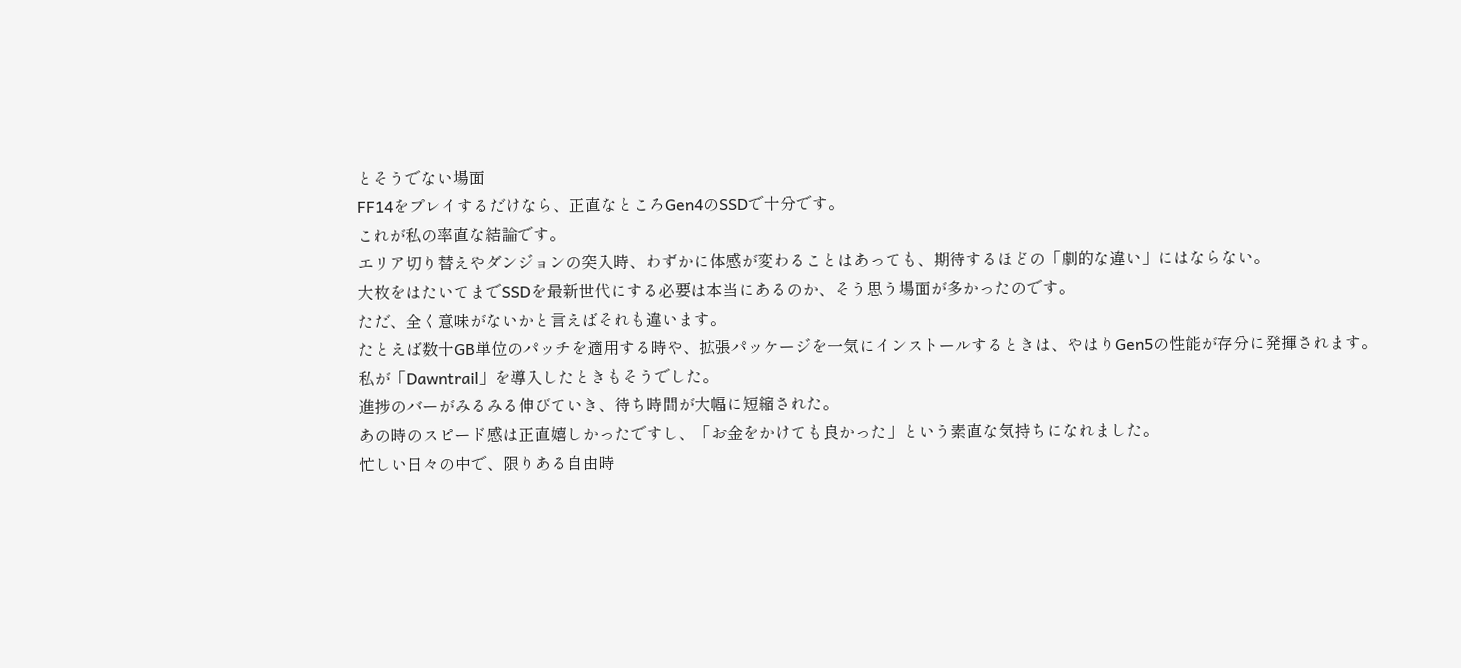とそうでない場面
FF14をプレイするだけなら、正直なところGen4のSSDで十分です。
これが私の率直な結論です。
エリア切り替えやダンジョンの突入時、わずかに体感が変わることはあっても、期待するほどの「劇的な違い」にはならない。
大枚をはたいてまでSSDを最新世代にする必要は本当にあるのか、そう思う場面が多かったのです。
ただ、全く意味がないかと言えばそれも違います。
たとえば数十GB単位のパッチを適用する時や、拡張パッケージを一気にインストールするときは、やはりGen5の性能が存分に発揮されます。
私が「Dawntrail」を導入したときもそうでした。
進捗のバーがみるみる伸びていき、待ち時間が大幅に短縮された。
あの時のスピード感は正直嬉しかったですし、「お金をかけても良かった」という素直な気持ちになれました。
忙しい日々の中で、限りある自由時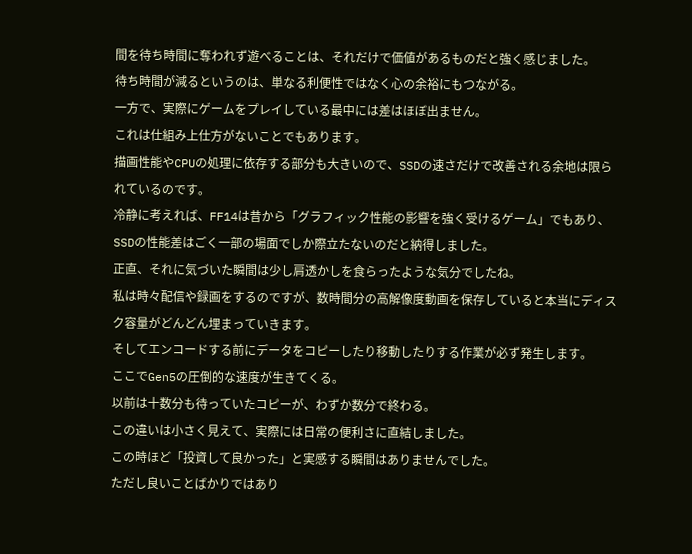間を待ち時間に奪われず遊べることは、それだけで価値があるものだと強く感じました。
待ち時間が減るというのは、単なる利便性ではなく心の余裕にもつながる。
一方で、実際にゲームをプレイしている最中には差はほぼ出ません。
これは仕組み上仕方がないことでもあります。
描画性能やCPUの処理に依存する部分も大きいので、SSDの速さだけで改善される余地は限られているのです。
冷静に考えれば、FF14は昔から「グラフィック性能の影響を強く受けるゲーム」でもあり、SSDの性能差はごく一部の場面でしか際立たないのだと納得しました。
正直、それに気づいた瞬間は少し肩透かしを食らったような気分でしたね。
私は時々配信や録画をするのですが、数時間分の高解像度動画を保存していると本当にディスク容量がどんどん埋まっていきます。
そしてエンコードする前にデータをコピーしたり移動したりする作業が必ず発生します。
ここでGen5の圧倒的な速度が生きてくる。
以前は十数分も待っていたコピーが、わずか数分で終わる。
この違いは小さく見えて、実際には日常の便利さに直結しました。
この時ほど「投資して良かった」と実感する瞬間はありませんでした。
ただし良いことばかりではあり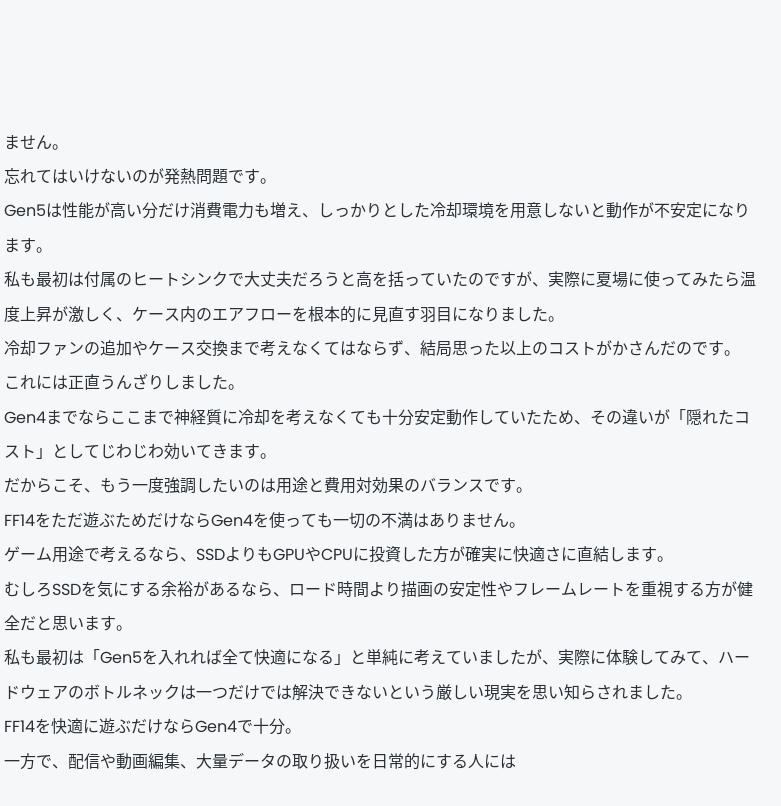ません。
忘れてはいけないのが発熱問題です。
Gen5は性能が高い分だけ消費電力も増え、しっかりとした冷却環境を用意しないと動作が不安定になります。
私も最初は付属のヒートシンクで大丈夫だろうと高を括っていたのですが、実際に夏場に使ってみたら温度上昇が激しく、ケース内のエアフローを根本的に見直す羽目になりました。
冷却ファンの追加やケース交換まで考えなくてはならず、結局思った以上のコストがかさんだのです。
これには正直うんざりしました。
Gen4までならここまで神経質に冷却を考えなくても十分安定動作していたため、その違いが「隠れたコスト」としてじわじわ効いてきます。
だからこそ、もう一度強調したいのは用途と費用対効果のバランスです。
FF14をただ遊ぶためだけならGen4を使っても一切の不満はありません。
ゲーム用途で考えるなら、SSDよりもGPUやCPUに投資した方が確実に快適さに直結します。
むしろSSDを気にする余裕があるなら、ロード時間より描画の安定性やフレームレートを重視する方が健全だと思います。
私も最初は「Gen5を入れれば全て快適になる」と単純に考えていましたが、実際に体験してみて、ハードウェアのボトルネックは一つだけでは解決できないという厳しい現実を思い知らされました。
FF14を快適に遊ぶだけならGen4で十分。
一方で、配信や動画編集、大量データの取り扱いを日常的にする人には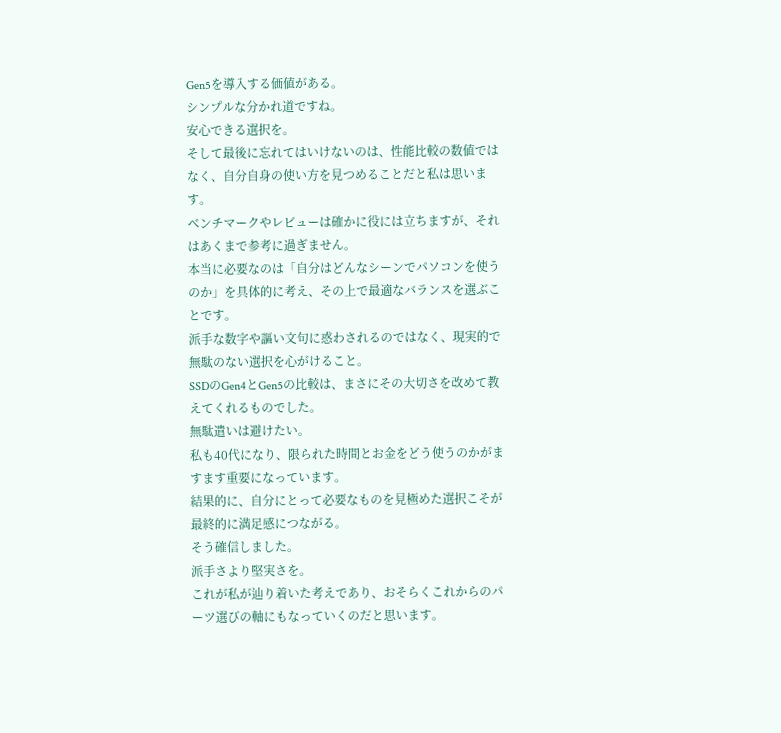Gen5を導入する価値がある。
シンプルな分かれ道ですね。
安心できる選択を。
そして最後に忘れてはいけないのは、性能比較の数値ではなく、自分自身の使い方を見つめることだと私は思います。
ベンチマークやレビューは確かに役には立ちますが、それはあくまで参考に過ぎません。
本当に必要なのは「自分はどんなシーンでパソコンを使うのか」を具体的に考え、その上で最適なバランスを選ぶことです。
派手な数字や謳い文句に惑わされるのではなく、現実的で無駄のない選択を心がけること。
SSDのGen4とGen5の比較は、まさにその大切さを改めて教えてくれるものでした。
無駄遣いは避けたい。
私も40代になり、限られた時間とお金をどう使うのかがますます重要になっています。
結果的に、自分にとって必要なものを見極めた選択こそが最終的に満足感につながる。
そう確信しました。
派手さより堅実さを。
これが私が辿り着いた考えであり、おそらくこれからのパーツ選びの軸にもなっていくのだと思います。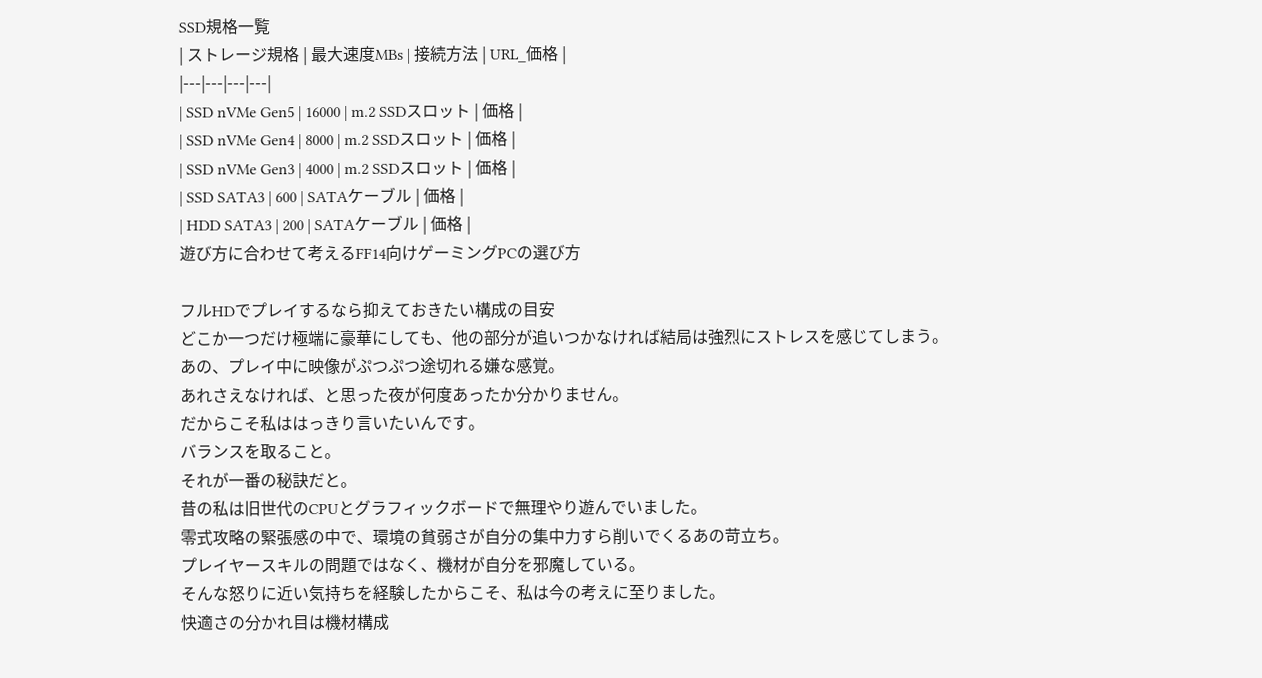SSD規格一覧
| ストレージ規格 | 最大速度MBs | 接続方法 | URL_価格 |
|---|---|---|---|
| SSD nVMe Gen5 | 16000 | m.2 SSDスロット | 価格 |
| SSD nVMe Gen4 | 8000 | m.2 SSDスロット | 価格 |
| SSD nVMe Gen3 | 4000 | m.2 SSDスロット | 価格 |
| SSD SATA3 | 600 | SATAケーブル | 価格 |
| HDD SATA3 | 200 | SATAケーブル | 価格 |
遊び方に合わせて考えるFF14向けゲーミングPCの選び方

フルHDでプレイするなら抑えておきたい構成の目安
どこか一つだけ極端に豪華にしても、他の部分が追いつかなければ結局は強烈にストレスを感じてしまう。
あの、プレイ中に映像がぷつぷつ途切れる嫌な感覚。
あれさえなければ、と思った夜が何度あったか分かりません。
だからこそ私ははっきり言いたいんです。
バランスを取ること。
それが一番の秘訣だと。
昔の私は旧世代のCPUとグラフィックボードで無理やり遊んでいました。
零式攻略の緊張感の中で、環境の貧弱さが自分の集中力すら削いでくるあの苛立ち。
プレイヤースキルの問題ではなく、機材が自分を邪魔している。
そんな怒りに近い気持ちを経験したからこそ、私は今の考えに至りました。
快適さの分かれ目は機材構成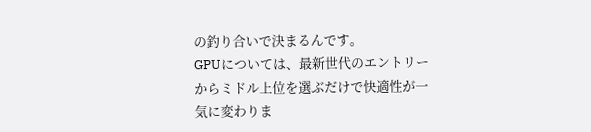の釣り合いで決まるんです。
GPUについては、最新世代のエントリーからミドル上位を選ぶだけで快適性が一気に変わりま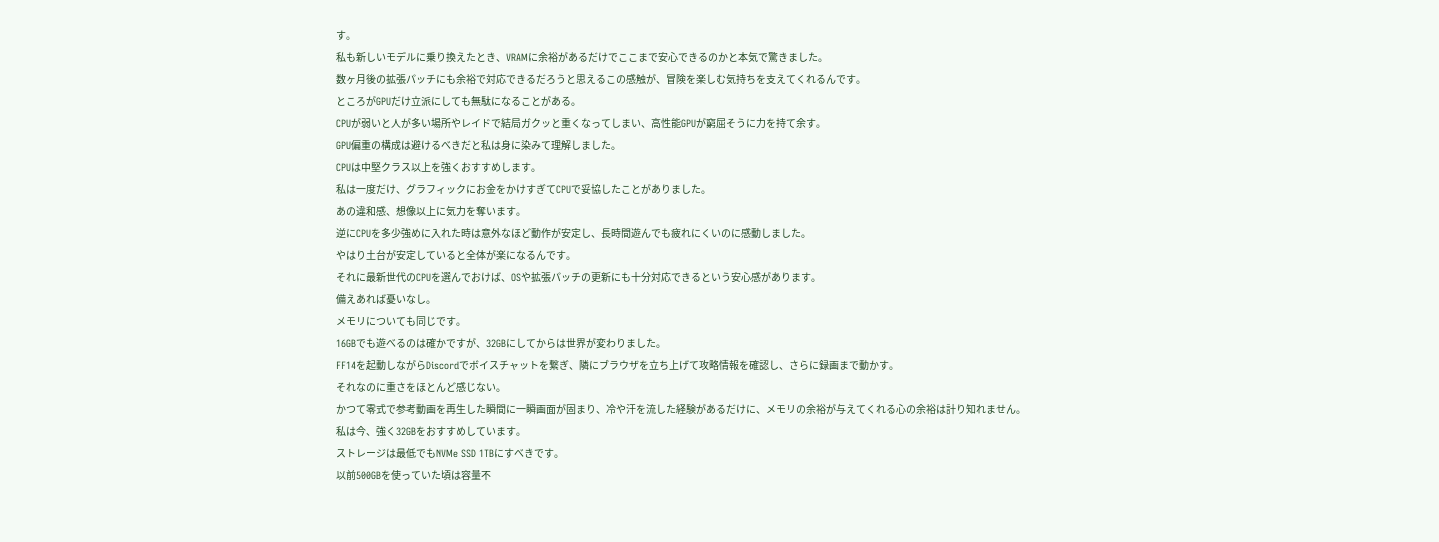す。
私も新しいモデルに乗り換えたとき、VRAMに余裕があるだけでここまで安心できるのかと本気で驚きました。
数ヶ月後の拡張パッチにも余裕で対応できるだろうと思えるこの感触が、冒険を楽しむ気持ちを支えてくれるんです。
ところがGPUだけ立派にしても無駄になることがある。
CPUが弱いと人が多い場所やレイドで結局ガクッと重くなってしまい、高性能GPUが窮屈そうに力を持て余す。
GPU偏重の構成は避けるべきだと私は身に染みて理解しました。
CPUは中堅クラス以上を強くおすすめします。
私は一度だけ、グラフィックにお金をかけすぎてCPUで妥協したことがありました。
あの違和感、想像以上に気力を奪います。
逆にCPUを多少強めに入れた時は意外なほど動作が安定し、長時間遊んでも疲れにくいのに感動しました。
やはり土台が安定していると全体が楽になるんです。
それに最新世代のCPUを選んでおけば、OSや拡張パッチの更新にも十分対応できるという安心感があります。
備えあれば憂いなし。
メモリについても同じです。
16GBでも遊べるのは確かですが、32GBにしてからは世界が変わりました。
FF14を起動しながらDiscordでボイスチャットを繋ぎ、隣にブラウザを立ち上げて攻略情報を確認し、さらに録画まで動かす。
それなのに重さをほとんど感じない。
かつて零式で参考動画を再生した瞬間に一瞬画面が固まり、冷や汗を流した経験があるだけに、メモリの余裕が与えてくれる心の余裕は計り知れません。
私は今、強く32GBをおすすめしています。
ストレージは最低でもNVMe SSD 1TBにすべきです。
以前500GBを使っていた頃は容量不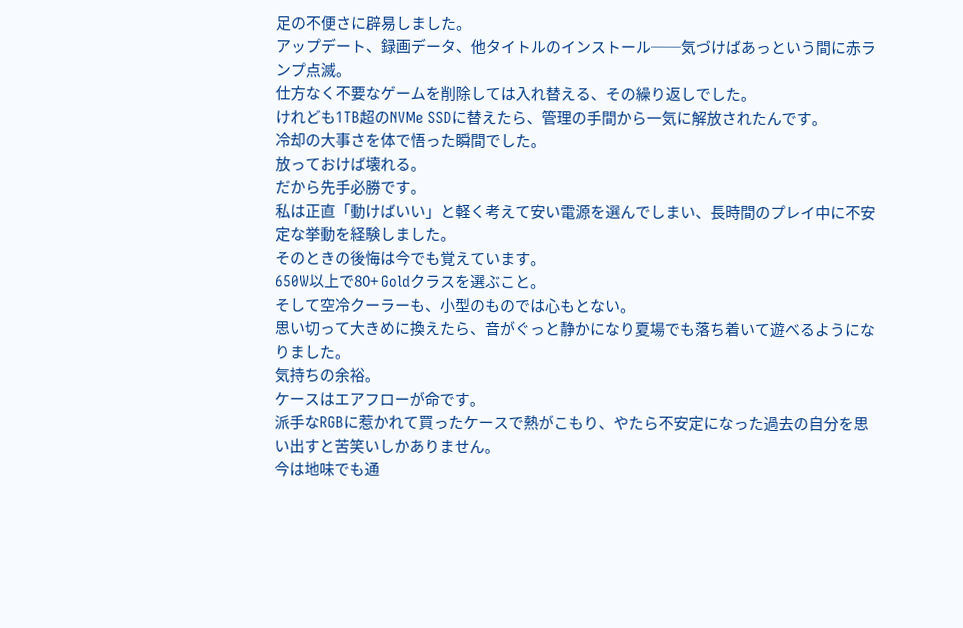足の不便さに辟易しました。
アップデート、録画データ、他タイトルのインストール──気づけばあっという間に赤ランプ点滅。
仕方なく不要なゲームを削除しては入れ替える、その繰り返しでした。
けれども1TB超のNVMe SSDに替えたら、管理の手間から一気に解放されたんです。
冷却の大事さを体で悟った瞬間でした。
放っておけば壊れる。
だから先手必勝です。
私は正直「動けばいい」と軽く考えて安い電源を選んでしまい、長時間のプレイ中に不安定な挙動を経験しました。
そのときの後悔は今でも覚えています。
650W以上で80+ Goldクラスを選ぶこと。
そして空冷クーラーも、小型のものでは心もとない。
思い切って大きめに換えたら、音がぐっと静かになり夏場でも落ち着いて遊べるようになりました。
気持ちの余裕。
ケースはエアフローが命です。
派手なRGBに惹かれて買ったケースで熱がこもり、やたら不安定になった過去の自分を思い出すと苦笑いしかありません。
今は地味でも通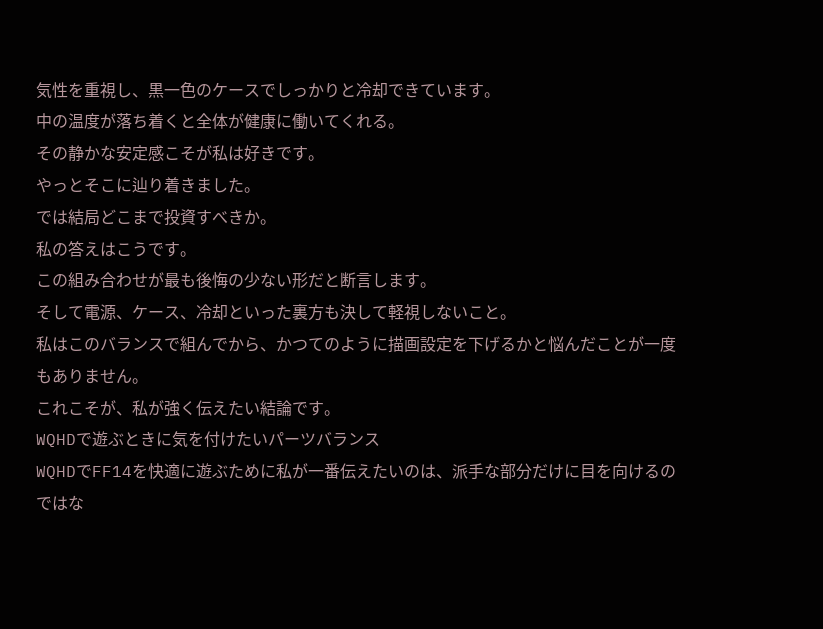気性を重視し、黒一色のケースでしっかりと冷却できています。
中の温度が落ち着くと全体が健康に働いてくれる。
その静かな安定感こそが私は好きです。
やっとそこに辿り着きました。
では結局どこまで投資すべきか。
私の答えはこうです。
この組み合わせが最も後悔の少ない形だと断言します。
そして電源、ケース、冷却といった裏方も決して軽視しないこと。
私はこのバランスで組んでから、かつてのように描画設定を下げるかと悩んだことが一度もありません。
これこそが、私が強く伝えたい結論です。
WQHDで遊ぶときに気を付けたいパーツバランス
WQHDでFF14を快適に遊ぶために私が一番伝えたいのは、派手な部分だけに目を向けるのではな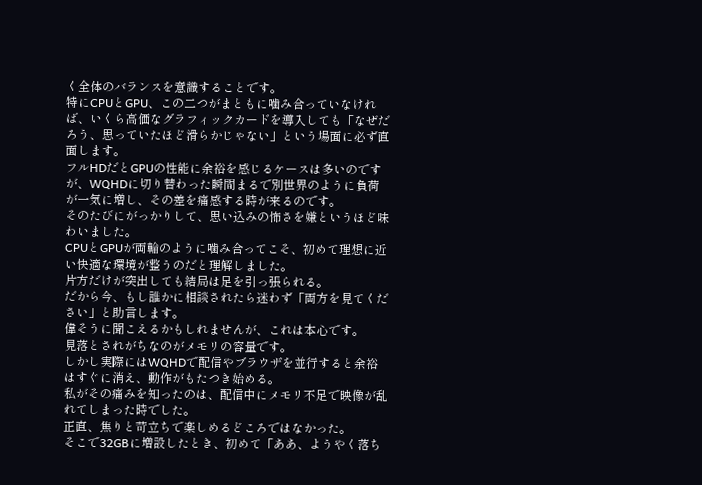く全体のバランスを意識することです。
特にCPUとGPU、この二つがまともに噛み合っていなければ、いくら高価なグラフィックカードを導入しても「なぜだろう、思っていたほど滑らかじゃない」という場面に必ず直面します。
フルHDだとGPUの性能に余裕を感じるケースは多いのですが、WQHDに切り替わった瞬間まるで別世界のように負荷が一気に増し、その差を痛感する時が来るのです。
そのたびにがっかりして、思い込みの怖さを嫌というほど味わいました。
CPUとGPUが両輪のように噛み合ってこそ、初めて理想に近い快適な環境が整うのだと理解しました。
片方だけが突出しても結局は足を引っ張られる。
だから今、もし誰かに相談されたら迷わず「両方を見てください」と助言します。
偉そうに聞こえるかもしれませんが、これは本心です。
見落とされがちなのがメモリの容量です。
しかし実際にはWQHDで配信やブラウザを並行すると余裕はすぐに消え、動作がもたつき始める。
私がその痛みを知ったのは、配信中にメモリ不足で映像が乱れてしまった時でした。
正直、焦りと苛立ちで楽しめるどころではなかった。
そこで32GBに増設したとき、初めて「ああ、ようやく落ち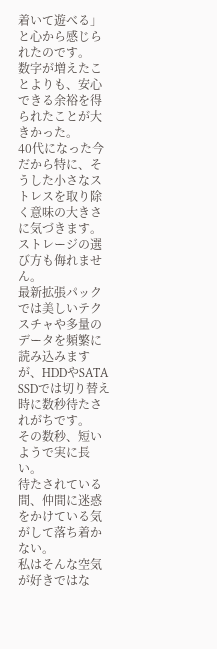着いて遊べる」と心から感じられたのです。
数字が増えたことよりも、安心できる余裕を得られたことが大きかった。
40代になった今だから特に、そうした小さなストレスを取り除く意味の大きさに気づきます。
ストレージの選び方も侮れません。
最新拡張パックでは美しいテクスチャや多量のデータを頻繁に読み込みますが、HDDやSATA SSDでは切り替え時に数秒待たされがちです。
その数秒、短いようで実に長い。
待たされている間、仲間に迷惑をかけている気がして落ち着かない。
私はそんな空気が好きではな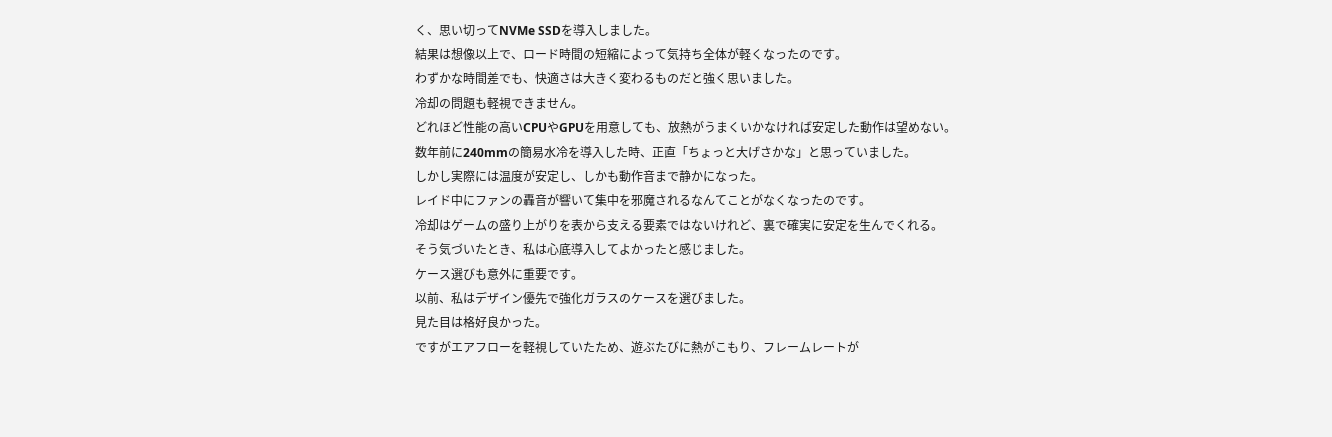く、思い切ってNVMe SSDを導入しました。
結果は想像以上で、ロード時間の短縮によって気持ち全体が軽くなったのです。
わずかな時間差でも、快適さは大きく変わるものだと強く思いました。
冷却の問題も軽視できません。
どれほど性能の高いCPUやGPUを用意しても、放熱がうまくいかなければ安定した動作は望めない。
数年前に240mmの簡易水冷を導入した時、正直「ちょっと大げさかな」と思っていました。
しかし実際には温度が安定し、しかも動作音まで静かになった。
レイド中にファンの轟音が響いて集中を邪魔されるなんてことがなくなったのです。
冷却はゲームの盛り上がりを表から支える要素ではないけれど、裏で確実に安定を生んでくれる。
そう気づいたとき、私は心底導入してよかったと感じました。
ケース選びも意外に重要です。
以前、私はデザイン優先で強化ガラスのケースを選びました。
見た目は格好良かった。
ですがエアフローを軽視していたため、遊ぶたびに熱がこもり、フレームレートが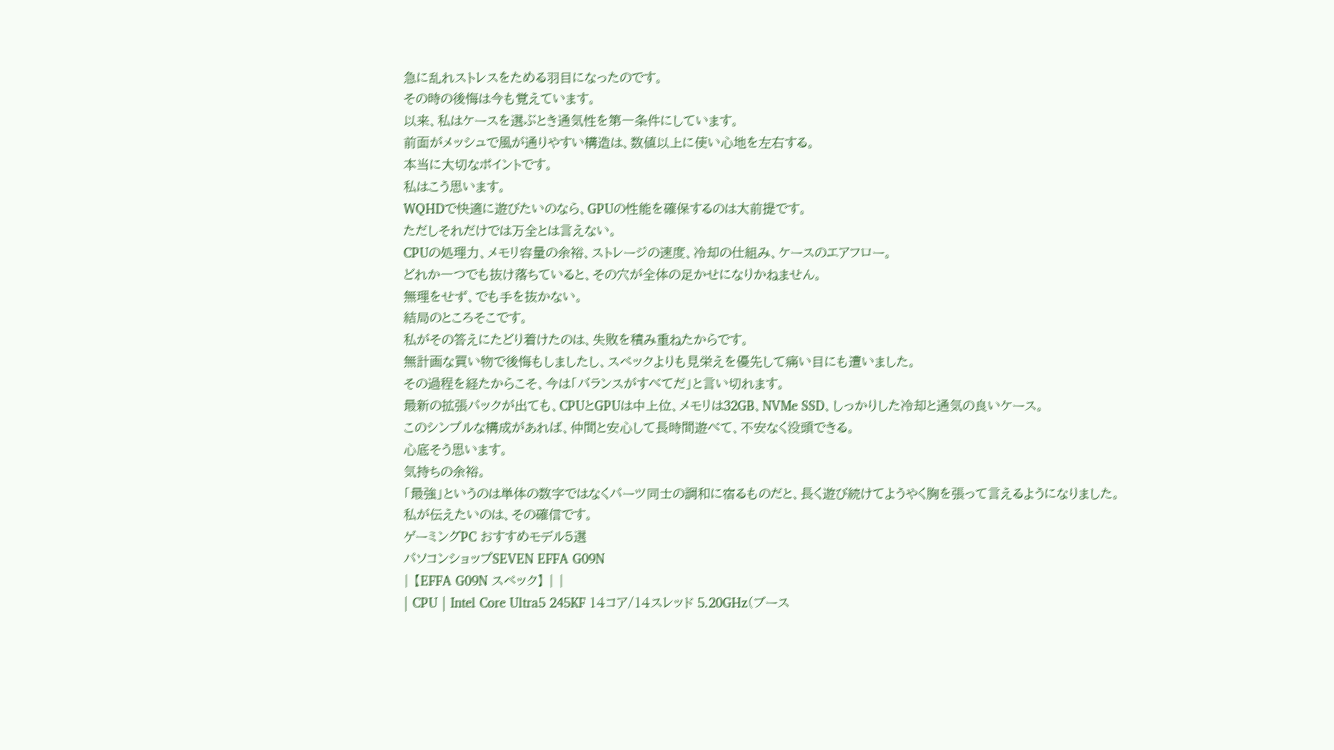急に乱れストレスをためる羽目になったのです。
その時の後悔は今も覚えています。
以来、私はケースを選ぶとき通気性を第一条件にしています。
前面がメッシュで風が通りやすい構造は、数値以上に使い心地を左右する。
本当に大切なポイントです。
私はこう思います。
WQHDで快適に遊びたいのなら、GPUの性能を確保するのは大前提です。
ただしそれだけでは万全とは言えない。
CPUの処理力、メモリ容量の余裕、ストレージの速度、冷却の仕組み、ケースのエアフロー。
どれか一つでも抜け落ちていると、その穴が全体の足かせになりかねません。
無理をせず、でも手を抜かない。
結局のところそこです。
私がその答えにたどり着けたのは、失敗を積み重ねたからです。
無計画な買い物で後悔もしましたし、スペックよりも見栄えを優先して痛い目にも遭いました。
その過程を経たからこそ、今は「バランスがすべてだ」と言い切れます。
最新の拡張パックが出ても、CPUとGPUは中上位、メモリは32GB、NVMe SSD、しっかりした冷却と通気の良いケース。
このシンプルな構成があれば、仲間と安心して長時間遊べて、不安なく没頭できる。
心底そう思います。
気持ちの余裕。
「最強」というのは単体の数字ではなくパーツ同士の調和に宿るものだと、長く遊び続けてようやく胸を張って言えるようになりました。
私が伝えたいのは、その確信です。
ゲーミングPC おすすめモデル5選
パソコンショップSEVEN EFFA G09N
| 【EFFA G09N スペック】 | |
| CPU | Intel Core Ultra5 245KF 14コア/14スレッド 5.20GHz(ブース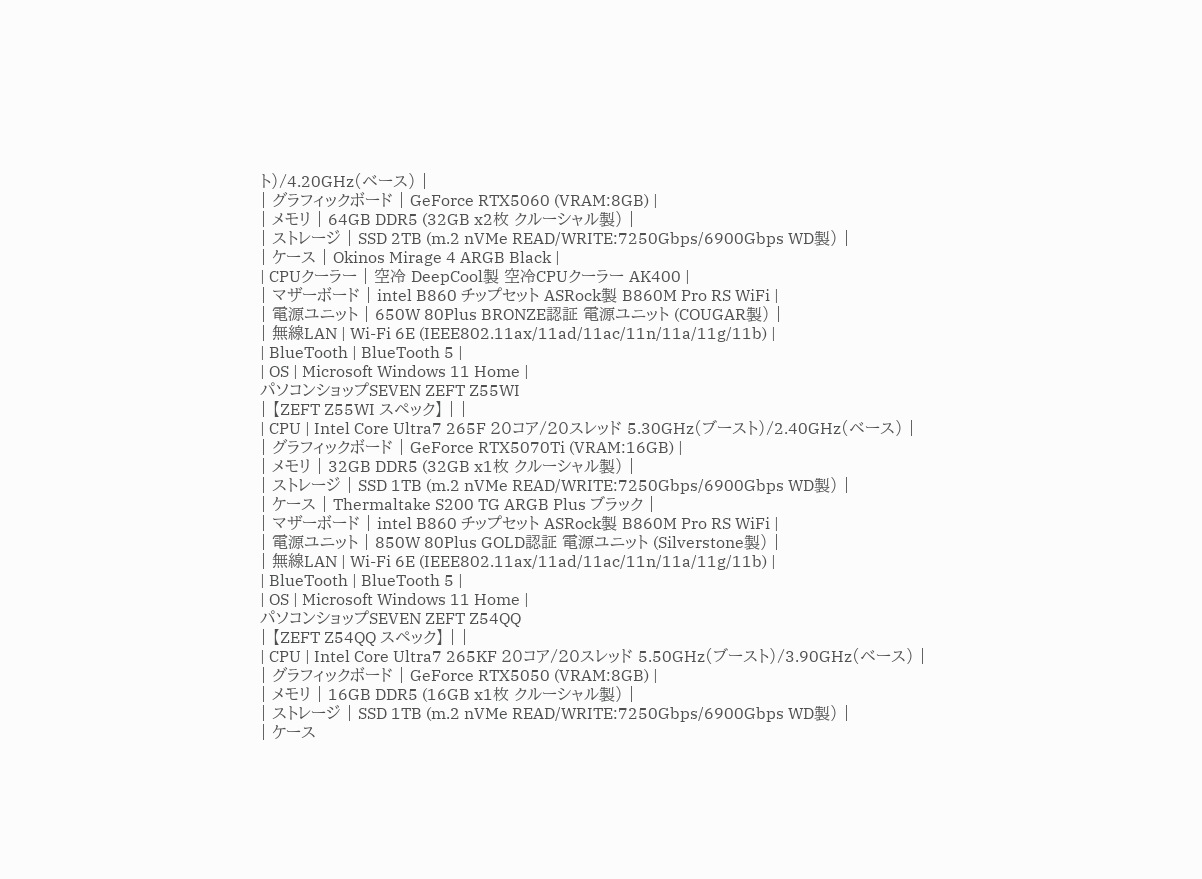ト)/4.20GHz(ベース) |
| グラフィックボード | GeForce RTX5060 (VRAM:8GB) |
| メモリ | 64GB DDR5 (32GB x2枚 クルーシャル製) |
| ストレージ | SSD 2TB (m.2 nVMe READ/WRITE:7250Gbps/6900Gbps WD製) |
| ケース | Okinos Mirage 4 ARGB Black |
| CPUクーラー | 空冷 DeepCool製 空冷CPUクーラー AK400 |
| マザーボード | intel B860 チップセット ASRock製 B860M Pro RS WiFi |
| 電源ユニット | 650W 80Plus BRONZE認証 電源ユニット (COUGAR製) |
| 無線LAN | Wi-Fi 6E (IEEE802.11ax/11ad/11ac/11n/11a/11g/11b) |
| BlueTooth | BlueTooth 5 |
| OS | Microsoft Windows 11 Home |
パソコンショップSEVEN ZEFT Z55WI
| 【ZEFT Z55WI スペック】 | |
| CPU | Intel Core Ultra7 265F 20コア/20スレッド 5.30GHz(ブースト)/2.40GHz(ベース) |
| グラフィックボード | GeForce RTX5070Ti (VRAM:16GB) |
| メモリ | 32GB DDR5 (32GB x1枚 クルーシャル製) |
| ストレージ | SSD 1TB (m.2 nVMe READ/WRITE:7250Gbps/6900Gbps WD製) |
| ケース | Thermaltake S200 TG ARGB Plus ブラック |
| マザーボード | intel B860 チップセット ASRock製 B860M Pro RS WiFi |
| 電源ユニット | 850W 80Plus GOLD認証 電源ユニット (Silverstone製) |
| 無線LAN | Wi-Fi 6E (IEEE802.11ax/11ad/11ac/11n/11a/11g/11b) |
| BlueTooth | BlueTooth 5 |
| OS | Microsoft Windows 11 Home |
パソコンショップSEVEN ZEFT Z54QQ
| 【ZEFT Z54QQ スペック】 | |
| CPU | Intel Core Ultra7 265KF 20コア/20スレッド 5.50GHz(ブースト)/3.90GHz(ベース) |
| グラフィックボード | GeForce RTX5050 (VRAM:8GB) |
| メモリ | 16GB DDR5 (16GB x1枚 クルーシャル製) |
| ストレージ | SSD 1TB (m.2 nVMe READ/WRITE:7250Gbps/6900Gbps WD製) |
| ケース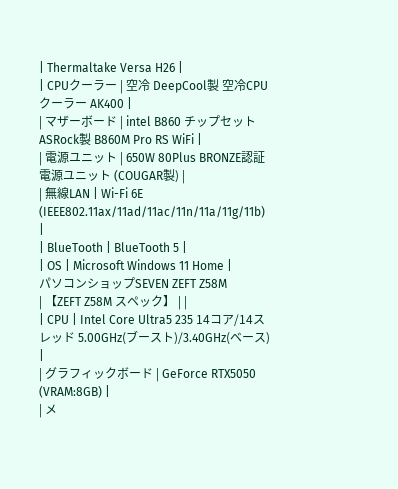| Thermaltake Versa H26 |
| CPUクーラー | 空冷 DeepCool製 空冷CPUクーラー AK400 |
| マザーボード | intel B860 チップセット ASRock製 B860M Pro RS WiFi |
| 電源ユニット | 650W 80Plus BRONZE認証 電源ユニット (COUGAR製) |
| 無線LAN | Wi-Fi 6E (IEEE802.11ax/11ad/11ac/11n/11a/11g/11b) |
| BlueTooth | BlueTooth 5 |
| OS | Microsoft Windows 11 Home |
パソコンショップSEVEN ZEFT Z58M
| 【ZEFT Z58M スペック】 | |
| CPU | Intel Core Ultra5 235 14コア/14スレッド 5.00GHz(ブースト)/3.40GHz(ベース) |
| グラフィックボード | GeForce RTX5050 (VRAM:8GB) |
| メ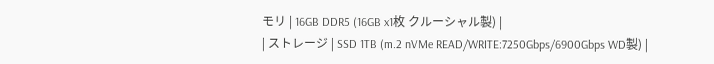モリ | 16GB DDR5 (16GB x1枚 クルーシャル製) |
| ストレージ | SSD 1TB (m.2 nVMe READ/WRITE:7250Gbps/6900Gbps WD製) |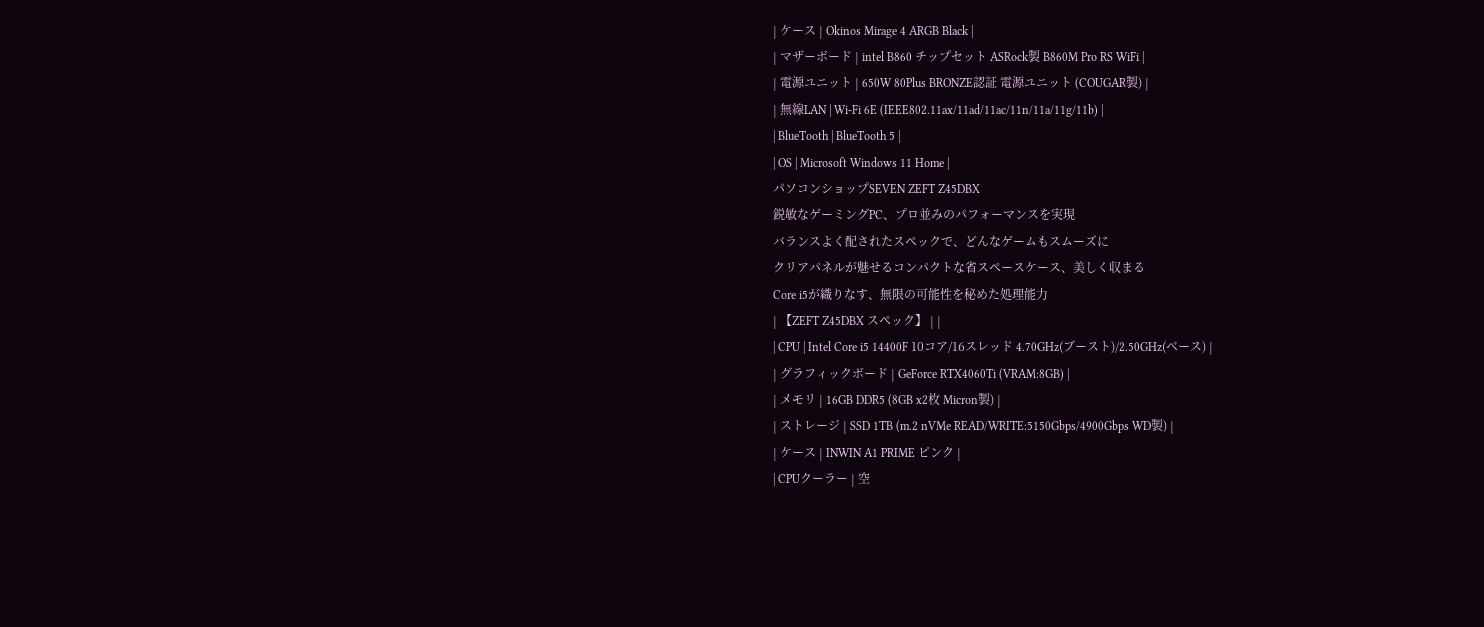| ケース | Okinos Mirage 4 ARGB Black |
| マザーボード | intel B860 チップセット ASRock製 B860M Pro RS WiFi |
| 電源ユニット | 650W 80Plus BRONZE認証 電源ユニット (COUGAR製) |
| 無線LAN | Wi-Fi 6E (IEEE802.11ax/11ad/11ac/11n/11a/11g/11b) |
| BlueTooth | BlueTooth 5 |
| OS | Microsoft Windows 11 Home |
パソコンショップSEVEN ZEFT Z45DBX
鋭敏なゲーミングPC、プロ並みのパフォーマンスを実現
バランスよく配されたスペックで、どんなゲームもスムーズに
クリアパネルが魅せるコンパクトな省スペースケース、美しく収まる
Core i5が織りなす、無限の可能性を秘めた処理能力
| 【ZEFT Z45DBX スペック】 | |
| CPU | Intel Core i5 14400F 10コア/16スレッド 4.70GHz(ブースト)/2.50GHz(ベース) |
| グラフィックボード | GeForce RTX4060Ti (VRAM:8GB) |
| メモリ | 16GB DDR5 (8GB x2枚 Micron製) |
| ストレージ | SSD 1TB (m.2 nVMe READ/WRITE:5150Gbps/4900Gbps WD製) |
| ケース | INWIN A1 PRIME ピンク |
| CPUクーラー | 空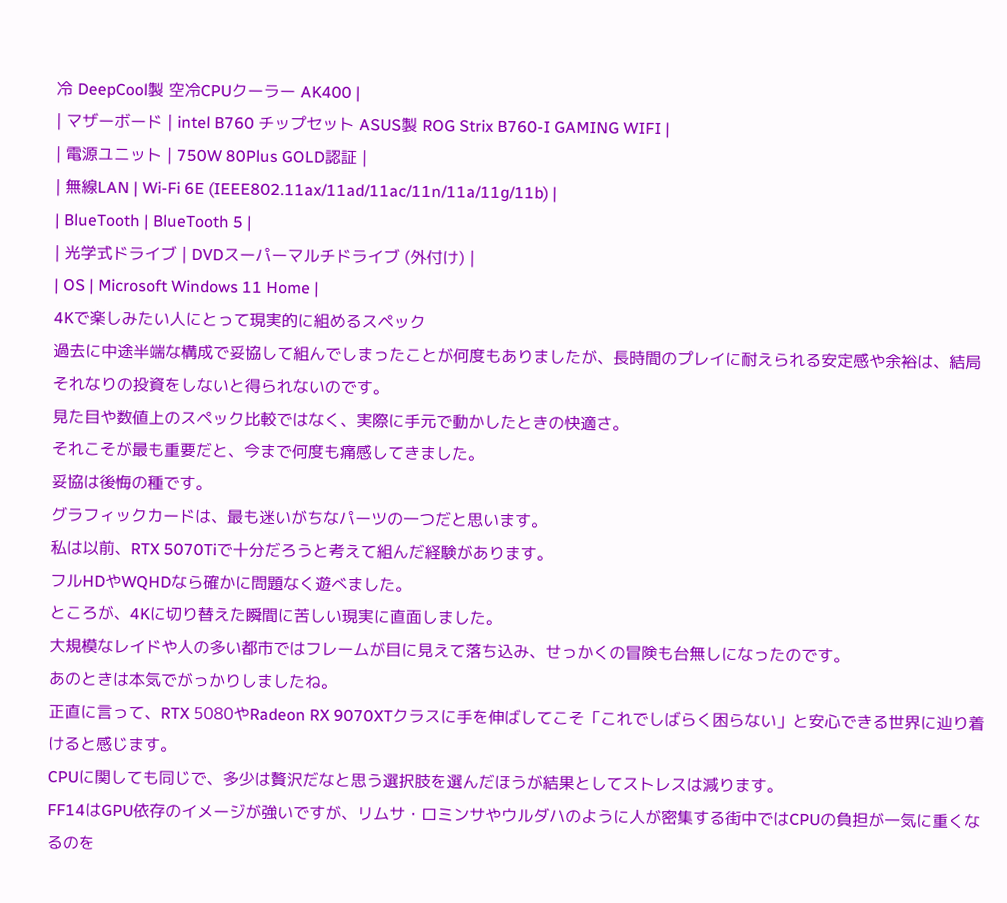冷 DeepCool製 空冷CPUクーラー AK400 |
| マザーボード | intel B760 チップセット ASUS製 ROG Strix B760-I GAMING WIFI |
| 電源ユニット | 750W 80Plus GOLD認証 |
| 無線LAN | Wi-Fi 6E (IEEE802.11ax/11ad/11ac/11n/11a/11g/11b) |
| BlueTooth | BlueTooth 5 |
| 光学式ドライブ | DVDスーパーマルチドライブ (外付け) |
| OS | Microsoft Windows 11 Home |
4Kで楽しみたい人にとって現実的に組めるスペック
過去に中途半端な構成で妥協して組んでしまったことが何度もありましたが、長時間のプレイに耐えられる安定感や余裕は、結局それなりの投資をしないと得られないのです。
見た目や数値上のスペック比較ではなく、実際に手元で動かしたときの快適さ。
それこそが最も重要だと、今まで何度も痛感してきました。
妥協は後悔の種です。
グラフィックカードは、最も迷いがちなパーツの一つだと思います。
私は以前、RTX 5070Tiで十分だろうと考えて組んだ経験があります。
フルHDやWQHDなら確かに問題なく遊べました。
ところが、4Kに切り替えた瞬間に苦しい現実に直面しました。
大規模なレイドや人の多い都市ではフレームが目に見えて落ち込み、せっかくの冒険も台無しになったのです。
あのときは本気でがっかりしましたね。
正直に言って、RTX 5080やRadeon RX 9070XTクラスに手を伸ばしてこそ「これでしばらく困らない」と安心できる世界に辿り着けると感じます。
CPUに関しても同じで、多少は贅沢だなと思う選択肢を選んだほうが結果としてストレスは減ります。
FF14はGPU依存のイメージが強いですが、リムサ・ロミンサやウルダハのように人が密集する街中ではCPUの負担が一気に重くなるのを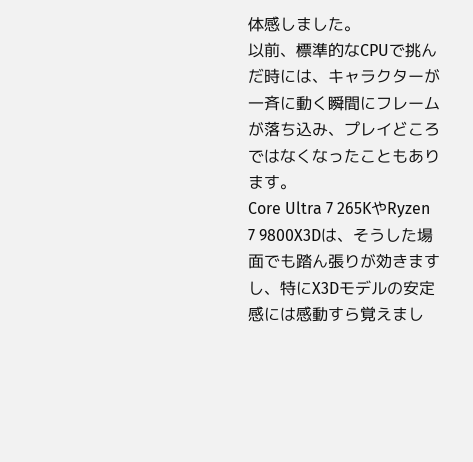体感しました。
以前、標準的なCPUで挑んだ時には、キャラクターが一斉に動く瞬間にフレームが落ち込み、プレイどころではなくなったこともあります。
Core Ultra 7 265KやRyzen 7 9800X3Dは、そうした場面でも踏ん張りが効きますし、特にX3Dモデルの安定感には感動すら覚えまし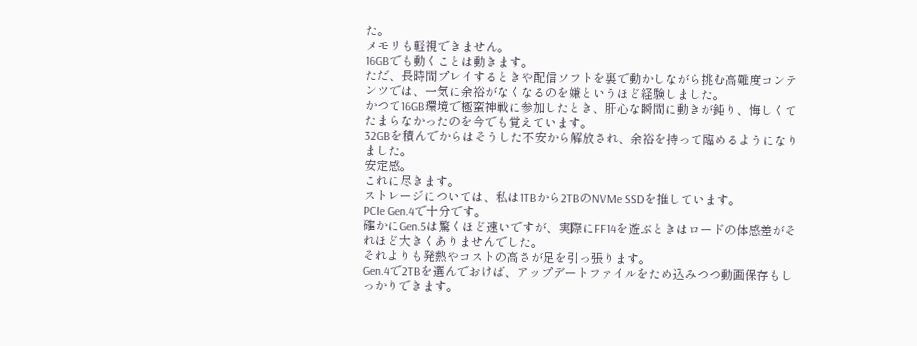た。
メモリも軽視できません。
16GBでも動くことは動きます。
ただ、長時間プレイするときや配信ソフトを裏で動かしながら挑む高難度コンテンツでは、一気に余裕がなくなるのを嫌というほど経験しました。
かつて16GB環境で極蛮神戦に参加したとき、肝心な瞬間に動きが鈍り、悔しくてたまらなかったのを今でも覚えています。
32GBを積んでからはそうした不安から解放され、余裕を持って臨めるようになりました。
安定感。
これに尽きます。
ストレージについては、私は1TBから2TBのNVMe SSDを推しています。
PCIe Gen.4で十分です。
確かにGen.5は驚くほど速いですが、実際にFF14を遊ぶときはロードの体感差がそれほど大きくありませんでした。
それよりも発熱やコストの高さが足を引っ張ります。
Gen.4で2TBを選んでおけば、アップデートファイルをため込みつつ動画保存もしっかりできます。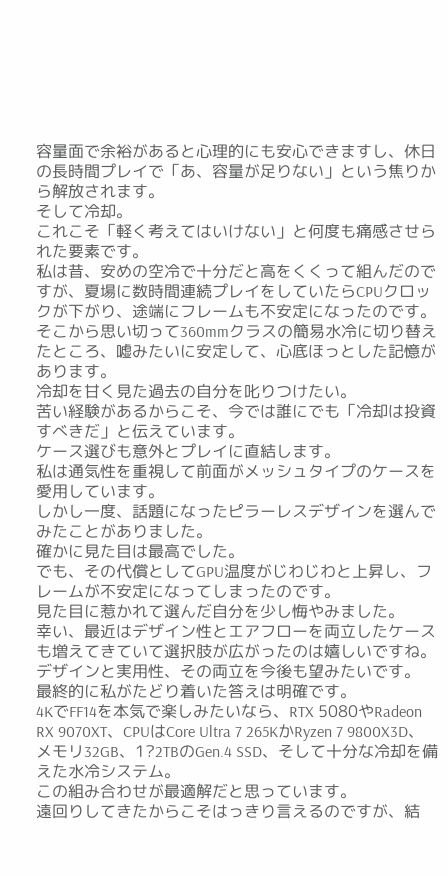容量面で余裕があると心理的にも安心できますし、休日の長時間プレイで「あ、容量が足りない」という焦りから解放されます。
そして冷却。
これこそ「軽く考えてはいけない」と何度も痛感させられた要素です。
私は昔、安めの空冷で十分だと高をくくって組んだのですが、夏場に数時間連続プレイをしていたらCPUクロックが下がり、途端にフレームも不安定になったのです。
そこから思い切って360mmクラスの簡易水冷に切り替えたところ、嘘みたいに安定して、心底ほっとした記憶があります。
冷却を甘く見た過去の自分を叱りつけたい。
苦い経験があるからこそ、今では誰にでも「冷却は投資すべきだ」と伝えています。
ケース選びも意外とプレイに直結します。
私は通気性を重視して前面がメッシュタイプのケースを愛用しています。
しかし一度、話題になったピラーレスデザインを選んでみたことがありました。
確かに見た目は最高でした。
でも、その代償としてGPU温度がじわじわと上昇し、フレームが不安定になってしまったのです。
見た目に惹かれて選んだ自分を少し悔やみました。
幸い、最近はデザイン性とエアフローを両立したケースも増えてきていて選択肢が広がったのは嬉しいですね。
デザインと実用性、その両立を今後も望みたいです。
最終的に私がたどり着いた答えは明確です。
4KでFF14を本気で楽しみたいなら、RTX 5080やRadeon RX 9070XT、CPUはCore Ultra 7 265KかRyzen 7 9800X3D、メモリ32GB、1?2TBのGen.4 SSD、そして十分な冷却を備えた水冷システム。
この組み合わせが最適解だと思っています。
遠回りしてきたからこそはっきり言えるのですが、結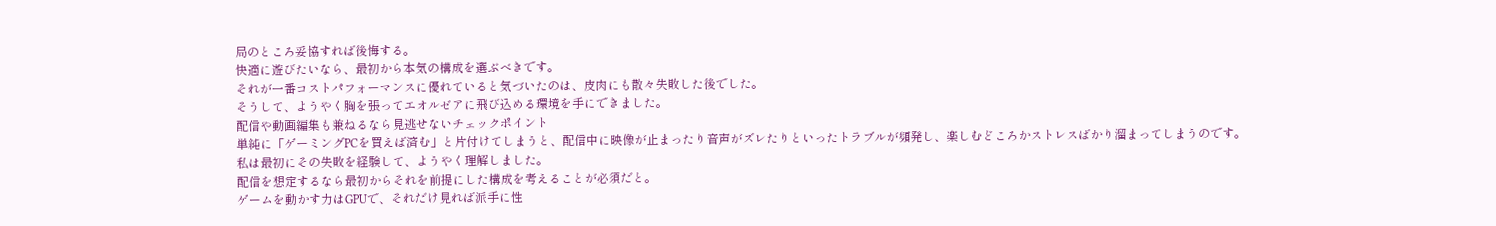局のところ妥協すれば後悔する。
快適に遊びたいなら、最初から本気の構成を選ぶべきです。
それが一番コストパフォーマンスに優れていると気づいたのは、皮肉にも散々失敗した後でした。
そうして、ようやく胸を張ってエオルゼアに飛び込める環境を手にできました。
配信や動画編集も兼ねるなら見逃せないチェックポイント
単純に「ゲーミングPCを買えば済む」と片付けてしまうと、配信中に映像が止まったり音声がズレたりといったトラブルが頻発し、楽しむどころかストレスばかり溜まってしまうのです。
私は最初にその失敗を経験して、ようやく理解しました。
配信を想定するなら最初からそれを前提にした構成を考えることが必須だと。
ゲームを動かす力はGPUで、それだけ見れば派手に性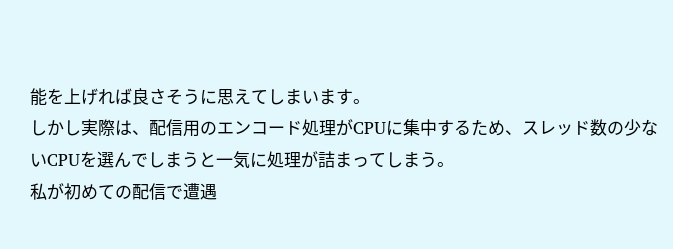能を上げれば良さそうに思えてしまいます。
しかし実際は、配信用のエンコード処理がCPUに集中するため、スレッド数の少ないCPUを選んでしまうと一気に処理が詰まってしまう。
私が初めての配信で遭遇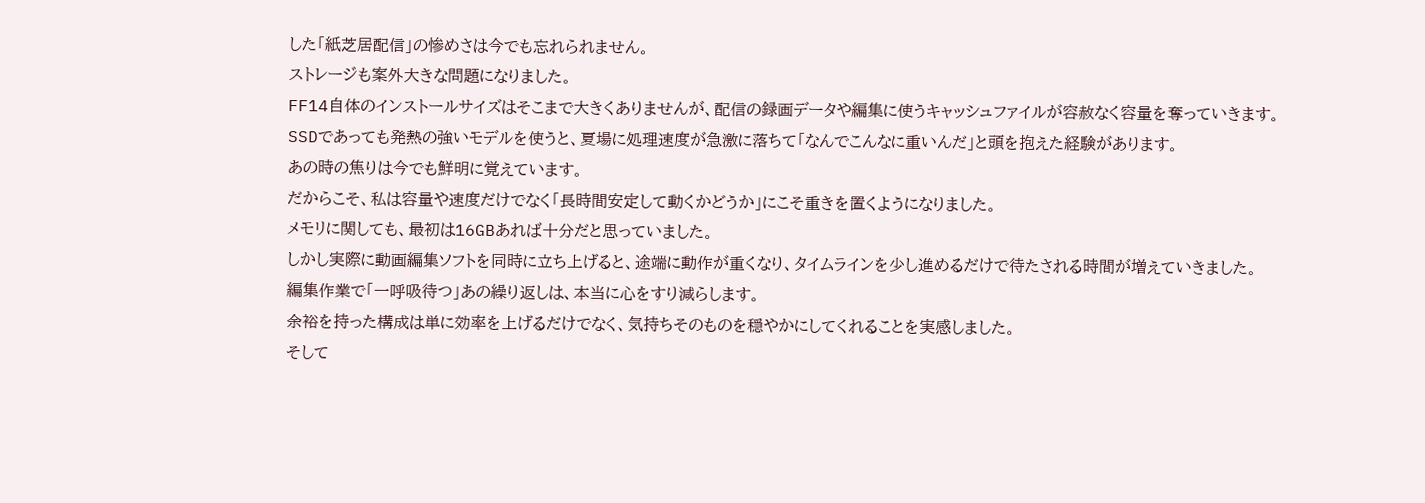した「紙芝居配信」の惨めさは今でも忘れられません。
ストレージも案外大きな問題になりました。
FF14自体のインストールサイズはそこまで大きくありませんが、配信の録画データや編集に使うキャッシュファイルが容赦なく容量を奪っていきます。
SSDであっても発熱の強いモデルを使うと、夏場に処理速度が急激に落ちて「なんでこんなに重いんだ」と頭を抱えた経験があります。
あの時の焦りは今でも鮮明に覚えています。
だからこそ、私は容量や速度だけでなく「長時間安定して動くかどうか」にこそ重きを置くようになりました。
メモリに関しても、最初は16GBあれば十分だと思っていました。
しかし実際に動画編集ソフトを同時に立ち上げると、途端に動作が重くなり、タイムラインを少し進めるだけで待たされる時間が増えていきました。
編集作業で「一呼吸待つ」あの繰り返しは、本当に心をすり減らします。
余裕を持った構成は単に効率を上げるだけでなく、気持ちそのものを穏やかにしてくれることを実感しました。
そして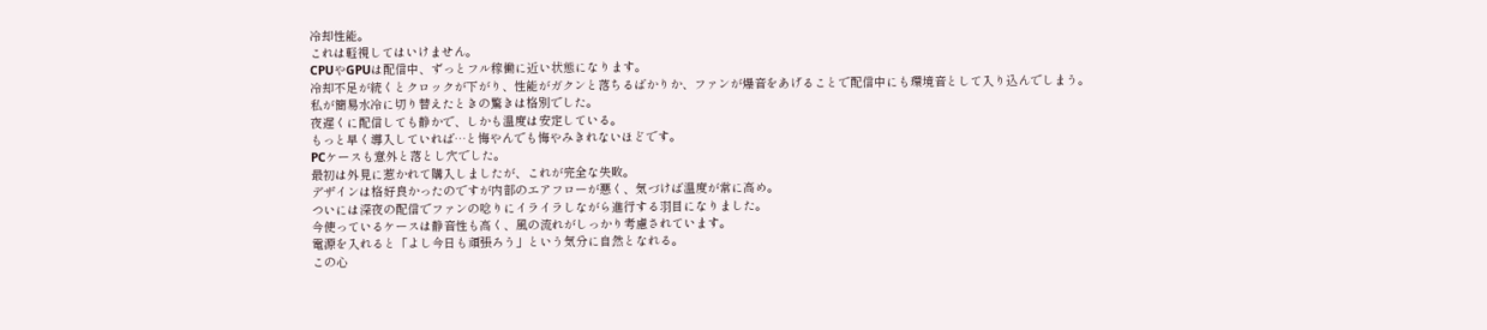冷却性能。
これは軽視してはいけません。
CPUやGPUは配信中、ずっとフル稼働に近い状態になります。
冷却不足が続くとクロックが下がり、性能がガクンと落ちるばかりか、ファンが爆音をあげることで配信中にも環境音として入り込んでしまう。
私が簡易水冷に切り替えたときの驚きは格別でした。
夜遅くに配信しても静かで、しかも温度は安定している。
もっと早く導入していれば…と悔やんでも悔やみきれないほどです。
PCケースも意外と落とし穴でした。
最初は外見に惹かれて購入しましたが、これが完全な失敗。
デザインは格好良かったのですが内部のエアフローが悪く、気づけば温度が常に高め。
ついには深夜の配信でファンの唸りにイライラしながら進行する羽目になりました。
今使っているケースは静音性も高く、風の流れがしっかり考慮されています。
電源を入れると「よし今日も頑張ろう」という気分に自然となれる。
この心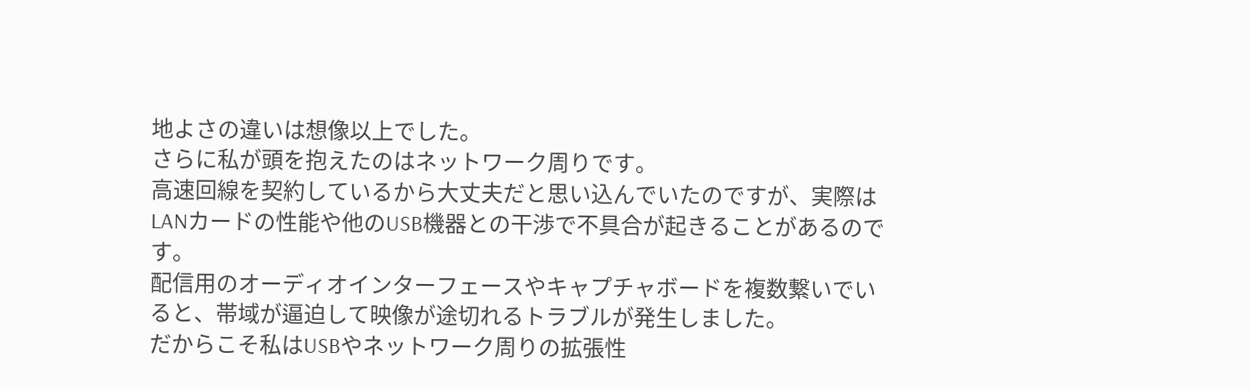地よさの違いは想像以上でした。
さらに私が頭を抱えたのはネットワーク周りです。
高速回線を契約しているから大丈夫だと思い込んでいたのですが、実際はLANカードの性能や他のUSB機器との干渉で不具合が起きることがあるのです。
配信用のオーディオインターフェースやキャプチャボードを複数繋いでいると、帯域が逼迫して映像が途切れるトラブルが発生しました。
だからこそ私はUSBやネットワーク周りの拡張性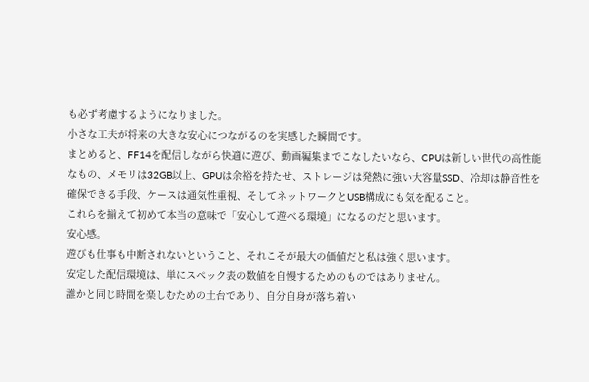も必ず考慮するようになりました。
小さな工夫が将来の大きな安心につながるのを実感した瞬間です。
まとめると、FF14を配信しながら快適に遊び、動画編集までこなしたいなら、CPUは新しい世代の高性能なもの、メモリは32GB以上、GPUは余裕を持たせ、ストレージは発熱に強い大容量SSD、冷却は静音性を確保できる手段、ケースは通気性重視、そしてネットワークとUSB構成にも気を配ること。
これらを揃えて初めて本当の意味で「安心して遊べる環境」になるのだと思います。
安心感。
遊びも仕事も中断されないということ、それこそが最大の価値だと私は強く思います。
安定した配信環境は、単にスペック表の数値を自慢するためのものではありません。
誰かと同じ時間を楽しむための土台であり、自分自身が落ち着い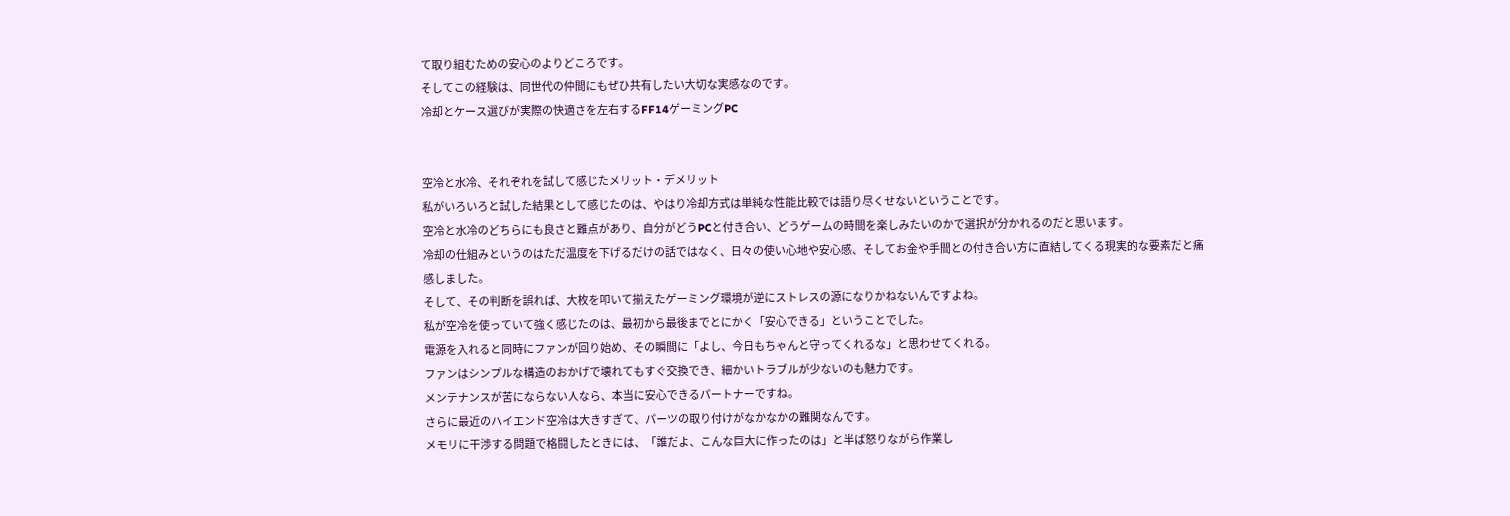て取り組むための安心のよりどころです。
そしてこの経験は、同世代の仲間にもぜひ共有したい大切な実感なのです。
冷却とケース選びが実際の快適さを左右するFF14ゲーミングPC


空冷と水冷、それぞれを試して感じたメリット・デメリット
私がいろいろと試した結果として感じたのは、やはり冷却方式は単純な性能比較では語り尽くせないということです。
空冷と水冷のどちらにも良さと難点があり、自分がどうPCと付き合い、どうゲームの時間を楽しみたいのかで選択が分かれるのだと思います。
冷却の仕組みというのはただ温度を下げるだけの話ではなく、日々の使い心地や安心感、そしてお金や手間との付き合い方に直結してくる現実的な要素だと痛感しました。
そして、その判断を誤れば、大枚を叩いて揃えたゲーミング環境が逆にストレスの源になりかねないんですよね。
私が空冷を使っていて強く感じたのは、最初から最後までとにかく「安心できる」ということでした。
電源を入れると同時にファンが回り始め、その瞬間に「よし、今日もちゃんと守ってくれるな」と思わせてくれる。
ファンはシンプルな構造のおかげで壊れてもすぐ交換でき、細かいトラブルが少ないのも魅力です。
メンテナンスが苦にならない人なら、本当に安心できるパートナーですね。
さらに最近のハイエンド空冷は大きすぎて、パーツの取り付けがなかなかの難関なんです。
メモリに干渉する問題で格闘したときには、「誰だよ、こんな巨大に作ったのは」と半ば怒りながら作業し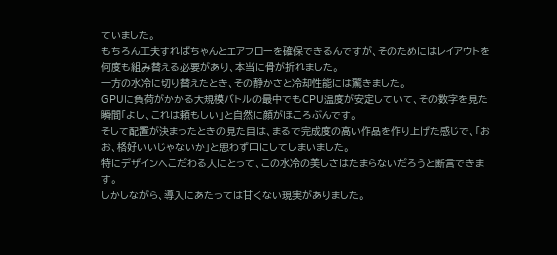ていました。
もちろん工夫すればちゃんとエアフローを確保できるんですが、そのためにはレイアウトを何度も組み替える必要があり、本当に骨が折れました。
一方の水冷に切り替えたとき、その静かさと冷却性能には驚きました。
GPUに負荷がかかる大規模バトルの最中でもCPU温度が安定していて、その数字を見た瞬間「よし、これは頼もしい」と自然に顔がほころぶんです。
そして配置が決まったときの見た目は、まるで完成度の高い作品を作り上げた感じで、「おお、格好いいじゃないか」と思わず口にしてしまいました。
特にデザインへこだわる人にとって、この水冷の美しさはたまらないだろうと断言できます。
しかしながら、導入にあたっては甘くない現実がありました。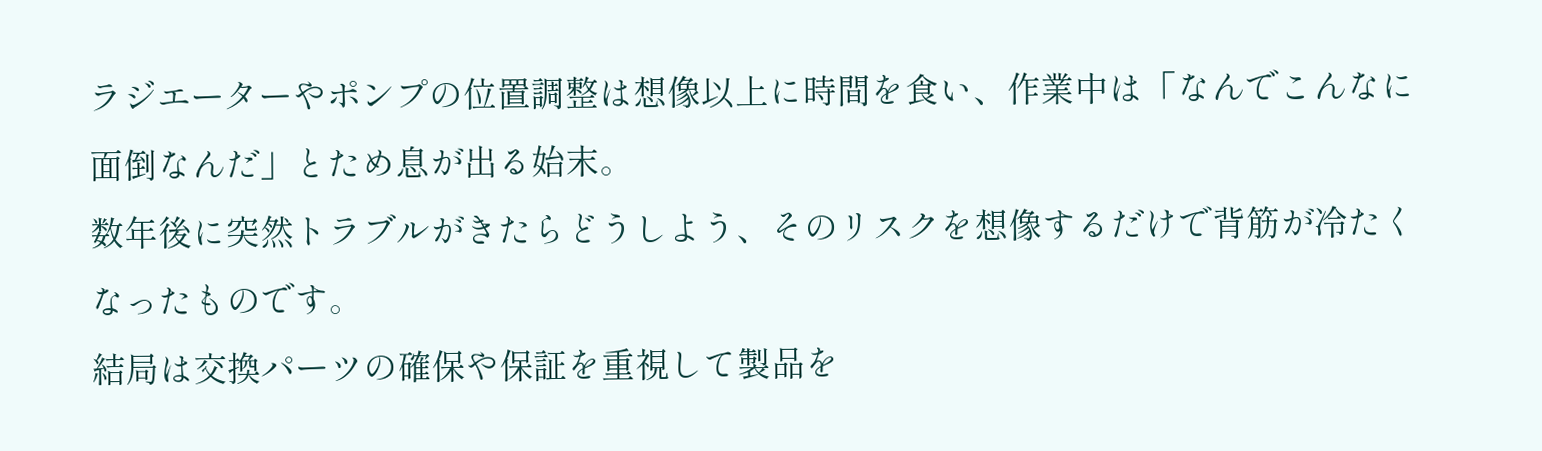ラジエーターやポンプの位置調整は想像以上に時間を食い、作業中は「なんでこんなに面倒なんだ」とため息が出る始末。
数年後に突然トラブルがきたらどうしよう、そのリスクを想像するだけで背筋が冷たくなったものです。
結局は交換パーツの確保や保証を重視して製品を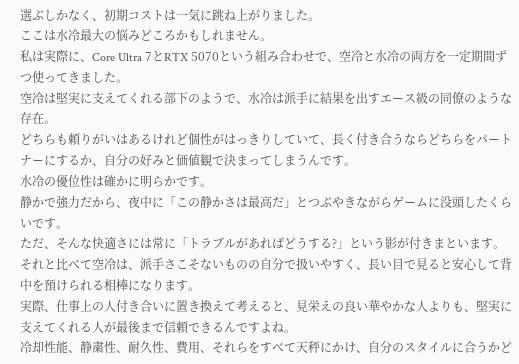選ぶしかなく、初期コストは一気に跳ね上がりました。
ここは水冷最大の悩みどころかもしれません。
私は実際に、Core Ultra 7とRTX 5070という組み合わせで、空冷と水冷の両方を一定期間ずつ使ってきました。
空冷は堅実に支えてくれる部下のようで、水冷は派手に結果を出すエース級の同僚のような存在。
どちらも頼りがいはあるけれど個性がはっきりしていて、長く付き合うならどちらをパートナーにするか、自分の好みと価値観で決まってしまうんです。
水冷の優位性は確かに明らかです。
静かで強力だから、夜中に「この静かさは最高だ」とつぶやきながらゲームに没頭したくらいです。
ただ、そんな快適さには常に「トラブルがあればどうする?」という影が付きまといます。
それと比べて空冷は、派手さこそないものの自分で扱いやすく、長い目で見ると安心して背中を預けられる相棒になります。
実際、仕事上の人付き合いに置き換えて考えると、見栄えの良い華やかな人よりも、堅実に支えてくれる人が最後まで信頼できるんですよね。
冷却性能、静粛性、耐久性、費用、それらをすべて天秤にかけ、自分のスタイルに合うかど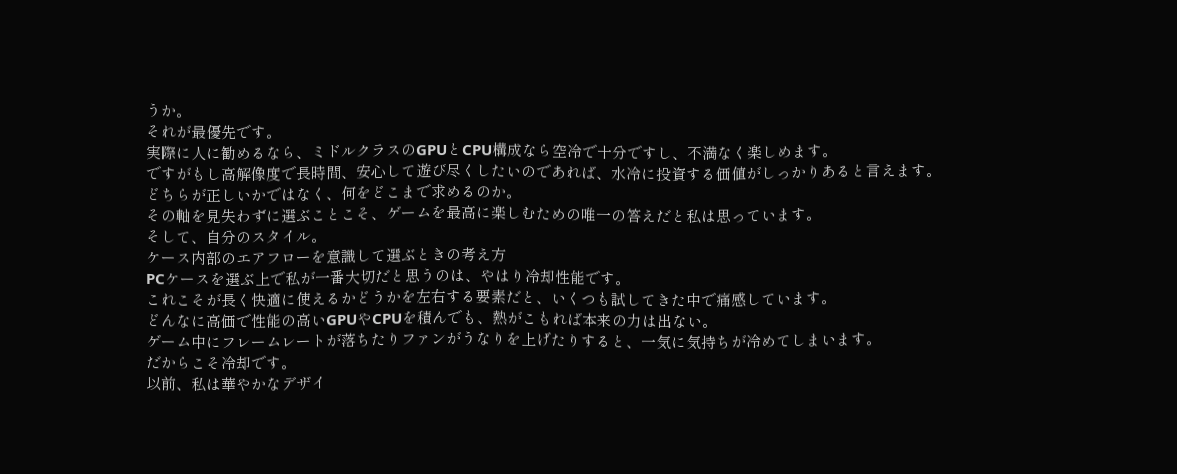うか。
それが最優先です。
実際に人に勧めるなら、ミドルクラスのGPUとCPU構成なら空冷で十分ですし、不満なく楽しめます。
ですがもし高解像度で長時間、安心して遊び尽くしたいのであれば、水冷に投資する価値がしっかりあると言えます。
どちらが正しいかではなく、何をどこまで求めるのか。
その軸を見失わずに選ぶことこそ、ゲームを最高に楽しむための唯一の答えだと私は思っています。
そして、自分のスタイル。
ケース内部のエアフローを意識して選ぶときの考え方
PCケースを選ぶ上で私が一番大切だと思うのは、やはり冷却性能です。
これこそが長く快適に使えるかどうかを左右する要素だと、いくつも試してきた中で痛感しています。
どんなに高価で性能の高いGPUやCPUを積んでも、熱がこもれば本来の力は出ない。
ゲーム中にフレームレートが落ちたりファンがうなりを上げたりすると、一気に気持ちが冷めてしまいます。
だからこそ冷却です。
以前、私は華やかなデザイ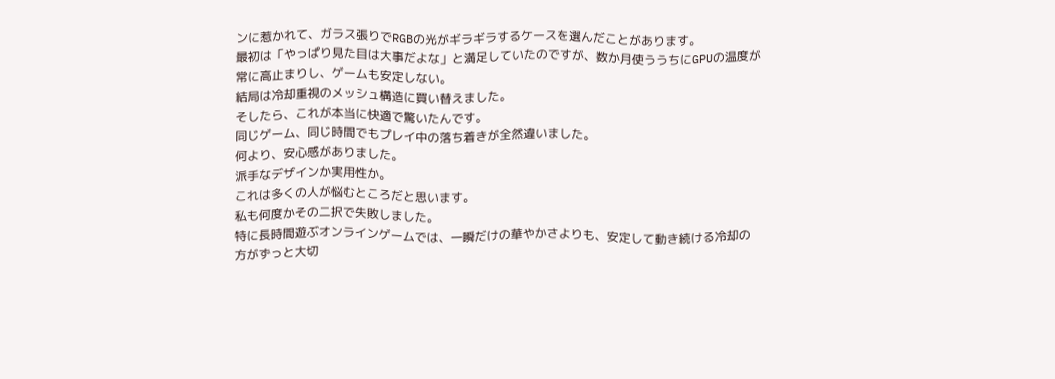ンに惹かれて、ガラス張りでRGBの光がギラギラするケースを選んだことがあります。
最初は「やっぱり見た目は大事だよな」と満足していたのですが、数か月使ううちにGPUの温度が常に高止まりし、ゲームも安定しない。
結局は冷却重視のメッシュ構造に買い替えました。
そしたら、これが本当に快適で驚いたんです。
同じゲーム、同じ時間でもプレイ中の落ち着きが全然違いました。
何より、安心感がありました。
派手なデザインか実用性か。
これは多くの人が悩むところだと思います。
私も何度かその二択で失敗しました。
特に長時間遊ぶオンラインゲームでは、一瞬だけの華やかさよりも、安定して動き続ける冷却の方がずっと大切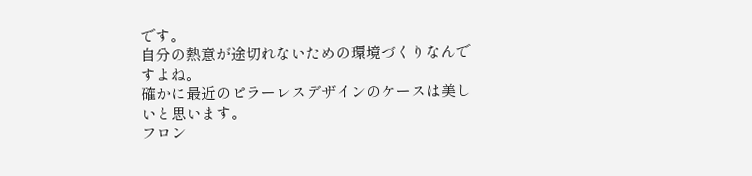です。
自分の熱意が途切れないための環境づくりなんですよね。
確かに最近のピラーレスデザインのケースは美しいと思います。
フロン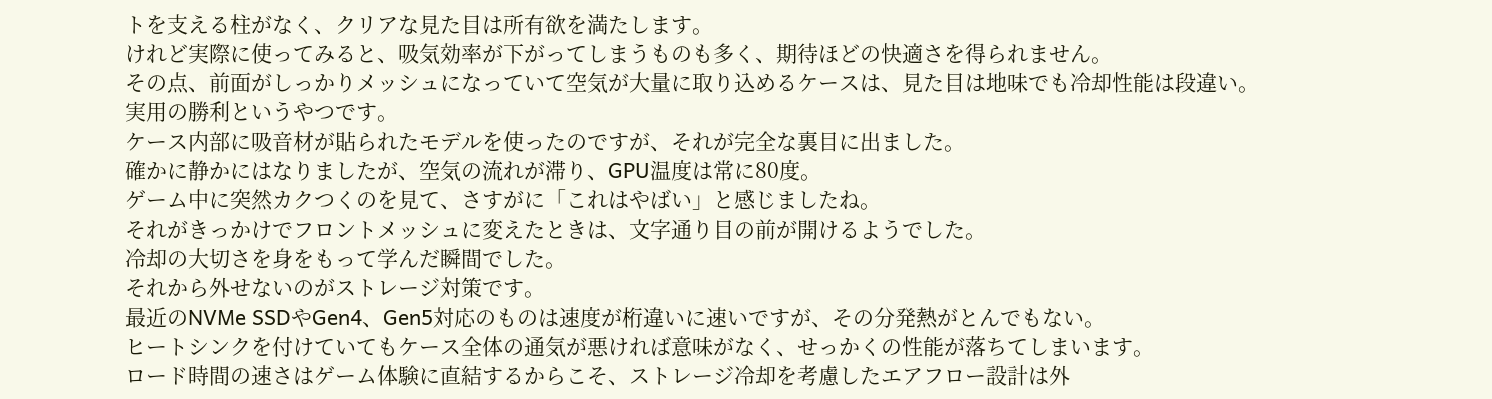トを支える柱がなく、クリアな見た目は所有欲を満たします。
けれど実際に使ってみると、吸気効率が下がってしまうものも多く、期待ほどの快適さを得られません。
その点、前面がしっかりメッシュになっていて空気が大量に取り込めるケースは、見た目は地味でも冷却性能は段違い。
実用の勝利というやつです。
ケース内部に吸音材が貼られたモデルを使ったのですが、それが完全な裏目に出ました。
確かに静かにはなりましたが、空気の流れが滞り、GPU温度は常に80度。
ゲーム中に突然カクつくのを見て、さすがに「これはやばい」と感じましたね。
それがきっかけでフロントメッシュに変えたときは、文字通り目の前が開けるようでした。
冷却の大切さを身をもって学んだ瞬間でした。
それから外せないのがストレージ対策です。
最近のNVMe SSDやGen4、Gen5対応のものは速度が桁違いに速いですが、その分発熱がとんでもない。
ヒートシンクを付けていてもケース全体の通気が悪ければ意味がなく、せっかくの性能が落ちてしまいます。
ロード時間の速さはゲーム体験に直結するからこそ、ストレージ冷却を考慮したエアフロー設計は外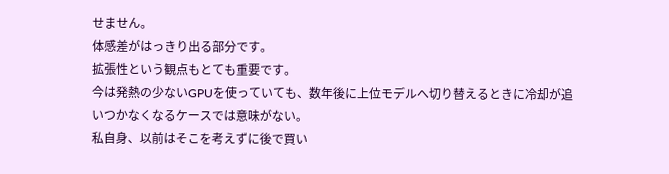せません。
体感差がはっきり出る部分です。
拡張性という観点もとても重要です。
今は発熱の少ないGPUを使っていても、数年後に上位モデルへ切り替えるときに冷却が追いつかなくなるケースでは意味がない。
私自身、以前はそこを考えずに後で買い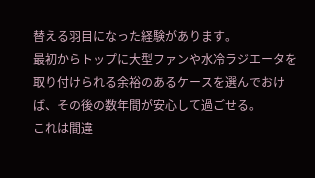替える羽目になった経験があります。
最初からトップに大型ファンや水冷ラジエータを取り付けられる余裕のあるケースを選んでおけば、その後の数年間が安心して過ごせる。
これは間違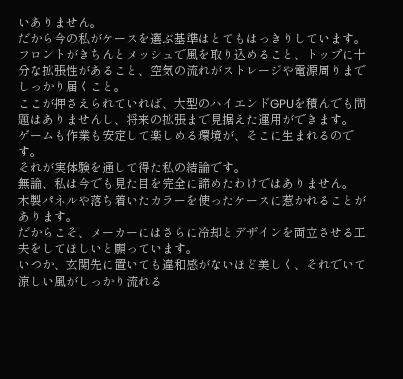いありません。
だから今の私がケースを選ぶ基準はとてもはっきりしています。
フロントがきちんとメッシュで風を取り込めること、トップに十分な拡張性があること、空気の流れがストレージや電源周りまでしっかり届くこと。
ここが押さえられていれば、大型のハイエンドGPUを積んでも問題はありませんし、将来の拡張まで見据えた運用ができます。
ゲームも作業も安定して楽しめる環境が、そこに生まれるのです。
それが実体験を通して得た私の結論です。
無論、私は今でも見た目を完全に諦めたわけではありません。
木製パネルや落ち着いたカラーを使ったケースに惹かれることがあります。
だからこそ、メーカーにはさらに冷却とデザインを両立させる工夫をしてほしいと願っています。
いつか、玄関先に置いても違和感がないほど美しく、それでいて涼しい風がしっかり流れる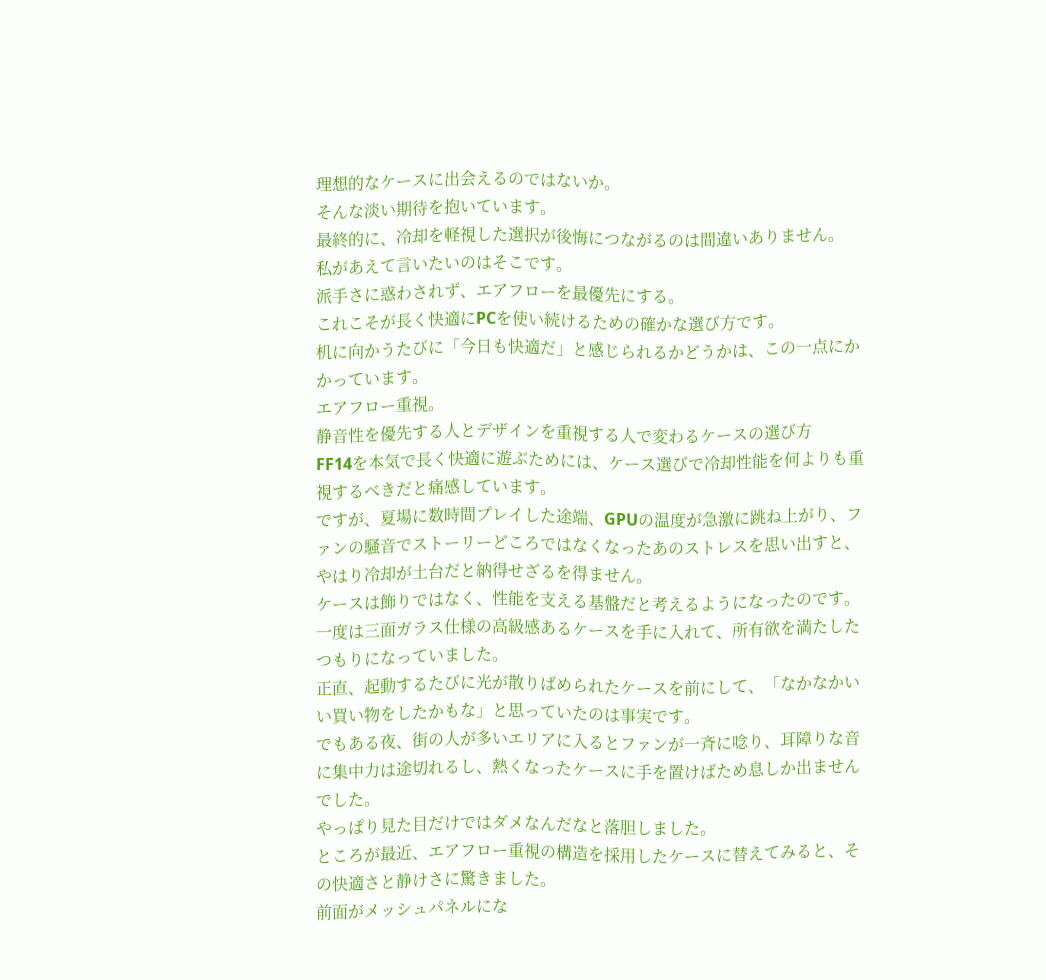理想的なケースに出会えるのではないか。
そんな淡い期待を抱いています。
最終的に、冷却を軽視した選択が後悔につながるのは間違いありません。
私があえて言いたいのはそこです。
派手さに惑わされず、エアフローを最優先にする。
これこそが長く快適にPCを使い続けるための確かな選び方です。
机に向かうたびに「今日も快適だ」と感じられるかどうかは、この一点にかかっています。
エアフロー重視。
静音性を優先する人とデザインを重視する人で変わるケースの選び方
FF14を本気で長く快適に遊ぶためには、ケース選びで冷却性能を何よりも重視するべきだと痛感しています。
ですが、夏場に数時間プレイした途端、GPUの温度が急激に跳ね上がり、ファンの騒音でストーリーどころではなくなったあのストレスを思い出すと、やはり冷却が土台だと納得せざるを得ません。
ケースは飾りではなく、性能を支える基盤だと考えるようになったのです。
一度は三面ガラス仕様の高級感あるケースを手に入れて、所有欲を満たしたつもりになっていました。
正直、起動するたびに光が散りばめられたケースを前にして、「なかなかいい買い物をしたかもな」と思っていたのは事実です。
でもある夜、街の人が多いエリアに入るとファンが一斉に唸り、耳障りな音に集中力は途切れるし、熱くなったケースに手を置けばため息しか出ませんでした。
やっぱり見た目だけではダメなんだなと落胆しました。
ところが最近、エアフロー重視の構造を採用したケースに替えてみると、その快適さと静けさに驚きました。
前面がメッシュパネルにな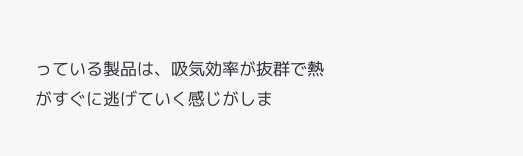っている製品は、吸気効率が抜群で熱がすぐに逃げていく感じがしま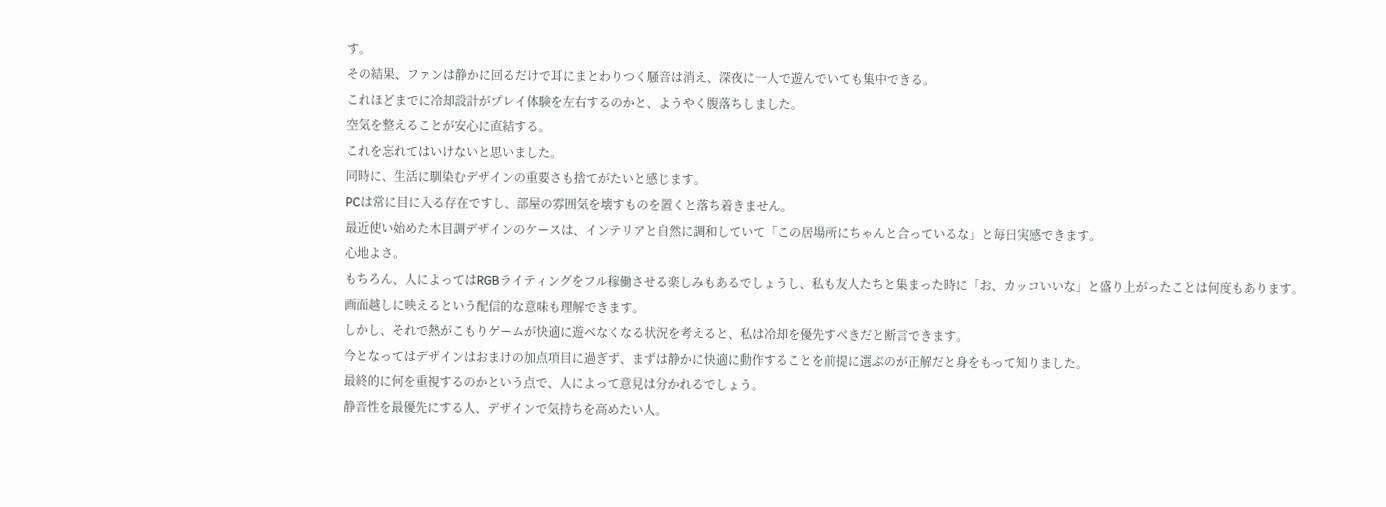す。
その結果、ファンは静かに回るだけで耳にまとわりつく騒音は消え、深夜に一人で遊んでいても集中できる。
これほどまでに冷却設計がプレイ体験を左右するのかと、ようやく腹落ちしました。
空気を整えることが安心に直結する。
これを忘れてはいけないと思いました。
同時に、生活に馴染むデザインの重要さも捨てがたいと感じます。
PCは常に目に入る存在ですし、部屋の雰囲気を壊すものを置くと落ち着きません。
最近使い始めた木目調デザインのケースは、インテリアと自然に調和していて「この居場所にちゃんと合っているな」と毎日実感できます。
心地よさ。
もちろん、人によってはRGBライティングをフル稼働させる楽しみもあるでしょうし、私も友人たちと集まった時に「お、カッコいいな」と盛り上がったことは何度もあります。
画面越しに映えるという配信的な意味も理解できます。
しかし、それで熱がこもりゲームが快適に遊べなくなる状況を考えると、私は冷却を優先すべきだと断言できます。
今となってはデザインはおまけの加点項目に過ぎず、まずは静かに快適に動作することを前提に選ぶのが正解だと身をもって知りました。
最終的に何を重視するのかという点で、人によって意見は分かれるでしょう。
静音性を最優先にする人、デザインで気持ちを高めたい人。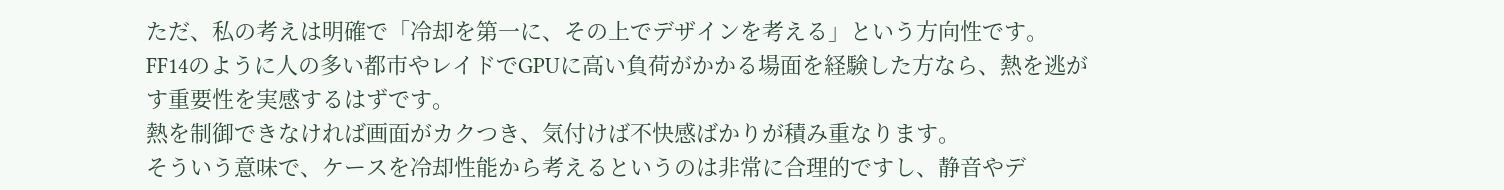ただ、私の考えは明確で「冷却を第一に、その上でデザインを考える」という方向性です。
FF14のように人の多い都市やレイドでGPUに高い負荷がかかる場面を経験した方なら、熱を逃がす重要性を実感するはずです。
熱を制御できなければ画面がカクつき、気付けば不快感ばかりが積み重なります。
そういう意味で、ケースを冷却性能から考えるというのは非常に合理的ですし、静音やデ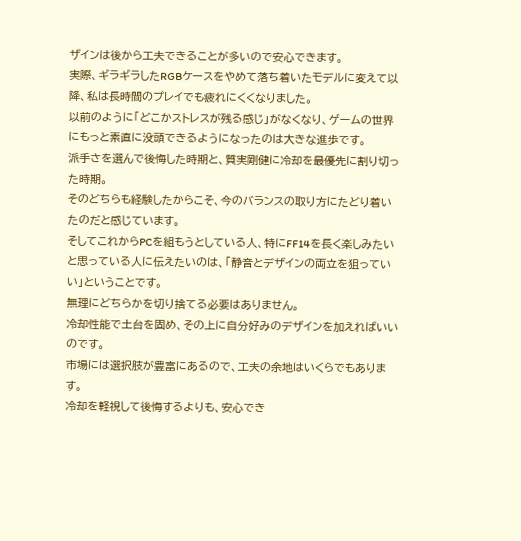ザインは後から工夫できることが多いので安心できます。
実際、ギラギラしたRGBケースをやめて落ち着いたモデルに変えて以降、私は長時間のプレイでも疲れにくくなりました。
以前のように「どこかストレスが残る感じ」がなくなり、ゲームの世界にもっと素直に没頭できるようになったのは大きな進歩です。
派手さを選んで後悔した時期と、質実剛健に冷却を最優先に割り切った時期。
そのどちらも経験したからこそ、今のバランスの取り方にたどり着いたのだと感じています。
そしてこれからPCを組もうとしている人、特にFF14を長く楽しみたいと思っている人に伝えたいのは、「静音とデザインの両立を狙っていい」ということです。
無理にどちらかを切り捨てる必要はありません。
冷却性能で土台を固め、その上に自分好みのデザインを加えればいいのです。
市場には選択肢が豊富にあるので、工夫の余地はいくらでもあります。
冷却を軽視して後悔するよりも、安心でき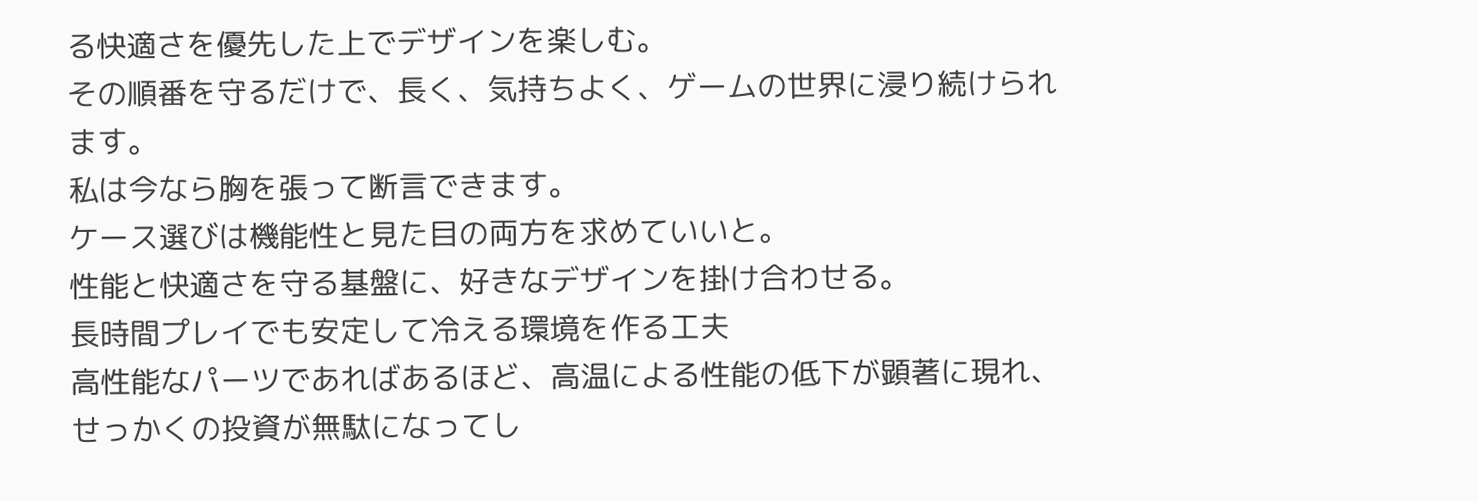る快適さを優先した上でデザインを楽しむ。
その順番を守るだけで、長く、気持ちよく、ゲームの世界に浸り続けられます。
私は今なら胸を張って断言できます。
ケース選びは機能性と見た目の両方を求めていいと。
性能と快適さを守る基盤に、好きなデザインを掛け合わせる。
長時間プレイでも安定して冷える環境を作る工夫
高性能なパーツであればあるほど、高温による性能の低下が顕著に現れ、せっかくの投資が無駄になってし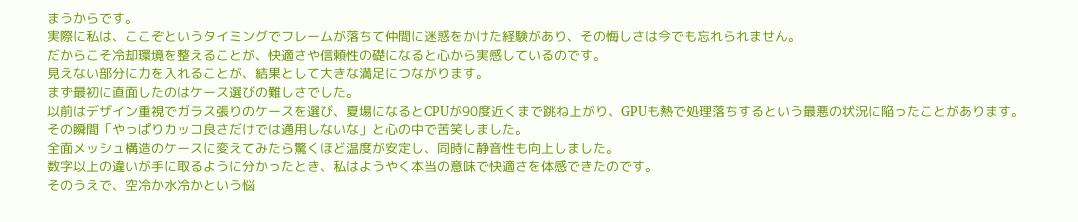まうからです。
実際に私は、ここぞというタイミングでフレームが落ちて仲間に迷惑をかけた経験があり、その悔しさは今でも忘れられません。
だからこそ冷却環境を整えることが、快適さや信頼性の礎になると心から実感しているのです。
見えない部分に力を入れることが、結果として大きな満足につながります。
まず最初に直面したのはケース選びの難しさでした。
以前はデザイン重視でガラス張りのケースを選び、夏場になるとCPUが90度近くまで跳ね上がり、GPUも熱で処理落ちするという最悪の状況に陥ったことがあります。
その瞬間「やっぱりカッコ良さだけでは通用しないな」と心の中で苦笑しました。
全面メッシュ構造のケースに変えてみたら驚くほど温度が安定し、同時に静音性も向上しました。
数字以上の違いが手に取るように分かったとき、私はようやく本当の意味で快適さを体感できたのです。
そのうえで、空冷か水冷かという悩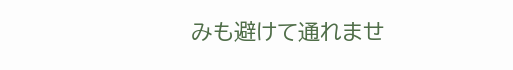みも避けて通れませ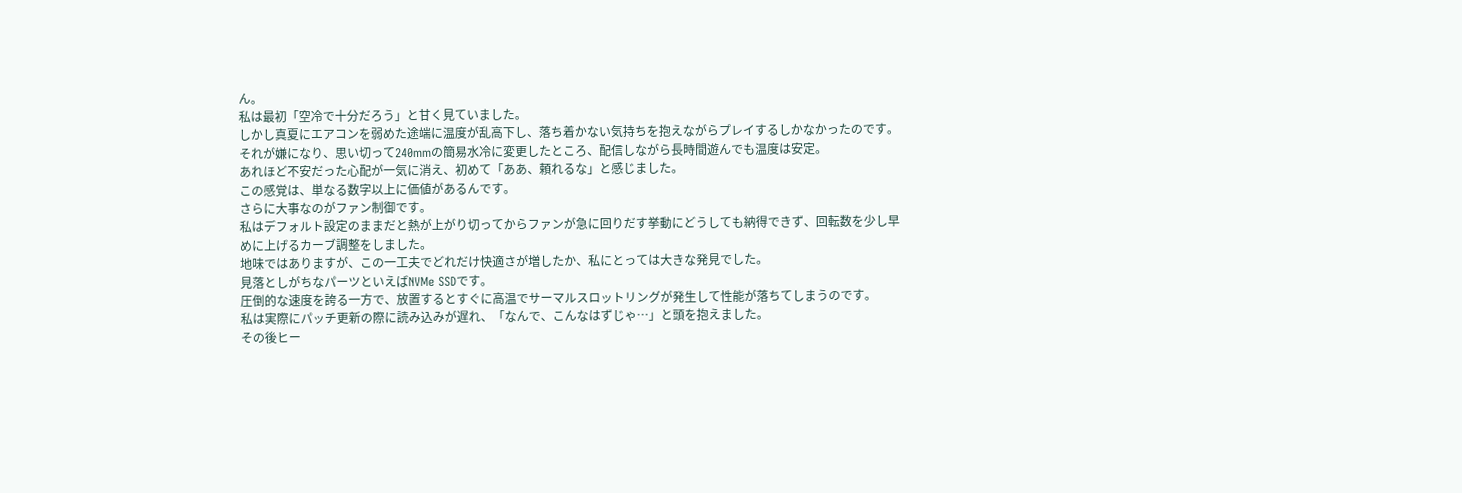ん。
私は最初「空冷で十分だろう」と甘く見ていました。
しかし真夏にエアコンを弱めた途端に温度が乱高下し、落ち着かない気持ちを抱えながらプレイするしかなかったのです。
それが嫌になり、思い切って240mmの簡易水冷に変更したところ、配信しながら長時間遊んでも温度は安定。
あれほど不安だった心配が一気に消え、初めて「ああ、頼れるな」と感じました。
この感覚は、単なる数字以上に価値があるんです。
さらに大事なのがファン制御です。
私はデフォルト設定のままだと熱が上がり切ってからファンが急に回りだす挙動にどうしても納得できず、回転数を少し早めに上げるカーブ調整をしました。
地味ではありますが、この一工夫でどれだけ快適さが増したか、私にとっては大きな発見でした。
見落としがちなパーツといえばNVMe SSDです。
圧倒的な速度を誇る一方で、放置するとすぐに高温でサーマルスロットリングが発生して性能が落ちてしまうのです。
私は実際にパッチ更新の際に読み込みが遅れ、「なんで、こんなはずじゃ…」と頭を抱えました。
その後ヒー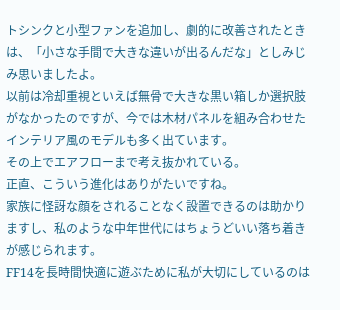トシンクと小型ファンを追加し、劇的に改善されたときは、「小さな手間で大きな違いが出るんだな」としみじみ思いましたよ。
以前は冷却重視といえば無骨で大きな黒い箱しか選択肢がなかったのですが、今では木材パネルを組み合わせたインテリア風のモデルも多く出ています。
その上でエアフローまで考え抜かれている。
正直、こういう進化はありがたいですね。
家族に怪訝な顔をされることなく設置できるのは助かりますし、私のような中年世代にはちょうどいい落ち着きが感じられます。
FF14を長時間快適に遊ぶために私が大切にしているのは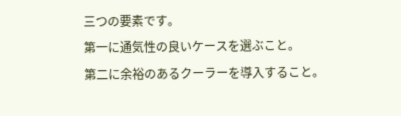三つの要素です。
第一に通気性の良いケースを選ぶこと。
第二に余裕のあるクーラーを導入すること。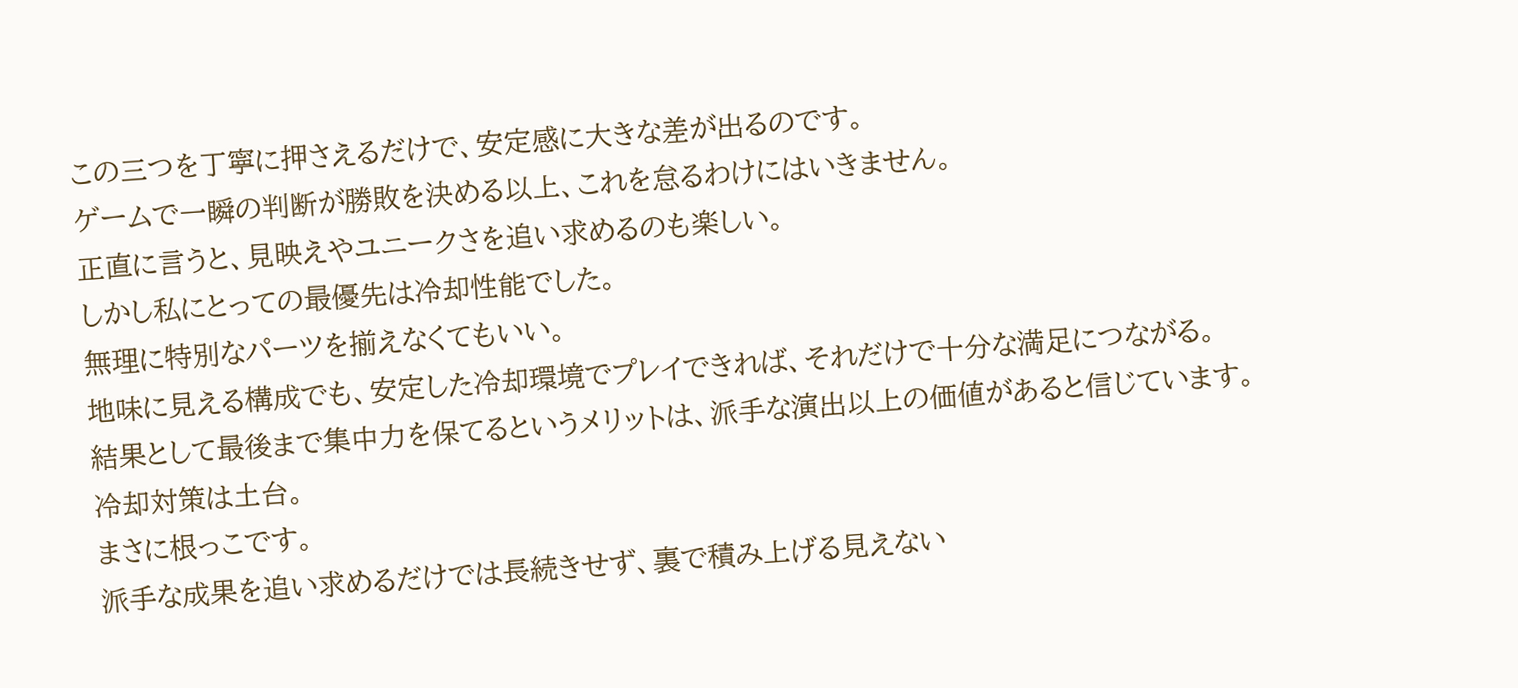この三つを丁寧に押さえるだけで、安定感に大きな差が出るのです。
ゲームで一瞬の判断が勝敗を決める以上、これを怠るわけにはいきません。
正直に言うと、見映えやユニークさを追い求めるのも楽しい。
しかし私にとっての最優先は冷却性能でした。
無理に特別なパーツを揃えなくてもいい。
地味に見える構成でも、安定した冷却環境でプレイできれば、それだけで十分な満足につながる。
結果として最後まで集中力を保てるというメリットは、派手な演出以上の価値があると信じています。
冷却対策は土台。
まさに根っこです。
派手な成果を追い求めるだけでは長続きせず、裏で積み上げる見えない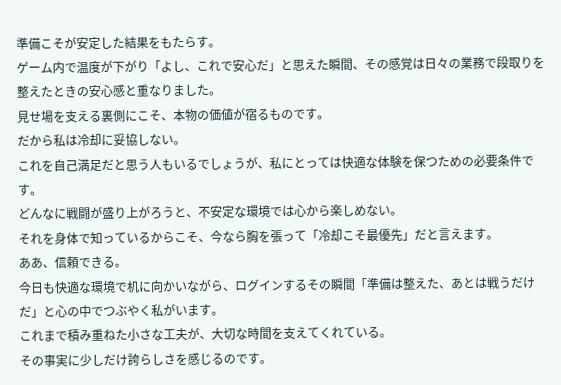準備こそが安定した結果をもたらす。
ゲーム内で温度が下がり「よし、これで安心だ」と思えた瞬間、その感覚は日々の業務で段取りを整えたときの安心感と重なりました。
見せ場を支える裏側にこそ、本物の価値が宿るものです。
だから私は冷却に妥協しない。
これを自己満足だと思う人もいるでしょうが、私にとっては快適な体験を保つための必要条件です。
どんなに戦闘が盛り上がろうと、不安定な環境では心から楽しめない。
それを身体で知っているからこそ、今なら胸を張って「冷却こそ最優先」だと言えます。
ああ、信頼できる。
今日も快適な環境で机に向かいながら、ログインするその瞬間「準備は整えた、あとは戦うだけだ」と心の中でつぶやく私がいます。
これまで積み重ねた小さな工夫が、大切な時間を支えてくれている。
その事実に少しだけ誇らしさを感じるのです。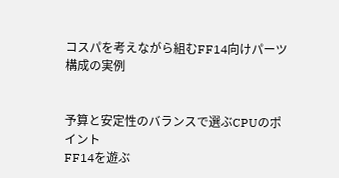コスパを考えながら組むFF14向けパーツ構成の実例


予算と安定性のバランスで選ぶCPUのポイント
FF14を遊ぶ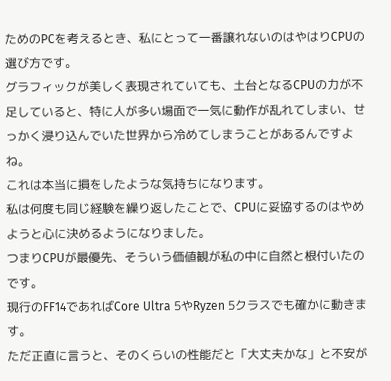ためのPCを考えるとき、私にとって一番譲れないのはやはりCPUの選び方です。
グラフィックが美しく表現されていても、土台となるCPUの力が不足していると、特に人が多い場面で一気に動作が乱れてしまい、せっかく浸り込んでいた世界から冷めてしまうことがあるんですよね。
これは本当に損をしたような気持ちになります。
私は何度も同じ経験を繰り返したことで、CPUに妥協するのはやめようと心に決めるようになりました。
つまりCPUが最優先、そういう価値観が私の中に自然と根付いたのです。
現行のFF14であればCore Ultra 5やRyzen 5クラスでも確かに動きます。
ただ正直に言うと、そのくらいの性能だと「大丈夫かな」と不安が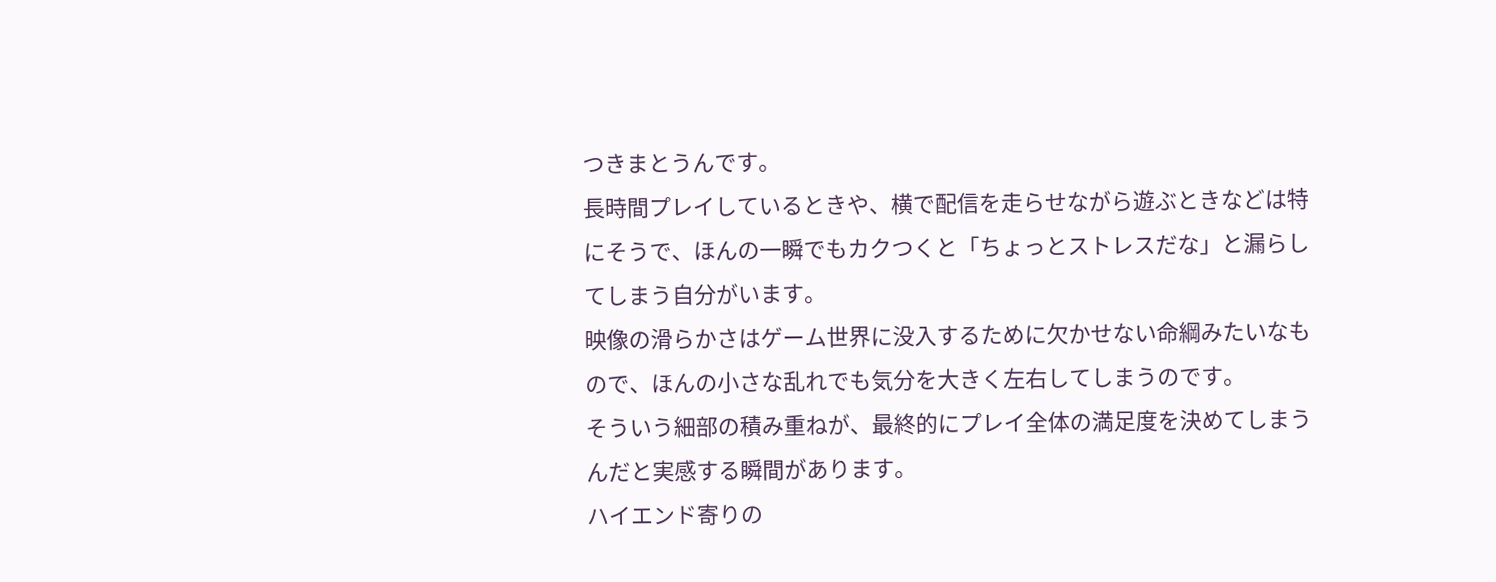つきまとうんです。
長時間プレイしているときや、横で配信を走らせながら遊ぶときなどは特にそうで、ほんの一瞬でもカクつくと「ちょっとストレスだな」と漏らしてしまう自分がいます。
映像の滑らかさはゲーム世界に没入するために欠かせない命綱みたいなもので、ほんの小さな乱れでも気分を大きく左右してしまうのです。
そういう細部の積み重ねが、最終的にプレイ全体の満足度を決めてしまうんだと実感する瞬間があります。
ハイエンド寄りの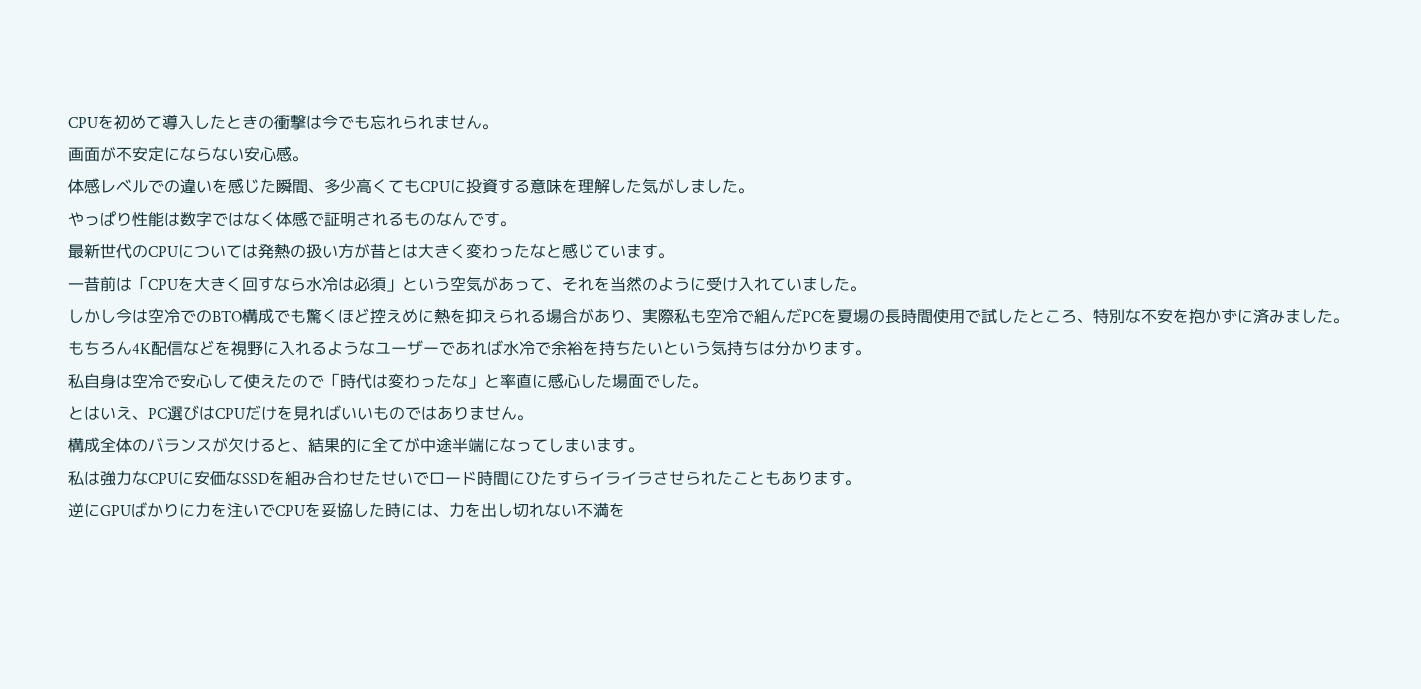CPUを初めて導入したときの衝撃は今でも忘れられません。
画面が不安定にならない安心感。
体感レベルでの違いを感じた瞬間、多少高くてもCPUに投資する意味を理解した気がしました。
やっぱり性能は数字ではなく体感で証明されるものなんです。
最新世代のCPUについては発熱の扱い方が昔とは大きく変わったなと感じています。
一昔前は「CPUを大きく回すなら水冷は必須」という空気があって、それを当然のように受け入れていました。
しかし今は空冷でのBTO構成でも驚くほど控えめに熱を抑えられる場合があり、実際私も空冷で組んだPCを夏場の長時間使用で試したところ、特別な不安を抱かずに済みました。
もちろん4K配信などを視野に入れるようなユーザーであれば水冷で余裕を持ちたいという気持ちは分かります。
私自身は空冷で安心して使えたので「時代は変わったな」と率直に感心した場面でした。
とはいえ、PC選びはCPUだけを見ればいいものではありません。
構成全体のバランスが欠けると、結果的に全てが中途半端になってしまいます。
私は強力なCPUに安価なSSDを組み合わせたせいでロード時間にひたすらイライラさせられたこともあります。
逆にGPUばかりに力を注いでCPUを妥協した時には、力を出し切れない不満を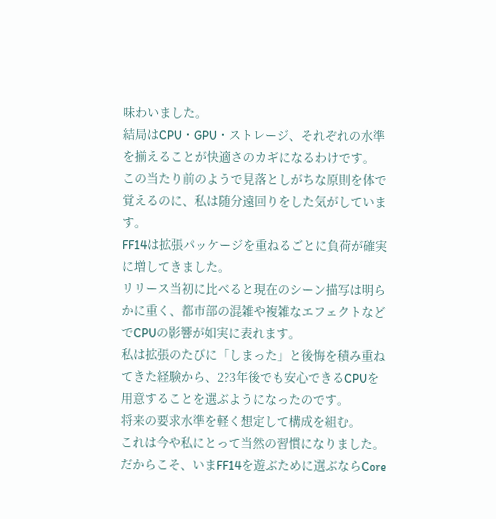味わいました。
結局はCPU・GPU・ストレージ、それぞれの水準を揃えることが快適さのカギになるわけです。
この当たり前のようで見落としがちな原則を体で覚えるのに、私は随分遠回りをした気がしています。
FF14は拡張パッケージを重ねるごとに負荷が確実に増してきました。
リリース当初に比べると現在のシーン描写は明らかに重く、都市部の混雑や複雑なエフェクトなどでCPUの影響が如実に表れます。
私は拡張のたびに「しまった」と後悔を積み重ねてきた経験から、2?3年後でも安心できるCPUを用意することを選ぶようになったのです。
将来の要求水準を軽く想定して構成を組む。
これは今や私にとって当然の習慣になりました。
だからこそ、いまFF14を遊ぶために選ぶならCore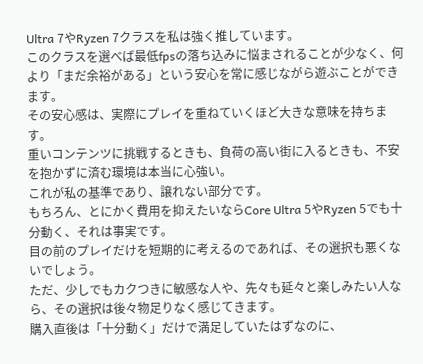Ultra 7やRyzen 7クラスを私は強く推しています。
このクラスを選べば最低fpsの落ち込みに悩まされることが少なく、何より「まだ余裕がある」という安心を常に感じながら遊ぶことができます。
その安心感は、実際にプレイを重ねていくほど大きな意味を持ちます。
重いコンテンツに挑戦するときも、負荷の高い街に入るときも、不安を抱かずに済む環境は本当に心強い。
これが私の基準であり、譲れない部分です。
もちろん、とにかく費用を抑えたいならCore Ultra 5やRyzen 5でも十分動く、それは事実です。
目の前のプレイだけを短期的に考えるのであれば、その選択も悪くないでしょう。
ただ、少しでもカクつきに敏感な人や、先々も延々と楽しみたい人なら、その選択は後々物足りなく感じてきます。
購入直後は「十分動く」だけで満足していたはずなのに、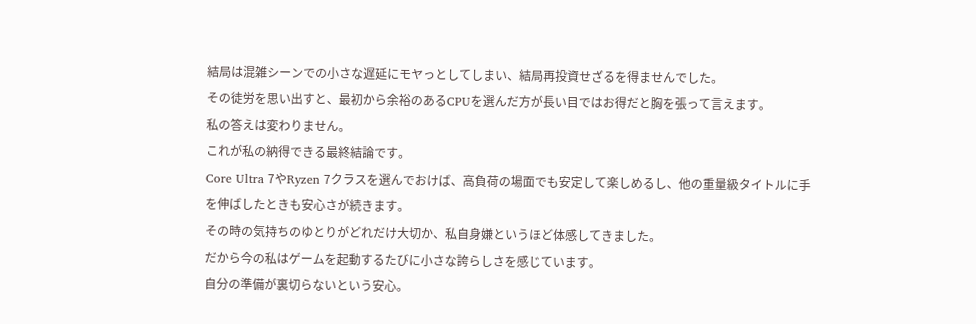結局は混雑シーンでの小さな遅延にモヤっとしてしまい、結局再投資せざるを得ませんでした。
その徒労を思い出すと、最初から余裕のあるCPUを選んだ方が長い目ではお得だと胸を張って言えます。
私の答えは変わりません。
これが私の納得できる最終結論です。
Core Ultra 7やRyzen 7クラスを選んでおけば、高負荷の場面でも安定して楽しめるし、他の重量級タイトルに手を伸ばしたときも安心さが続きます。
その時の気持ちのゆとりがどれだけ大切か、私自身嫌というほど体感してきました。
だから今の私はゲームを起動するたびに小さな誇らしさを感じています。
自分の準備が裏切らないという安心。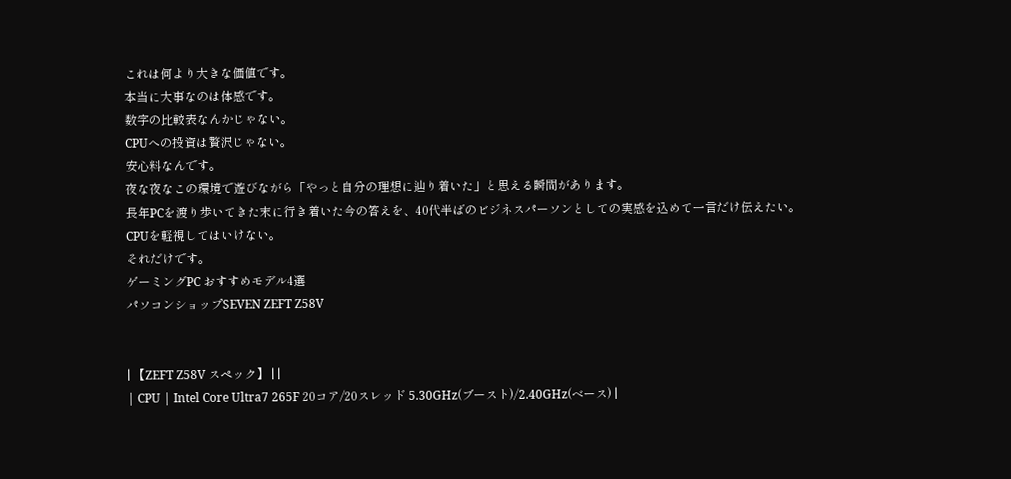これは何より大きな価値です。
本当に大事なのは体感です。
数字の比較表なんかじゃない。
CPUへの投資は贅沢じゃない。
安心料なんです。
夜な夜なこの環境で遊びながら「やっと自分の理想に辿り着いた」と思える瞬間があります。
長年PCを渡り歩いてきた末に行き着いた今の答えを、40代半ばのビジネスパーソンとしての実感を込めて一言だけ伝えたい。
CPUを軽視してはいけない。
それだけです。
ゲーミングPC おすすめモデル4選
パソコンショップSEVEN ZEFT Z58V


| 【ZEFT Z58V スペック】 | |
| CPU | Intel Core Ultra7 265F 20コア/20スレッド 5.30GHz(ブースト)/2.40GHz(ベース) |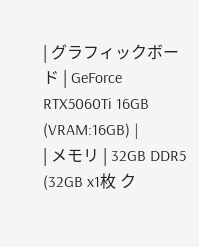| グラフィックボード | GeForce RTX5060Ti 16GB (VRAM:16GB) |
| メモリ | 32GB DDR5 (32GB x1枚 ク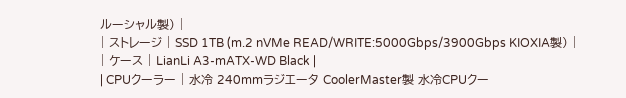ルーシャル製) |
| ストレージ | SSD 1TB (m.2 nVMe READ/WRITE:5000Gbps/3900Gbps KIOXIA製) |
| ケース | LianLi A3-mATX-WD Black |
| CPUクーラー | 水冷 240mmラジエータ CoolerMaster製 水冷CPUクー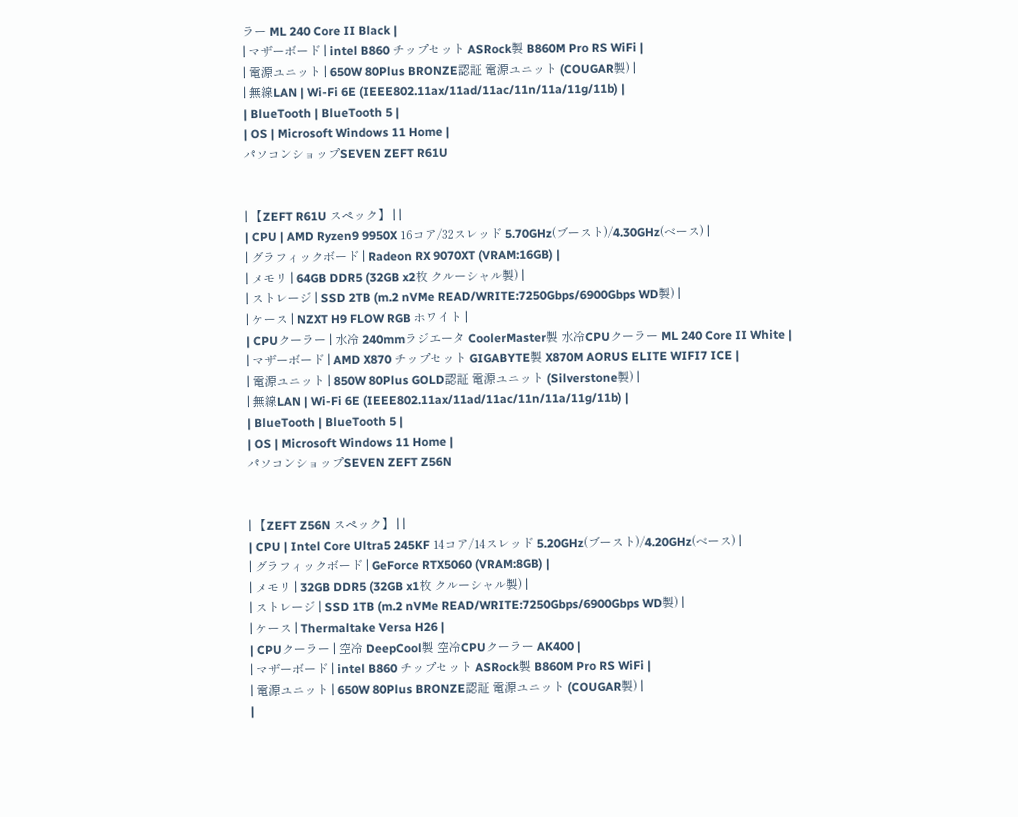ラー ML 240 Core II Black |
| マザーボード | intel B860 チップセット ASRock製 B860M Pro RS WiFi |
| 電源ユニット | 650W 80Plus BRONZE認証 電源ユニット (COUGAR製) |
| 無線LAN | Wi-Fi 6E (IEEE802.11ax/11ad/11ac/11n/11a/11g/11b) |
| BlueTooth | BlueTooth 5 |
| OS | Microsoft Windows 11 Home |
パソコンショップSEVEN ZEFT R61U


| 【ZEFT R61U スペック】 | |
| CPU | AMD Ryzen9 9950X 16コア/32スレッド 5.70GHz(ブースト)/4.30GHz(ベース) |
| グラフィックボード | Radeon RX 9070XT (VRAM:16GB) |
| メモリ | 64GB DDR5 (32GB x2枚 クルーシャル製) |
| ストレージ | SSD 2TB (m.2 nVMe READ/WRITE:7250Gbps/6900Gbps WD製) |
| ケース | NZXT H9 FLOW RGB ホワイト |
| CPUクーラー | 水冷 240mmラジエータ CoolerMaster製 水冷CPUクーラー ML 240 Core II White |
| マザーボード | AMD X870 チップセット GIGABYTE製 X870M AORUS ELITE WIFI7 ICE |
| 電源ユニット | 850W 80Plus GOLD認証 電源ユニット (Silverstone製) |
| 無線LAN | Wi-Fi 6E (IEEE802.11ax/11ad/11ac/11n/11a/11g/11b) |
| BlueTooth | BlueTooth 5 |
| OS | Microsoft Windows 11 Home |
パソコンショップSEVEN ZEFT Z56N


| 【ZEFT Z56N スペック】 | |
| CPU | Intel Core Ultra5 245KF 14コア/14スレッド 5.20GHz(ブースト)/4.20GHz(ベース) |
| グラフィックボード | GeForce RTX5060 (VRAM:8GB) |
| メモリ | 32GB DDR5 (32GB x1枚 クルーシャル製) |
| ストレージ | SSD 1TB (m.2 nVMe READ/WRITE:7250Gbps/6900Gbps WD製) |
| ケース | Thermaltake Versa H26 |
| CPUクーラー | 空冷 DeepCool製 空冷CPUクーラー AK400 |
| マザーボード | intel B860 チップセット ASRock製 B860M Pro RS WiFi |
| 電源ユニット | 650W 80Plus BRONZE認証 電源ユニット (COUGAR製) |
|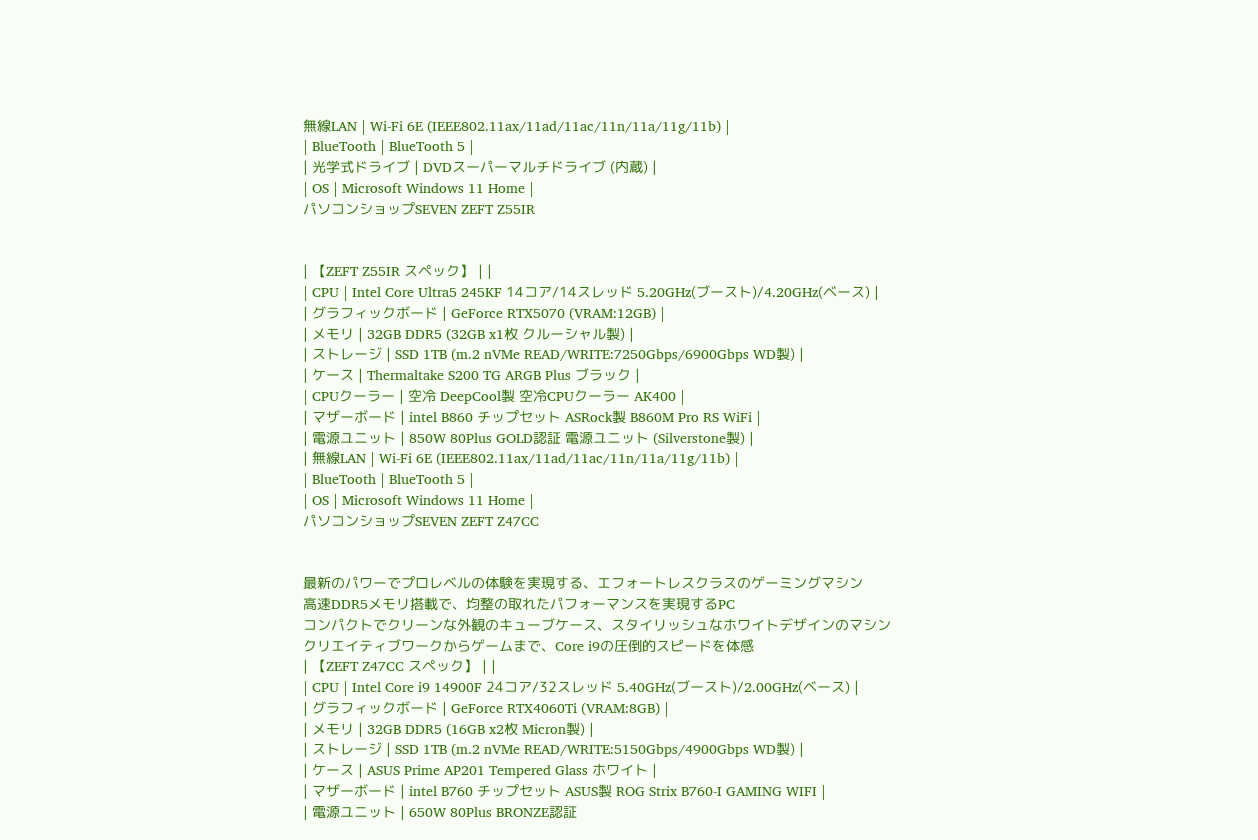無線LAN | Wi-Fi 6E (IEEE802.11ax/11ad/11ac/11n/11a/11g/11b) |
| BlueTooth | BlueTooth 5 |
| 光学式ドライブ | DVDスーパーマルチドライブ (内蔵) |
| OS | Microsoft Windows 11 Home |
パソコンショップSEVEN ZEFT Z55IR


| 【ZEFT Z55IR スペック】 | |
| CPU | Intel Core Ultra5 245KF 14コア/14スレッド 5.20GHz(ブースト)/4.20GHz(ベース) |
| グラフィックボード | GeForce RTX5070 (VRAM:12GB) |
| メモリ | 32GB DDR5 (32GB x1枚 クルーシャル製) |
| ストレージ | SSD 1TB (m.2 nVMe READ/WRITE:7250Gbps/6900Gbps WD製) |
| ケース | Thermaltake S200 TG ARGB Plus ブラック |
| CPUクーラー | 空冷 DeepCool製 空冷CPUクーラー AK400 |
| マザーボード | intel B860 チップセット ASRock製 B860M Pro RS WiFi |
| 電源ユニット | 850W 80Plus GOLD認証 電源ユニット (Silverstone製) |
| 無線LAN | Wi-Fi 6E (IEEE802.11ax/11ad/11ac/11n/11a/11g/11b) |
| BlueTooth | BlueTooth 5 |
| OS | Microsoft Windows 11 Home |
パソコンショップSEVEN ZEFT Z47CC


最新のパワーでプロレベルの体験を実現する、エフォートレスクラスのゲーミングマシン
高速DDR5メモリ搭載で、均整の取れたパフォーマンスを実現するPC
コンパクトでクリーンな外観のキューブケース、スタイリッシュなホワイトデザインのマシン
クリエイティブワークからゲームまで、Core i9の圧倒的スピードを体感
| 【ZEFT Z47CC スペック】 | |
| CPU | Intel Core i9 14900F 24コア/32スレッド 5.40GHz(ブースト)/2.00GHz(ベース) |
| グラフィックボード | GeForce RTX4060Ti (VRAM:8GB) |
| メモリ | 32GB DDR5 (16GB x2枚 Micron製) |
| ストレージ | SSD 1TB (m.2 nVMe READ/WRITE:5150Gbps/4900Gbps WD製) |
| ケース | ASUS Prime AP201 Tempered Glass ホワイト |
| マザーボード | intel B760 チップセット ASUS製 ROG Strix B760-I GAMING WIFI |
| 電源ユニット | 650W 80Plus BRONZE認証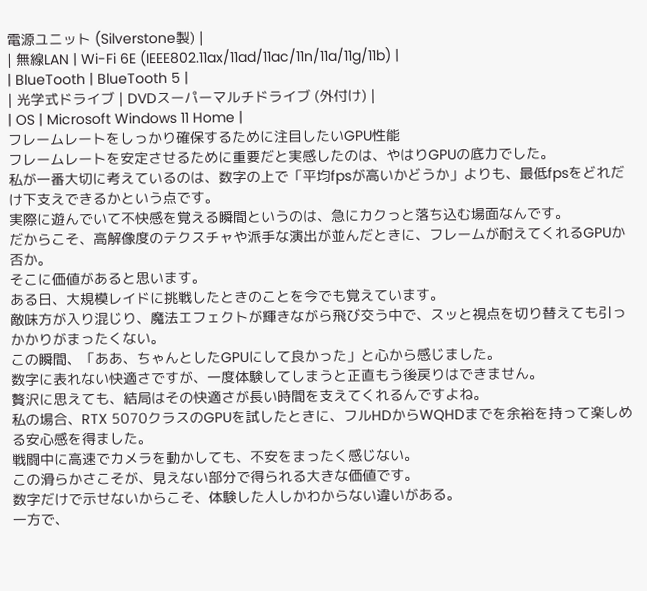電源ユニット (Silverstone製) |
| 無線LAN | Wi-Fi 6E (IEEE802.11ax/11ad/11ac/11n/11a/11g/11b) |
| BlueTooth | BlueTooth 5 |
| 光学式ドライブ | DVDスーパーマルチドライブ (外付け) |
| OS | Microsoft Windows 11 Home |
フレームレートをしっかり確保するために注目したいGPU性能
フレームレートを安定させるために重要だと実感したのは、やはりGPUの底力でした。
私が一番大切に考えているのは、数字の上で「平均fpsが高いかどうか」よりも、最低fpsをどれだけ下支えできるかという点です。
実際に遊んでいて不快感を覚える瞬間というのは、急にカクっと落ち込む場面なんです。
だからこそ、高解像度のテクスチャや派手な演出が並んだときに、フレームが耐えてくれるGPUか否か。
そこに価値があると思います。
ある日、大規模レイドに挑戦したときのことを今でも覚えています。
敵味方が入り混じり、魔法エフェクトが輝きながら飛び交う中で、スッと視点を切り替えても引っかかりがまったくない。
この瞬間、「ああ、ちゃんとしたGPUにして良かった」と心から感じました。
数字に表れない快適さですが、一度体験してしまうと正直もう後戻りはできません。
贅沢に思えても、結局はその快適さが長い時間を支えてくれるんですよね。
私の場合、RTX 5070クラスのGPUを試したときに、フルHDからWQHDまでを余裕を持って楽しめる安心感を得ました。
戦闘中に高速でカメラを動かしても、不安をまったく感じない。
この滑らかさこそが、見えない部分で得られる大きな価値です。
数字だけで示せないからこそ、体験した人しかわからない違いがある。
一方で、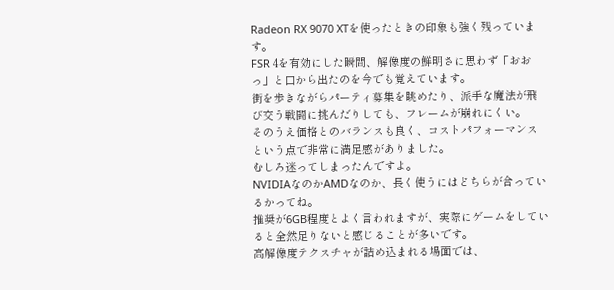Radeon RX 9070 XTを使ったときの印象も強く残っています。
FSR 4を有効にした瞬間、解像度の鮮明さに思わず「おおっ」と口から出たのを今でも覚えています。
街を歩きながらパーティ募集を眺めたり、派手な魔法が飛び交う戦闘に挑んだりしても、フレームが崩れにくい。
そのうえ価格とのバランスも良く、コストパフォーマンスという点で非常に満足感がありました。
むしろ迷ってしまったんですよ。
NVIDIAなのかAMDなのか、長く使うにはどちらが合っているかってね。
推奨が6GB程度とよく言われますが、実際にゲームをしていると全然足りないと感じることが多いです。
高解像度テクスチャが詰め込まれる場面では、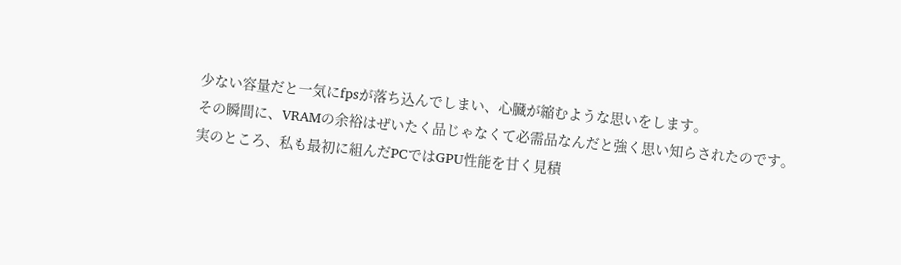少ない容量だと一気にfpsが落ち込んでしまい、心臓が縮むような思いをします。
その瞬間に、VRAMの余裕はぜいたく品じゃなくて必需品なんだと強く思い知らされたのです。
実のところ、私も最初に組んだPCではGPU性能を甘く見積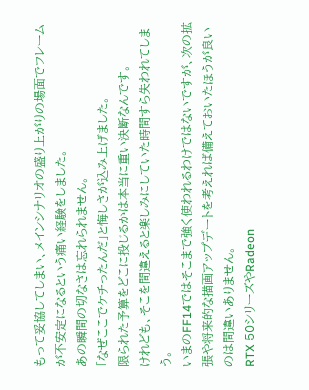もって妥協してしまい、メインシナリオの盛り上がりの場面でフレームが不安定になるという痛い経験をしました。
あの瞬間の切なさは忘れられません。
「なぜここでケチったんだ」と悔しさが込み上げました。
限られた予算をどこに投じるかは本当に重い決断なんです。
けれども、そこを間違えると楽しみにしていた時間すら失われてしまう。
いまのFF14ではそこまで強く使われるわけではないですが、次の拡張や将来的な描画アップデートを考えれば備えておいたほうが良いのは間違いありません。
RTX 50シリーズやRadeon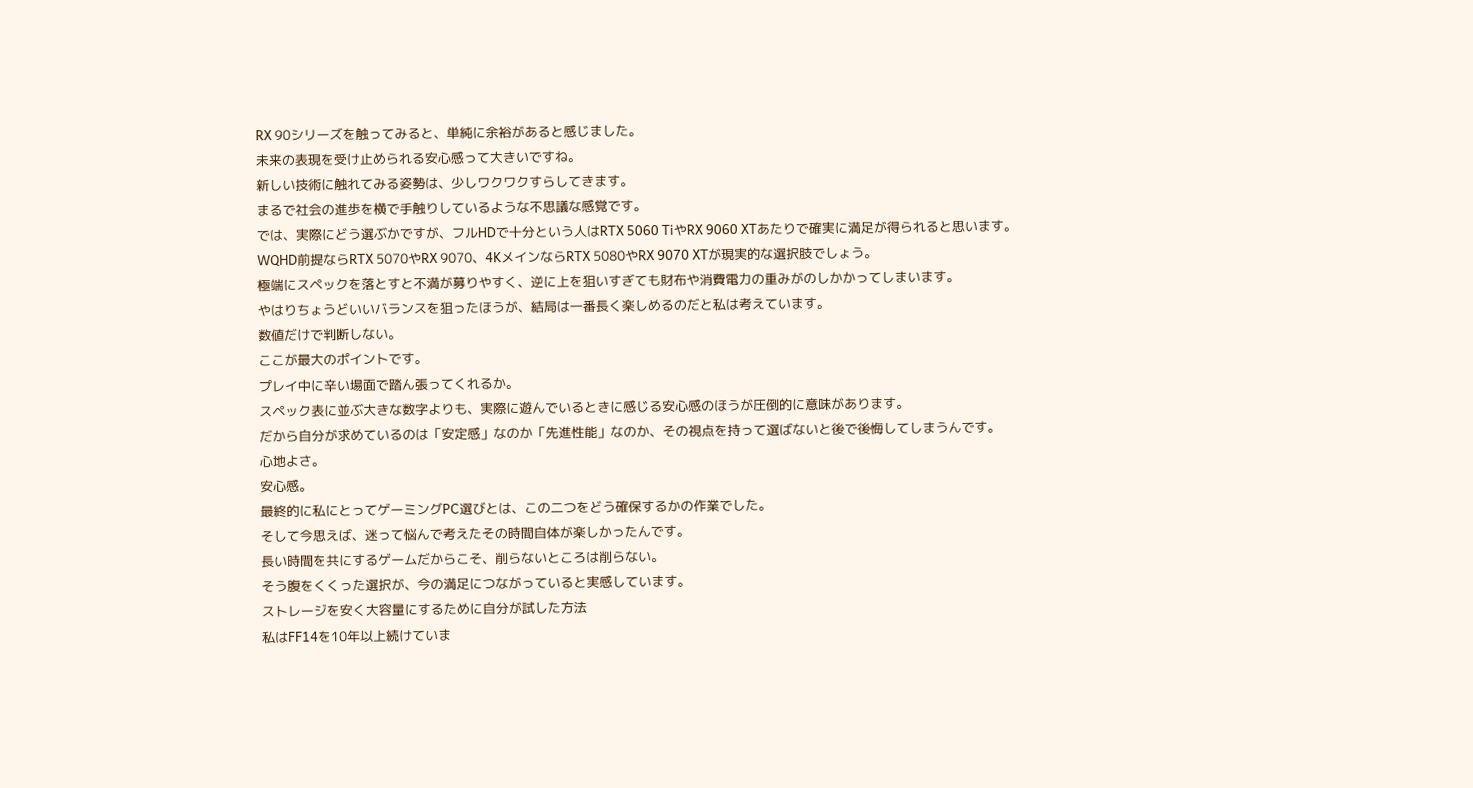RX 90シリーズを触ってみると、単純に余裕があると感じました。
未来の表現を受け止められる安心感って大きいですね。
新しい技術に触れてみる姿勢は、少しワクワクすらしてきます。
まるで社会の進歩を横で手触りしているような不思議な感覚です。
では、実際にどう選ぶかですが、フルHDで十分という人はRTX 5060 TiやRX 9060 XTあたりで確実に満足が得られると思います。
WQHD前提ならRTX 5070やRX 9070、4KメインならRTX 5080やRX 9070 XTが現実的な選択肢でしょう。
極端にスペックを落とすと不満が募りやすく、逆に上を狙いすぎても財布や消費電力の重みがのしかかってしまいます。
やはりちょうどいいバランスを狙ったほうが、結局は一番長く楽しめるのだと私は考えています。
数値だけで判断しない。
ここが最大のポイントです。
プレイ中に辛い場面で踏ん張ってくれるか。
スペック表に並ぶ大きな数字よりも、実際に遊んでいるときに感じる安心感のほうが圧倒的に意味があります。
だから自分が求めているのは「安定感」なのか「先進性能」なのか、その視点を持って選ばないと後で後悔してしまうんです。
心地よさ。
安心感。
最終的に私にとってゲーミングPC選びとは、この二つをどう確保するかの作業でした。
そして今思えば、迷って悩んで考えたその時間自体が楽しかったんです。
長い時間を共にするゲームだからこそ、削らないところは削らない。
そう腹をくくった選択が、今の満足につながっていると実感しています。
ストレージを安く大容量にするために自分が試した方法
私はFF14を10年以上続けていま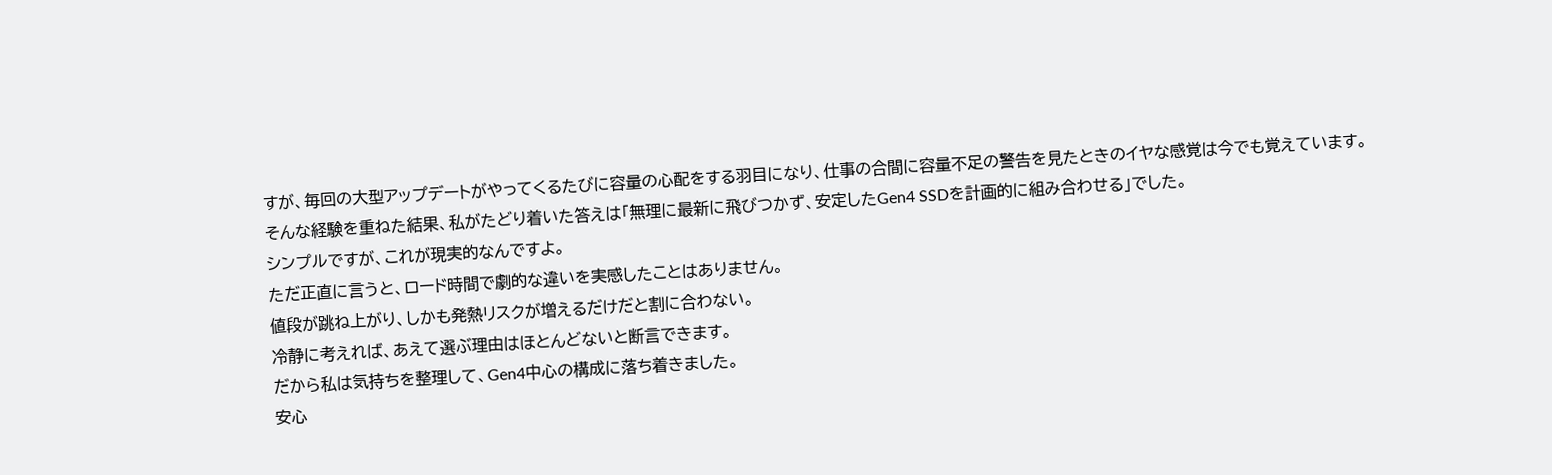すが、毎回の大型アップデートがやってくるたびに容量の心配をする羽目になり、仕事の合間に容量不足の警告を見たときのイヤな感覚は今でも覚えています。
そんな経験を重ねた結果、私がたどり着いた答えは「無理に最新に飛びつかず、安定したGen4 SSDを計画的に組み合わせる」でした。
シンプルですが、これが現実的なんですよ。
ただ正直に言うと、ロード時間で劇的な違いを実感したことはありません。
値段が跳ね上がり、しかも発熱リスクが増えるだけだと割に合わない。
冷静に考えれば、あえて選ぶ理由はほとんどないと断言できます。
だから私は気持ちを整理して、Gen4中心の構成に落ち着きました。
安心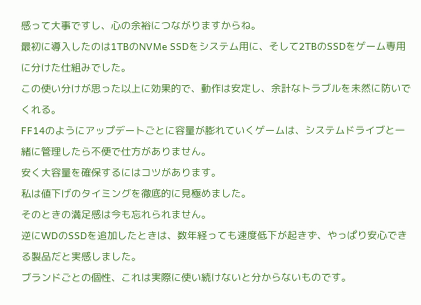感って大事ですし、心の余裕につながりますからね。
最初に導入したのは1TBのNVMe SSDをシステム用に、そして2TBのSSDをゲーム専用に分けた仕組みでした。
この使い分けが思った以上に効果的で、動作は安定し、余計なトラブルを未然に防いでくれる。
FF14のようにアップデートごとに容量が膨れていくゲームは、システムドライブと一緒に管理したら不便で仕方がありません。
安く大容量を確保するにはコツがあります。
私は値下げのタイミングを徹底的に見極めました。
そのときの満足感は今も忘れられません。
逆にWDのSSDを追加したときは、数年経っても速度低下が起きず、やっぱり安心できる製品だと実感しました。
ブランドごとの個性、これは実際に使い続けないと分からないものです。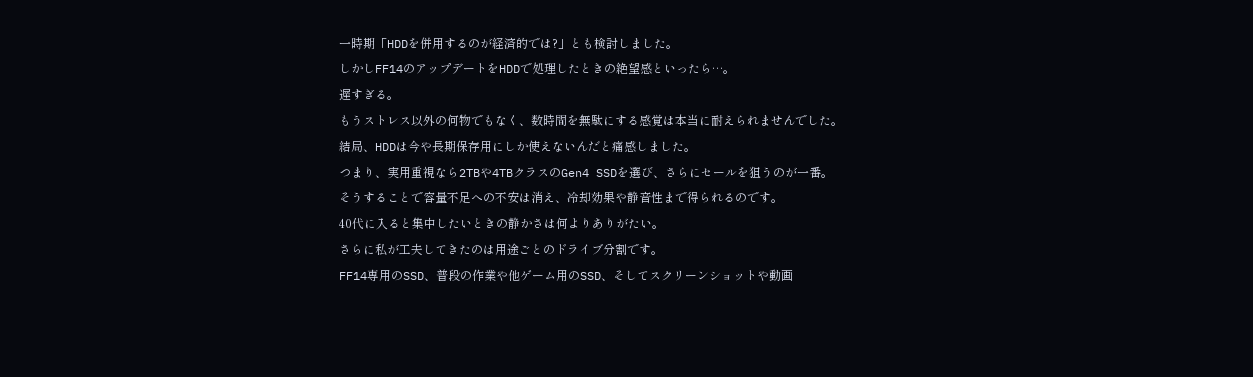一時期「HDDを併用するのが経済的では?」とも検討しました。
しかしFF14のアップデートをHDDで処理したときの絶望感といったら…。
遅すぎる。
もうストレス以外の何物でもなく、数時間を無駄にする感覚は本当に耐えられませんでした。
結局、HDDは今や長期保存用にしか使えないんだと痛感しました。
つまり、実用重視なら2TBや4TBクラスのGen4 SSDを選び、さらにセールを狙うのが一番。
そうすることで容量不足への不安は消え、冷却効果や静音性まで得られるのです。
40代に入ると集中したいときの静かさは何よりありがたい。
さらに私が工夫してきたのは用途ごとのドライブ分割です。
FF14専用のSSD、普段の作業や他ゲーム用のSSD、そしてスクリーンショットや動画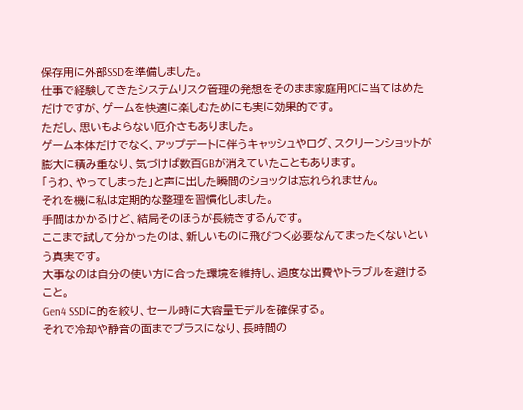保存用に外部SSDを準備しました。
仕事で経験してきたシステムリスク管理の発想をそのまま家庭用PCに当てはめただけですが、ゲームを快適に楽しむためにも実に効果的です。
ただし、思いもよらない厄介さもありました。
ゲーム本体だけでなく、アップデートに伴うキャッシュやログ、スクリーンショットが膨大に積み重なり、気づけば数百GBが消えていたこともあります。
「うわ、やってしまった」と声に出した瞬間のショックは忘れられません。
それを機に私は定期的な整理を習慣化しました。
手間はかかるけど、結局そのほうが長続きするんです。
ここまで試して分かったのは、新しいものに飛びつく必要なんてまったくないという真実です。
大事なのは自分の使い方に合った環境を維持し、過度な出費やトラブルを避けること。
Gen4 SSDに的を絞り、セール時に大容量モデルを確保する。
それで冷却や静音の面までプラスになり、長時間の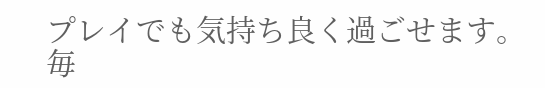プレイでも気持ち良く過ごせます。
毎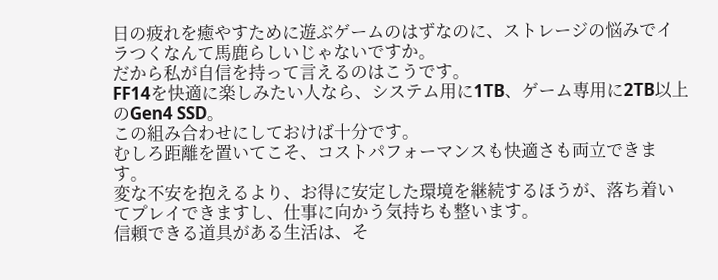日の疲れを癒やすために遊ぶゲームのはずなのに、ストレージの悩みでイラつくなんて馬鹿らしいじゃないですか。
だから私が自信を持って言えるのはこうです。
FF14を快適に楽しみたい人なら、システム用に1TB、ゲーム専用に2TB以上のGen4 SSD。
この組み合わせにしておけば十分です。
むしろ距離を置いてこそ、コストパフォーマンスも快適さも両立できます。
変な不安を抱えるより、お得に安定した環境を継続するほうが、落ち着いてプレイできますし、仕事に向かう気持ちも整います。
信頼できる道具がある生活は、そ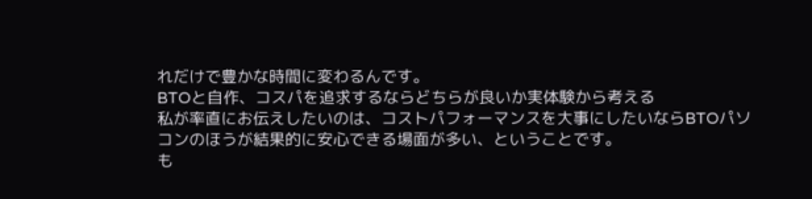れだけで豊かな時間に変わるんです。
BTOと自作、コスパを追求するならどちらが良いか実体験から考える
私が率直にお伝えしたいのは、コストパフォーマンスを大事にしたいならBTOパソコンのほうが結果的に安心できる場面が多い、ということです。
も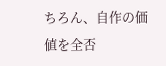ちろん、自作の価値を全否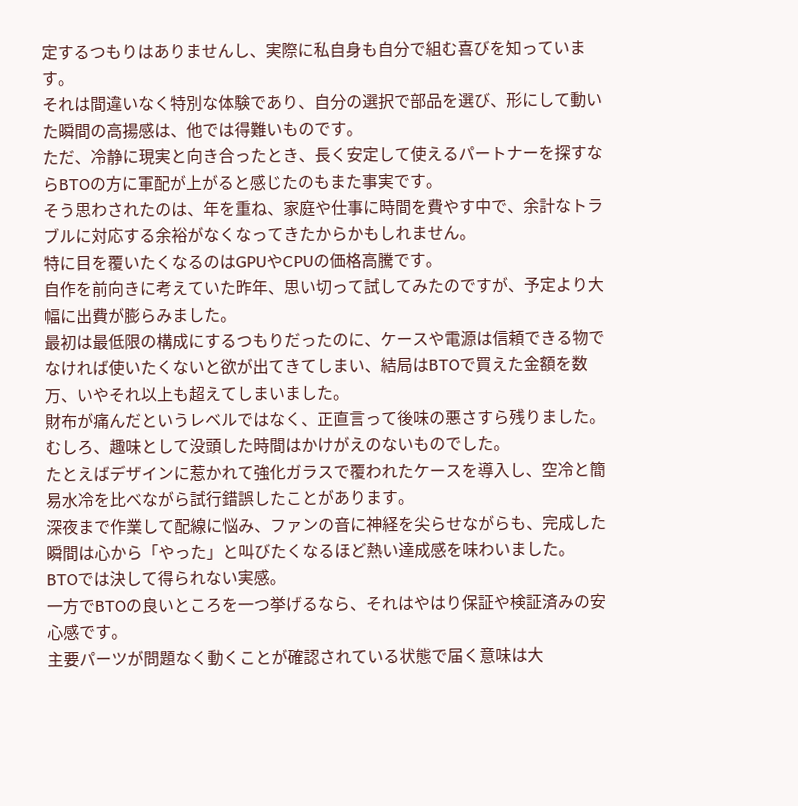定するつもりはありませんし、実際に私自身も自分で組む喜びを知っています。
それは間違いなく特別な体験であり、自分の選択で部品を選び、形にして動いた瞬間の高揚感は、他では得難いものです。
ただ、冷静に現実と向き合ったとき、長く安定して使えるパートナーを探すならBTOの方に軍配が上がると感じたのもまた事実です。
そう思わされたのは、年を重ね、家庭や仕事に時間を費やす中で、余計なトラブルに対応する余裕がなくなってきたからかもしれません。
特に目を覆いたくなるのはGPUやCPUの価格高騰です。
自作を前向きに考えていた昨年、思い切って試してみたのですが、予定より大幅に出費が膨らみました。
最初は最低限の構成にするつもりだったのに、ケースや電源は信頼できる物でなければ使いたくないと欲が出てきてしまい、結局はBTOで買えた金額を数万、いやそれ以上も超えてしまいました。
財布が痛んだというレベルではなく、正直言って後味の悪さすら残りました。
むしろ、趣味として没頭した時間はかけがえのないものでした。
たとえばデザインに惹かれて強化ガラスで覆われたケースを導入し、空冷と簡易水冷を比べながら試行錯誤したことがあります。
深夜まで作業して配線に悩み、ファンの音に神経を尖らせながらも、完成した瞬間は心から「やった」と叫びたくなるほど熱い達成感を味わいました。
BTOでは決して得られない実感。
一方でBTOの良いところを一つ挙げるなら、それはやはり保証や検証済みの安心感です。
主要パーツが問題なく動くことが確認されている状態で届く意味は大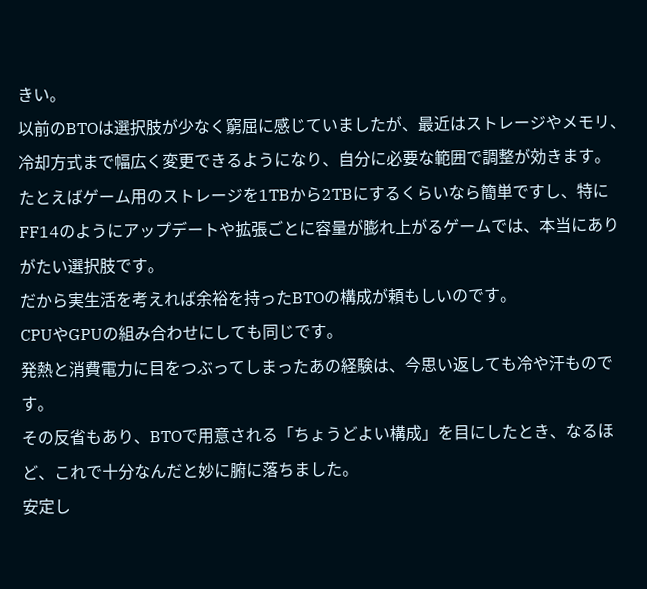きい。
以前のBTOは選択肢が少なく窮屈に感じていましたが、最近はストレージやメモリ、冷却方式まで幅広く変更できるようになり、自分に必要な範囲で調整が効きます。
たとえばゲーム用のストレージを1TBから2TBにするくらいなら簡単ですし、特にFF14のようにアップデートや拡張ごとに容量が膨れ上がるゲームでは、本当にありがたい選択肢です。
だから実生活を考えれば余裕を持ったBTOの構成が頼もしいのです。
CPUやGPUの組み合わせにしても同じです。
発熱と消費電力に目をつぶってしまったあの経験は、今思い返しても冷や汗ものです。
その反省もあり、BTOで用意される「ちょうどよい構成」を目にしたとき、なるほど、これで十分なんだと妙に腑に落ちました。
安定し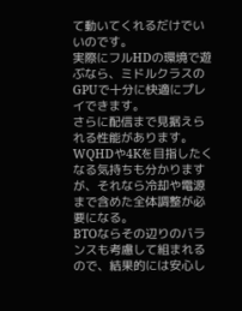て動いてくれるだけでいいのです。
実際にフルHDの環境で遊ぶなら、ミドルクラスのGPUで十分に快適にプレイできます。
さらに配信まで見据えられる性能があります。
WQHDや4Kを目指したくなる気持ちも分かりますが、それなら冷却や電源まで含めた全体調整が必要になる。
BTOならその辺りのバランスも考慮して組まれるので、結果的には安心し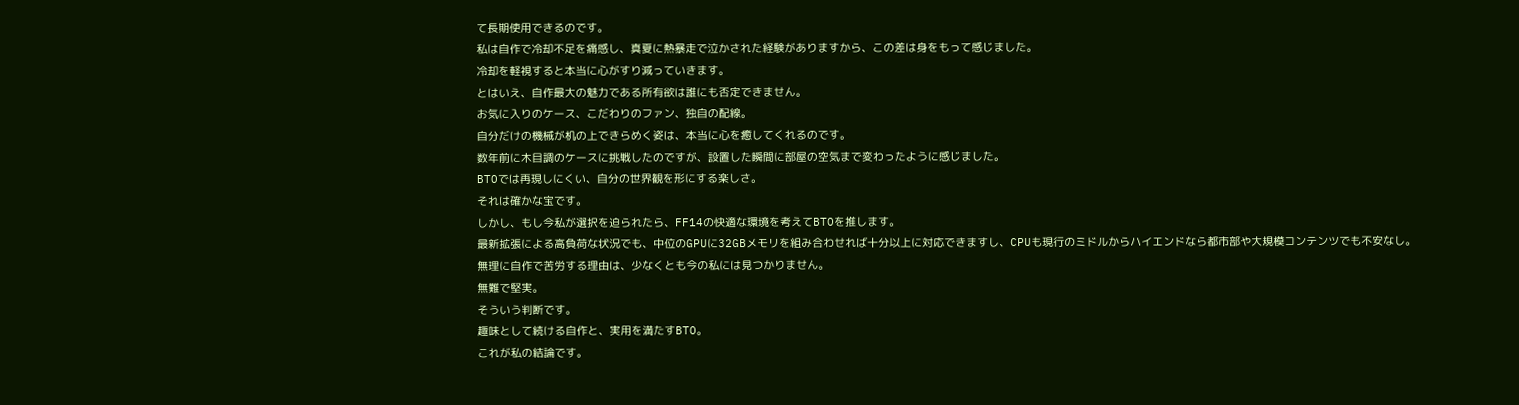て長期使用できるのです。
私は自作で冷却不足を痛感し、真夏に熱暴走で泣かされた経験がありますから、この差は身をもって感じました。
冷却を軽視すると本当に心がすり減っていきます。
とはいえ、自作最大の魅力である所有欲は誰にも否定できません。
お気に入りのケース、こだわりのファン、独自の配線。
自分だけの機械が机の上できらめく姿は、本当に心を癒してくれるのです。
数年前に木目調のケースに挑戦したのですが、設置した瞬間に部屋の空気まで変わったように感じました。
BTOでは再現しにくい、自分の世界観を形にする楽しさ。
それは確かな宝です。
しかし、もし今私が選択を迫られたら、FF14の快適な環境を考えてBTOを推します。
最新拡張による高負荷な状況でも、中位のGPUに32GBメモリを組み合わせれば十分以上に対応できますし、CPUも現行のミドルからハイエンドなら都市部や大規模コンテンツでも不安なし。
無理に自作で苦労する理由は、少なくとも今の私には見つかりません。
無難で堅実。
そういう判断です。
趣味として続ける自作と、実用を満たすBTO。
これが私の結論です。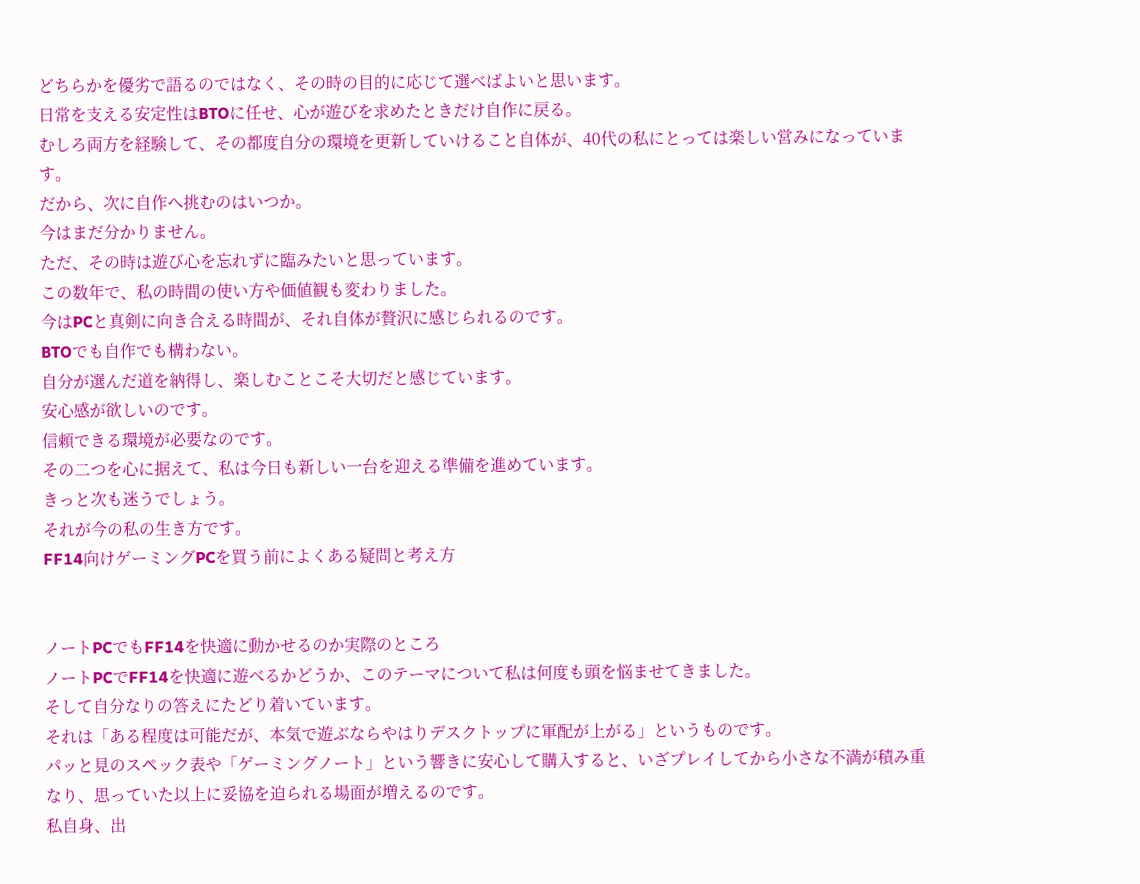どちらかを優劣で語るのではなく、その時の目的に応じて選べばよいと思います。
日常を支える安定性はBTOに任せ、心が遊びを求めたときだけ自作に戻る。
むしろ両方を経験して、その都度自分の環境を更新していけること自体が、40代の私にとっては楽しい営みになっています。
だから、次に自作へ挑むのはいつか。
今はまだ分かりません。
ただ、その時は遊び心を忘れずに臨みたいと思っています。
この数年で、私の時間の使い方や価値観も変わりました。
今はPCと真剣に向き合える時間が、それ自体が贅沢に感じられるのです。
BTOでも自作でも構わない。
自分が選んだ道を納得し、楽しむことこそ大切だと感じています。
安心感が欲しいのです。
信頼できる環境が必要なのです。
その二つを心に据えて、私は今日も新しい一台を迎える準備を進めています。
きっと次も迷うでしょう。
それが今の私の生き方です。
FF14向けゲーミングPCを買う前によくある疑問と考え方


ノートPCでもFF14を快適に動かせるのか実際のところ
ノートPCでFF14を快適に遊べるかどうか、このテーマについて私は何度も頭を悩ませてきました。
そして自分なりの答えにたどり着いています。
それは「ある程度は可能だが、本気で遊ぶならやはりデスクトップに軍配が上がる」というものです。
パッと見のスペック表や「ゲーミングノート」という響きに安心して購入すると、いざプレイしてから小さな不満が積み重なり、思っていた以上に妥協を迫られる場面が増えるのです。
私自身、出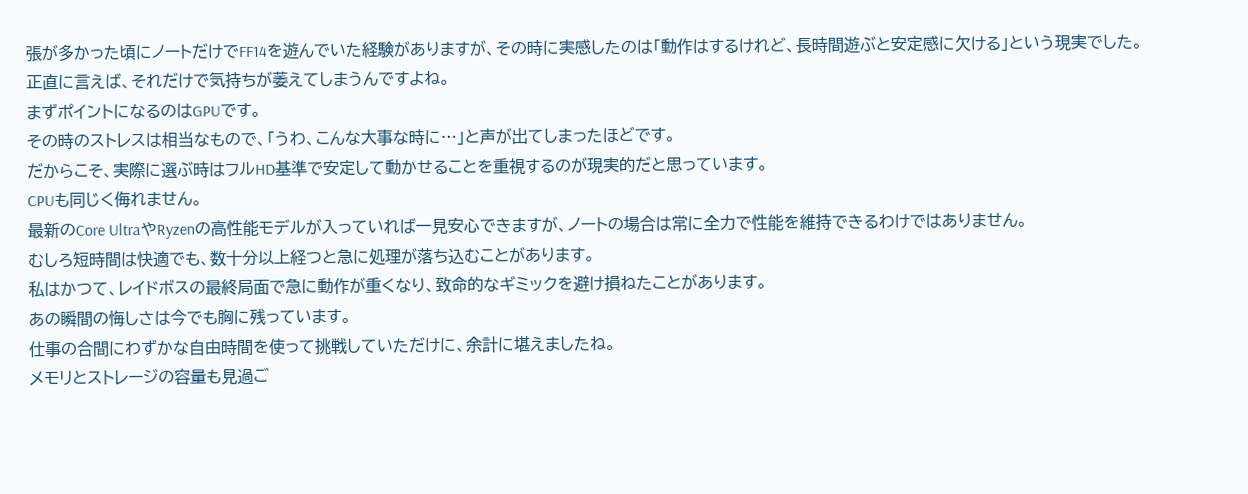張が多かった頃にノートだけでFF14を遊んでいた経験がありますが、その時に実感したのは「動作はするけれど、長時間遊ぶと安定感に欠ける」という現実でした。
正直に言えば、それだけで気持ちが萎えてしまうんですよね。
まずポイントになるのはGPUです。
その時のストレスは相当なもので、「うわ、こんな大事な時に…」と声が出てしまったほどです。
だからこそ、実際に選ぶ時はフルHD基準で安定して動かせることを重視するのが現実的だと思っています。
CPUも同じく侮れません。
最新のCore UltraやRyzenの高性能モデルが入っていれば一見安心できますが、ノートの場合は常に全力で性能を維持できるわけではありません。
むしろ短時間は快適でも、数十分以上経つと急に処理が落ち込むことがあります。
私はかつて、レイドボスの最終局面で急に動作が重くなり、致命的なギミックを避け損ねたことがあります。
あの瞬間の悔しさは今でも胸に残っています。
仕事の合間にわずかな自由時間を使って挑戦していただけに、余計に堪えましたね。
メモリとストレージの容量も見過ご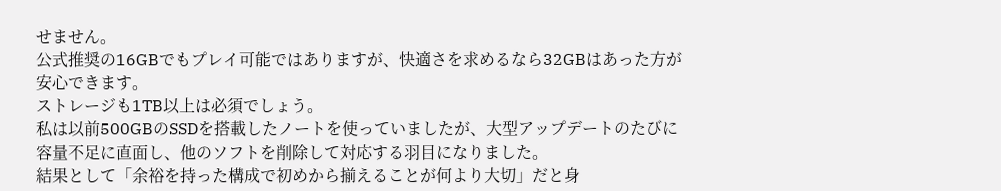せません。
公式推奨の16GBでもプレイ可能ではありますが、快適さを求めるなら32GBはあった方が安心できます。
ストレージも1TB以上は必須でしょう。
私は以前500GBのSSDを搭載したノートを使っていましたが、大型アップデートのたびに容量不足に直面し、他のソフトを削除して対応する羽目になりました。
結果として「余裕を持った構成で初めから揃えることが何より大切」だと身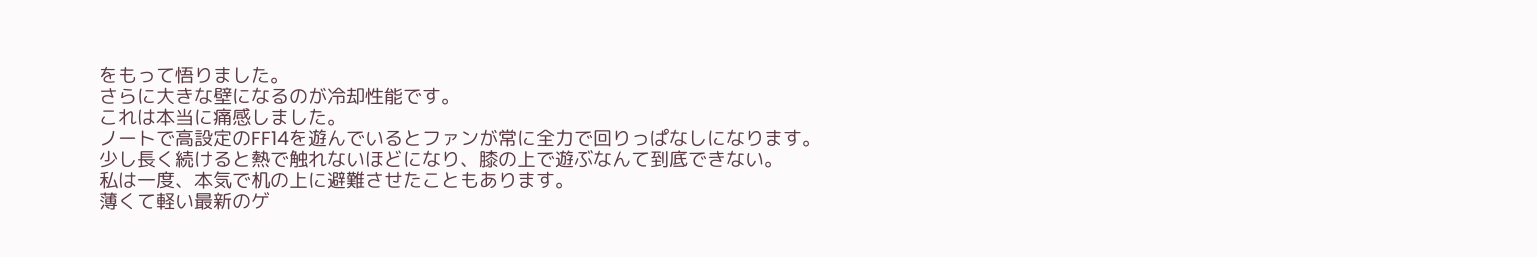をもって悟りました。
さらに大きな壁になるのが冷却性能です。
これは本当に痛感しました。
ノートで高設定のFF14を遊んでいるとファンが常に全力で回りっぱなしになります。
少し長く続けると熱で触れないほどになり、膝の上で遊ぶなんて到底できない。
私は一度、本気で机の上に避難させたこともあります。
薄くて軽い最新のゲ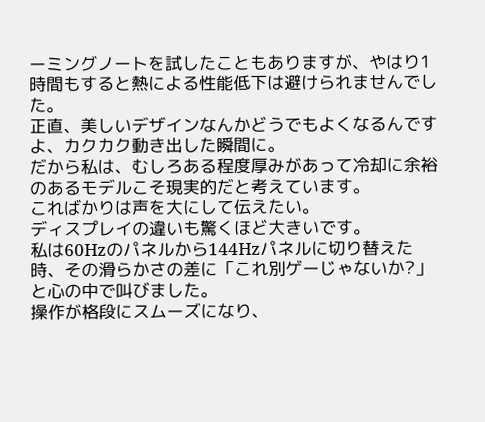ーミングノートを試したこともありますが、やはり1時間もすると熱による性能低下は避けられませんでした。
正直、美しいデザインなんかどうでもよくなるんですよ、カクカク動き出した瞬間に。
だから私は、むしろある程度厚みがあって冷却に余裕のあるモデルこそ現実的だと考えています。
こればかりは声を大にして伝えたい。
ディスプレイの違いも驚くほど大きいです。
私は60Hzのパネルから144Hzパネルに切り替えた時、その滑らかさの差に「これ別ゲーじゃないか?」と心の中で叫びました。
操作が格段にスムーズになり、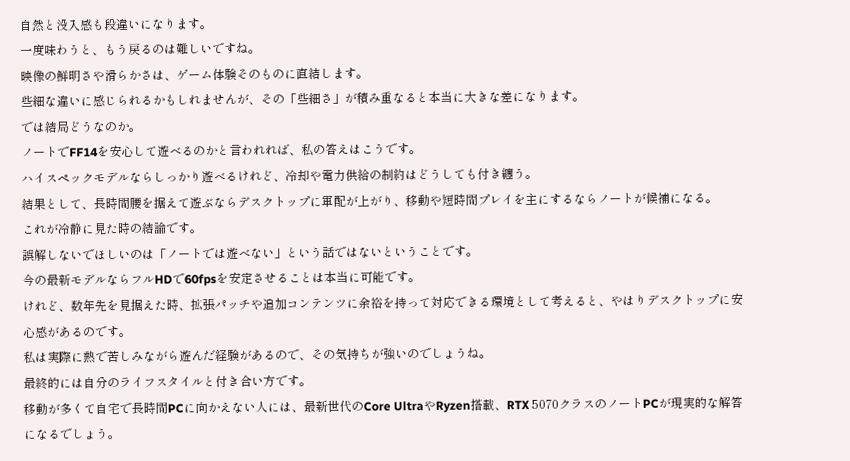自然と没入感も段違いになります。
一度味わうと、もう戻るのは難しいですね。
映像の鮮明さや滑らかさは、ゲーム体験そのものに直結します。
些細な違いに感じられるかもしれませんが、その「些細さ」が積み重なると本当に大きな差になります。
では結局どうなのか。
ノートでFF14を安心して遊べるのかと言われれば、私の答えはこうです。
ハイスペックモデルならしっかり遊べるけれど、冷却や電力供給の制約はどうしても付き纏う。
結果として、長時間腰を据えて遊ぶならデスクトップに軍配が上がり、移動や短時間プレイを主にするならノートが候補になる。
これが冷静に見た時の結論です。
誤解しないでほしいのは「ノートでは遊べない」という話ではないということです。
今の最新モデルならフルHDで60fpsを安定させることは本当に可能です。
けれど、数年先を見据えた時、拡張パッチや追加コンテンツに余裕を持って対応できる環境として考えると、やはりデスクトップに安心感があるのです。
私は実際に熱で苦しみながら遊んだ経験があるので、その気持ちが強いのでしょうね。
最終的には自分のライフスタイルと付き合い方です。
移動が多くて自宅で長時間PCに向かえない人には、最新世代のCore UltraやRyzen搭載、RTX 5070クラスのノートPCが現実的な解答になるでしょう。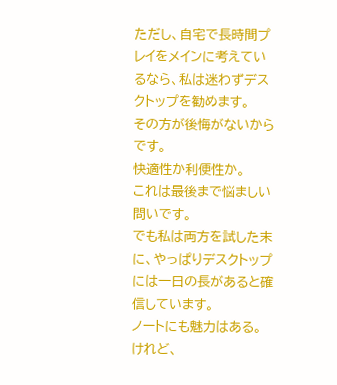ただし、自宅で長時間プレイをメインに考えているなら、私は迷わずデスクトップを勧めます。
その方が後悔がないからです。
快適性か利便性か。
これは最後まで悩ましい問いです。
でも私は両方を試した末に、やっぱりデスクトップには一日の長があると確信しています。
ノートにも魅力はある。
けれど、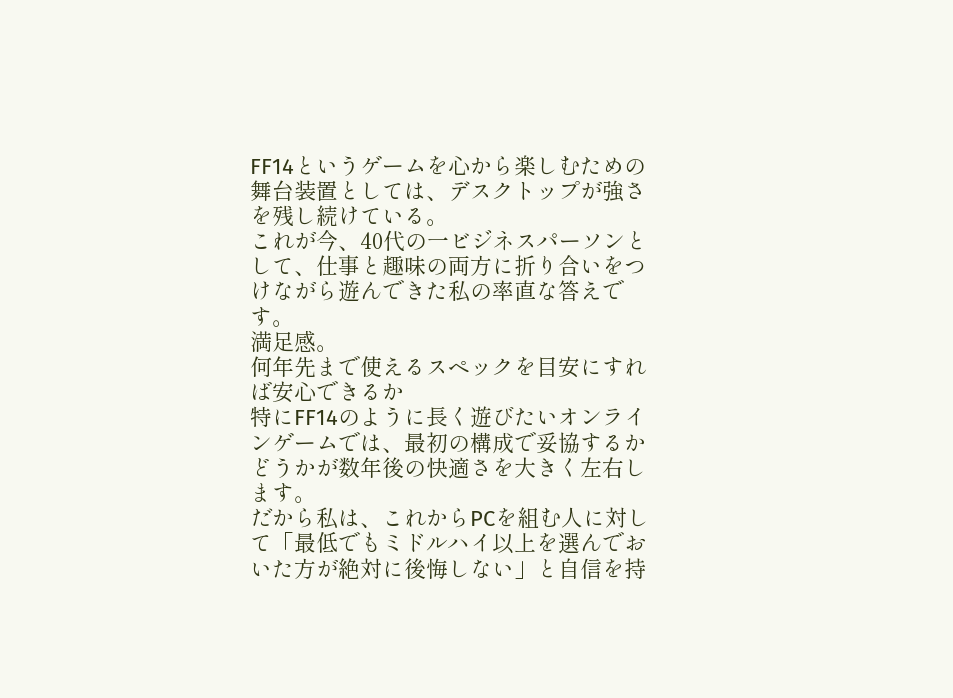FF14というゲームを心から楽しむための舞台装置としては、デスクトップが強さを残し続けている。
これが今、40代の一ビジネスパーソンとして、仕事と趣味の両方に折り合いをつけながら遊んできた私の率直な答えです。
満足感。
何年先まで使えるスペックを目安にすれば安心できるか
特にFF14のように長く遊びたいオンラインゲームでは、最初の構成で妥協するかどうかが数年後の快適さを大きく左右します。
だから私は、これからPCを組む人に対して「最低でもミドルハイ以上を選んでおいた方が絶対に後悔しない」と自信を持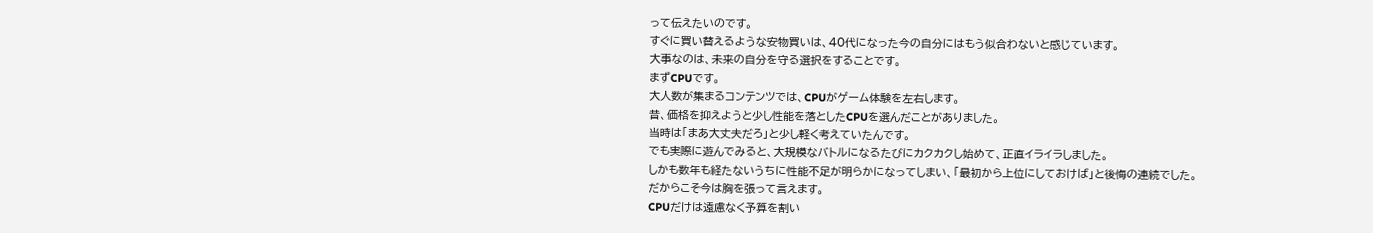って伝えたいのです。
すぐに買い替えるような安物買いは、40代になった今の自分にはもう似合わないと感じています。
大事なのは、未来の自分を守る選択をすることです。
まずCPUです。
大人数が集まるコンテンツでは、CPUがゲーム体験を左右します。
昔、価格を抑えようと少し性能を落としたCPUを選んだことがありました。
当時は「まあ大丈夫だろ」と少し軽く考えていたんです。
でも実際に遊んでみると、大規模なバトルになるたびにカクカクし始めて、正直イライラしました。
しかも数年も経たないうちに性能不足が明らかになってしまい、「最初から上位にしておけば」と後悔の連続でした。
だからこそ今は胸を張って言えます。
CPUだけは遠慮なく予算を割い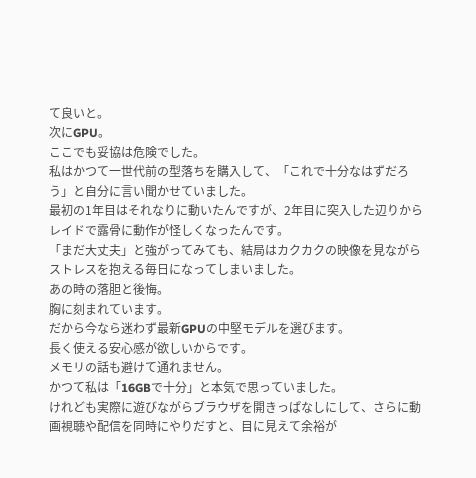て良いと。
次にGPU。
ここでも妥協は危険でした。
私はかつて一世代前の型落ちを購入して、「これで十分なはずだろう」と自分に言い聞かせていました。
最初の1年目はそれなりに動いたんですが、2年目に突入した辺りからレイドで露骨に動作が怪しくなったんです。
「まだ大丈夫」と強がってみても、結局はカクカクの映像を見ながらストレスを抱える毎日になってしまいました。
あの時の落胆と後悔。
胸に刻まれています。
だから今なら迷わず最新GPUの中堅モデルを選びます。
長く使える安心感が欲しいからです。
メモリの話も避けて通れません。
かつて私は「16GBで十分」と本気で思っていました。
けれども実際に遊びながらブラウザを開きっぱなしにして、さらに動画視聴や配信を同時にやりだすと、目に見えて余裕が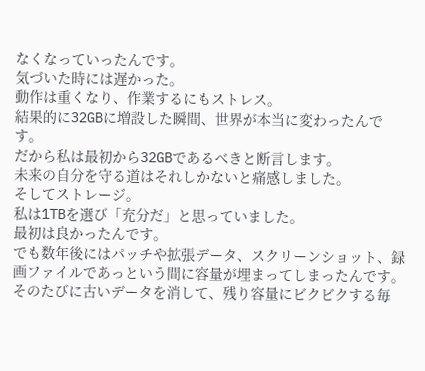なくなっていったんです。
気づいた時には遅かった。
動作は重くなり、作業するにもストレス。
結果的に32GBに増設した瞬間、世界が本当に変わったんです。
だから私は最初から32GBであるべきと断言します。
未来の自分を守る道はそれしかないと痛感しました。
そしてストレージ。
私は1TBを選び「充分だ」と思っていました。
最初は良かったんです。
でも数年後にはパッチや拡張データ、スクリーンショット、録画ファイルであっという間に容量が埋まってしまったんです。
そのたびに古いデータを消して、残り容量にビクビクする毎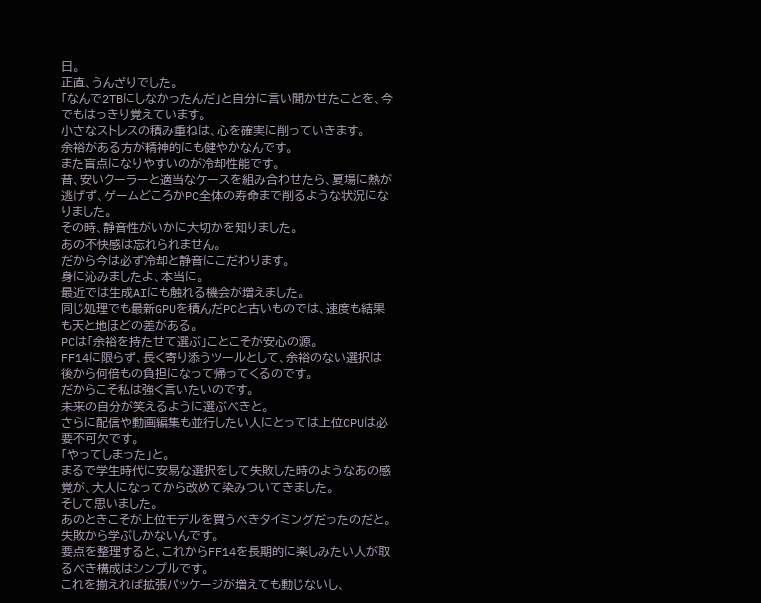日。
正直、うんざりでした。
「なんで2TBにしなかったんだ」と自分に言い聞かせたことを、今でもはっきり覚えています。
小さなストレスの積み重ねは、心を確実に削っていきます。
余裕がある方が精神的にも健やかなんです。
また盲点になりやすいのが冷却性能です。
昔、安いクーラーと適当なケースを組み合わせたら、夏場に熱が逃げず、ゲームどころかPC全体の寿命まで削るような状況になりました。
その時、静音性がいかに大切かを知りました。
あの不快感は忘れられません。
だから今は必ず冷却と静音にこだわります。
身に沁みましたよ、本当に。
最近では生成AIにも触れる機会が増えました。
同じ処理でも最新GPUを積んだPCと古いものでは、速度も結果も天と地ほどの差がある。
PCは「余裕を持たせて選ぶ」ことこそが安心の源。
FF14に限らず、長く寄り添うツールとして、余裕のない選択は後から何倍もの負担になって帰ってくるのです。
だからこそ私は強く言いたいのです。
未来の自分が笑えるように選ぶべきと。
さらに配信や動画編集も並行したい人にとっては上位CPUは必要不可欠です。
「やってしまった」と。
まるで学生時代に安易な選択をして失敗した時のようなあの感覚が、大人になってから改めて染みついてきました。
そして思いました。
あのときこそが上位モデルを買うべきタイミングだったのだと。
失敗から学ぶしかないんです。
要点を整理すると、これからFF14を長期的に楽しみたい人が取るべき構成はシンプルです。
これを揃えれば拡張パッケージが増えても動じないし、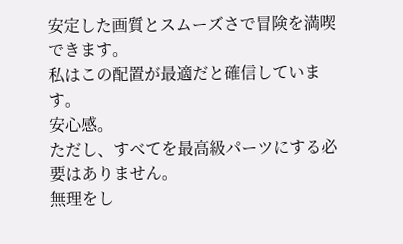安定した画質とスムーズさで冒険を満喫できます。
私はこの配置が最適だと確信しています。
安心感。
ただし、すべてを最高級パーツにする必要はありません。
無理をし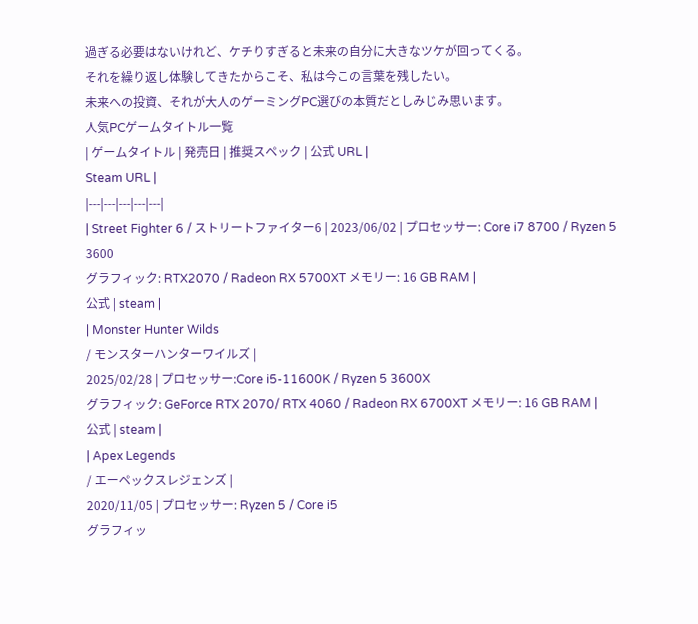過ぎる必要はないけれど、ケチりすぎると未来の自分に大きなツケが回ってくる。
それを繰り返し体験してきたからこそ、私は今この言葉を残したい。
未来への投資、それが大人のゲーミングPC選びの本質だとしみじみ思います。
人気PCゲームタイトル一覧
| ゲームタイトル | 発売日 | 推奨スペック | 公式 URL |
Steam URL |
|---|---|---|---|---|
| Street Fighter 6 / ストリートファイター6 | 2023/06/02 | プロセッサー: Core i7 8700 / Ryzen 5 3600
グラフィック: RTX2070 / Radeon RX 5700XT メモリー: 16 GB RAM |
公式 | steam |
| Monster Hunter Wilds
/ モンスターハンターワイルズ |
2025/02/28 | プロセッサー:Core i5-11600K / Ryzen 5 3600X
グラフィック: GeForce RTX 2070/ RTX 4060 / Radeon RX 6700XT メモリー: 16 GB RAM |
公式 | steam |
| Apex Legends
/ エーペックスレジェンズ |
2020/11/05 | プロセッサー: Ryzen 5 / Core i5
グラフィッ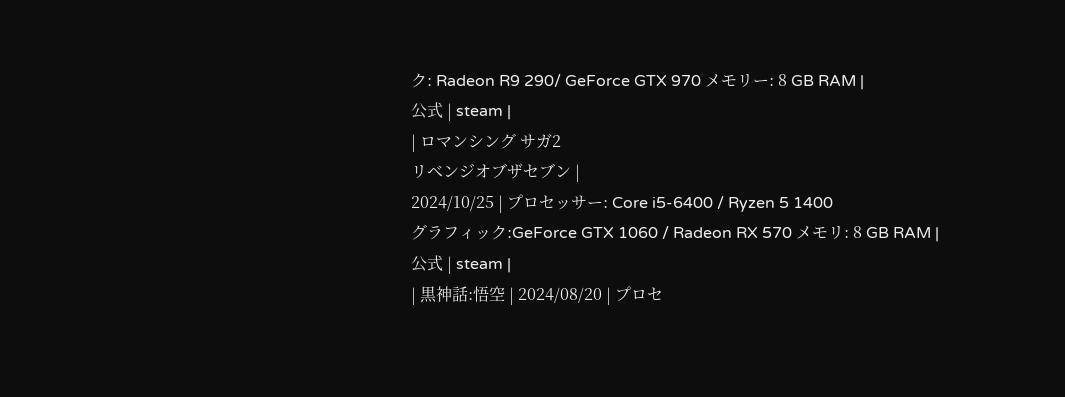ク: Radeon R9 290/ GeForce GTX 970 メモリー: 8 GB RAM |
公式 | steam |
| ロマンシング サガ2
リベンジオブザセブン |
2024/10/25 | プロセッサー: Core i5-6400 / Ryzen 5 1400
グラフィック:GeForce GTX 1060 / Radeon RX 570 メモリ: 8 GB RAM |
公式 | steam |
| 黒神話:悟空 | 2024/08/20 | プロセ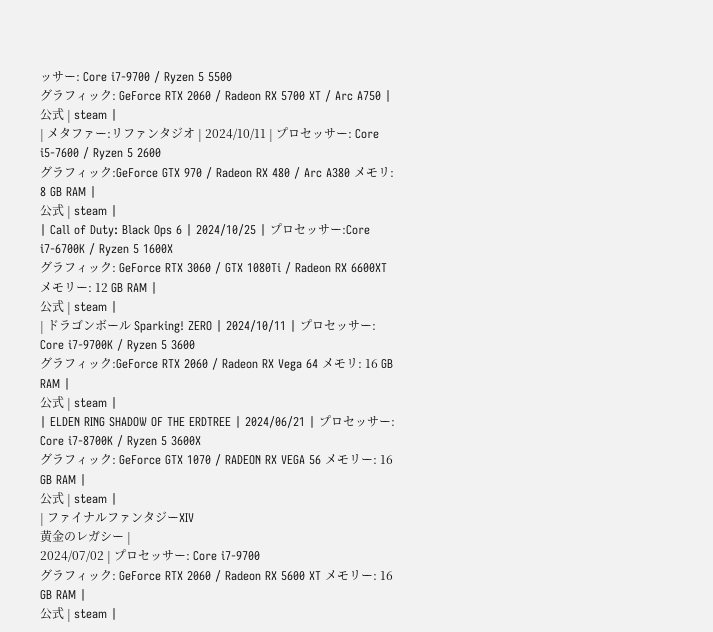ッサー: Core i7-9700 / Ryzen 5 5500
グラフィック: GeForce RTX 2060 / Radeon RX 5700 XT / Arc A750 |
公式 | steam |
| メタファー:リファンタジオ | 2024/10/11 | プロセッサー: Core i5-7600 / Ryzen 5 2600
グラフィック:GeForce GTX 970 / Radeon RX 480 / Arc A380 メモリ: 8 GB RAM |
公式 | steam |
| Call of Duty: Black Ops 6 | 2024/10/25 | プロセッサー:Core i7-6700K / Ryzen 5 1600X
グラフィック: GeForce RTX 3060 / GTX 1080Ti / Radeon RX 6600XT メモリー: 12 GB RAM |
公式 | steam |
| ドラゴンボール Sparking! ZERO | 2024/10/11 | プロセッサー: Core i7-9700K / Ryzen 5 3600
グラフィック:GeForce RTX 2060 / Radeon RX Vega 64 メモリ: 16 GB RAM |
公式 | steam |
| ELDEN RING SHADOW OF THE ERDTREE | 2024/06/21 | プロセッサー: Core i7-8700K / Ryzen 5 3600X
グラフィック: GeForce GTX 1070 / RADEON RX VEGA 56 メモリー: 16 GB RAM |
公式 | steam |
| ファイナルファンタジーXIV
黄金のレガシー |
2024/07/02 | プロセッサー: Core i7-9700
グラフィック: GeForce RTX 2060 / Radeon RX 5600 XT メモリー: 16 GB RAM |
公式 | steam |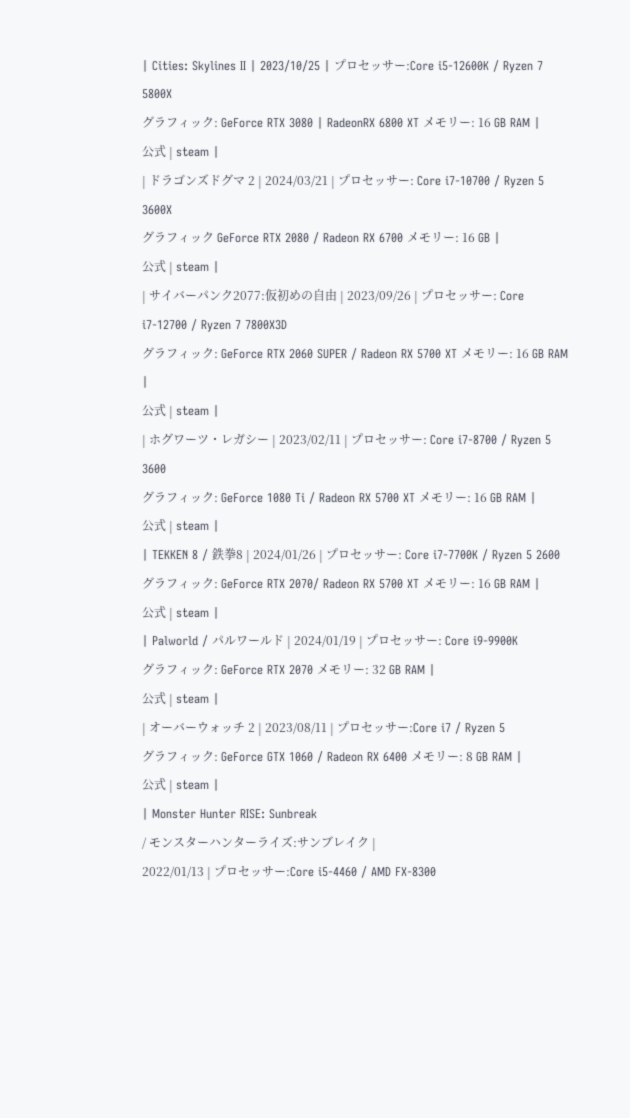| Cities: Skylines II | 2023/10/25 | プロセッサー:Core i5-12600K / Ryzen 7 5800X
グラフィック: GeForce RTX 3080 | RadeonRX 6800 XT メモリー: 16 GB RAM |
公式 | steam |
| ドラゴンズドグマ 2 | 2024/03/21 | プロセッサー: Core i7-10700 / Ryzen 5 3600X
グラフィック GeForce RTX 2080 / Radeon RX 6700 メモリー: 16 GB |
公式 | steam |
| サイバーパンク2077:仮初めの自由 | 2023/09/26 | プロセッサー: Core i7-12700 / Ryzen 7 7800X3D
グラフィック: GeForce RTX 2060 SUPER / Radeon RX 5700 XT メモリー: 16 GB RAM |
公式 | steam |
| ホグワーツ・レガシー | 2023/02/11 | プロセッサー: Core i7-8700 / Ryzen 5 3600
グラフィック: GeForce 1080 Ti / Radeon RX 5700 XT メモリー: 16 GB RAM |
公式 | steam |
| TEKKEN 8 / 鉄拳8 | 2024/01/26 | プロセッサー: Core i7-7700K / Ryzen 5 2600
グラフィック: GeForce RTX 2070/ Radeon RX 5700 XT メモリー: 16 GB RAM |
公式 | steam |
| Palworld / パルワールド | 2024/01/19 | プロセッサー: Core i9-9900K
グラフィック: GeForce RTX 2070 メモリー: 32 GB RAM |
公式 | steam |
| オーバーウォッチ 2 | 2023/08/11 | プロセッサー:Core i7 / Ryzen 5
グラフィック: GeForce GTX 1060 / Radeon RX 6400 メモリー: 8 GB RAM |
公式 | steam |
| Monster Hunter RISE: Sunbreak
/ モンスターハンターライズ:サンブレイク |
2022/01/13 | プロセッサー:Core i5-4460 / AMD FX-8300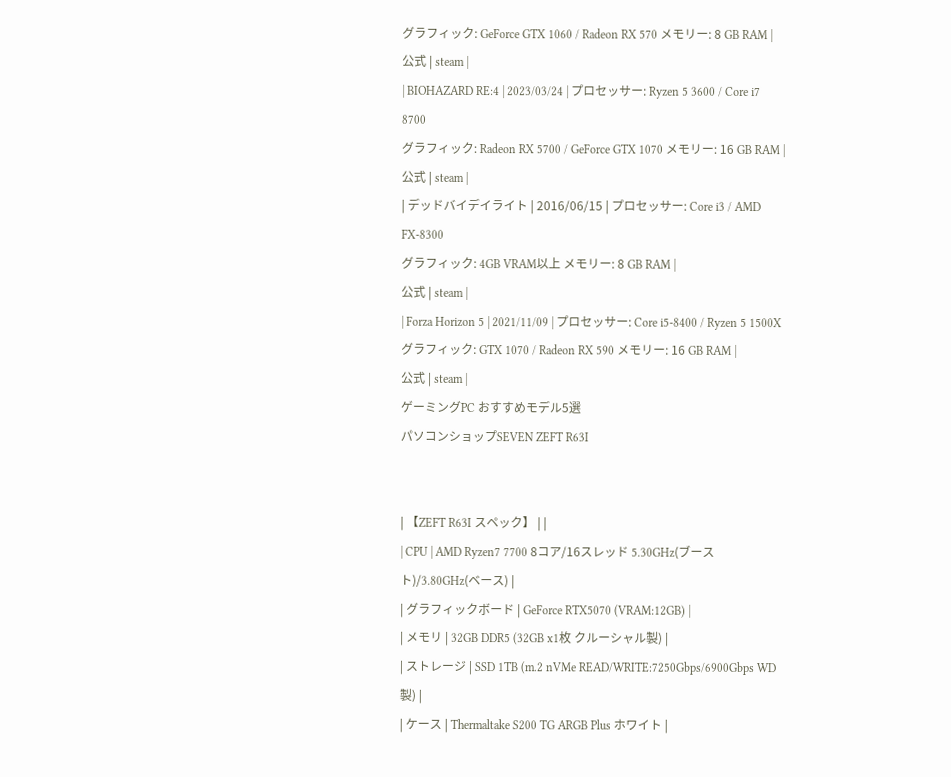グラフィック: GeForce GTX 1060 / Radeon RX 570 メモリー: 8 GB RAM |
公式 | steam |
| BIOHAZARD RE:4 | 2023/03/24 | プロセッサー: Ryzen 5 3600 / Core i7 8700
グラフィック: Radeon RX 5700 / GeForce GTX 1070 メモリー: 16 GB RAM |
公式 | steam |
| デッドバイデイライト | 2016/06/15 | プロセッサー: Core i3 / AMD FX-8300
グラフィック: 4GB VRAM以上 メモリー: 8 GB RAM |
公式 | steam |
| Forza Horizon 5 | 2021/11/09 | プロセッサー: Core i5-8400 / Ryzen 5 1500X
グラフィック: GTX 1070 / Radeon RX 590 メモリー: 16 GB RAM |
公式 | steam |
ゲーミングPC おすすめモデル5選
パソコンショップSEVEN ZEFT R63I


| 【ZEFT R63I スペック】 | |
| CPU | AMD Ryzen7 7700 8コア/16スレッド 5.30GHz(ブースト)/3.80GHz(ベース) |
| グラフィックボード | GeForce RTX5070 (VRAM:12GB) |
| メモリ | 32GB DDR5 (32GB x1枚 クルーシャル製) |
| ストレージ | SSD 1TB (m.2 nVMe READ/WRITE:7250Gbps/6900Gbps WD製) |
| ケース | Thermaltake S200 TG ARGB Plus ホワイト |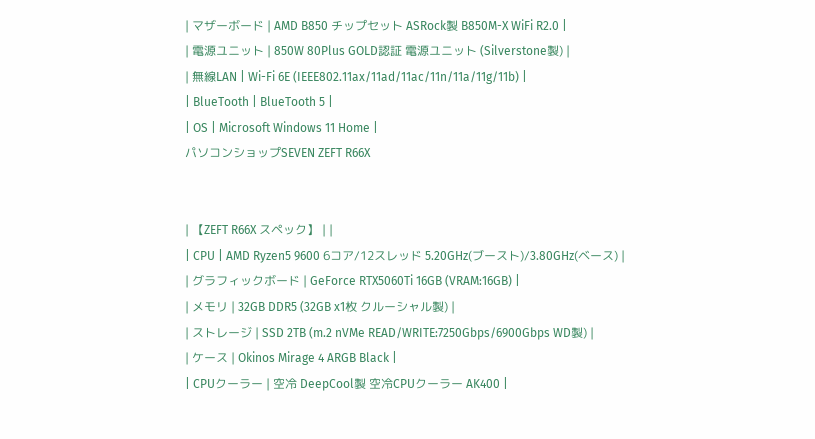| マザーボード | AMD B850 チップセット ASRock製 B850M-X WiFi R2.0 |
| 電源ユニット | 850W 80Plus GOLD認証 電源ユニット (Silverstone製) |
| 無線LAN | Wi-Fi 6E (IEEE802.11ax/11ad/11ac/11n/11a/11g/11b) |
| BlueTooth | BlueTooth 5 |
| OS | Microsoft Windows 11 Home |
パソコンショップSEVEN ZEFT R66X


| 【ZEFT R66X スペック】 | |
| CPU | AMD Ryzen5 9600 6コア/12スレッド 5.20GHz(ブースト)/3.80GHz(ベース) |
| グラフィックボード | GeForce RTX5060Ti 16GB (VRAM:16GB) |
| メモリ | 32GB DDR5 (32GB x1枚 クルーシャル製) |
| ストレージ | SSD 2TB (m.2 nVMe READ/WRITE:7250Gbps/6900Gbps WD製) |
| ケース | Okinos Mirage 4 ARGB Black |
| CPUクーラー | 空冷 DeepCool製 空冷CPUクーラー AK400 |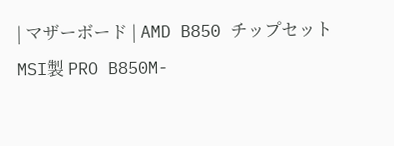| マザーボード | AMD B850 チップセット MSI製 PRO B850M-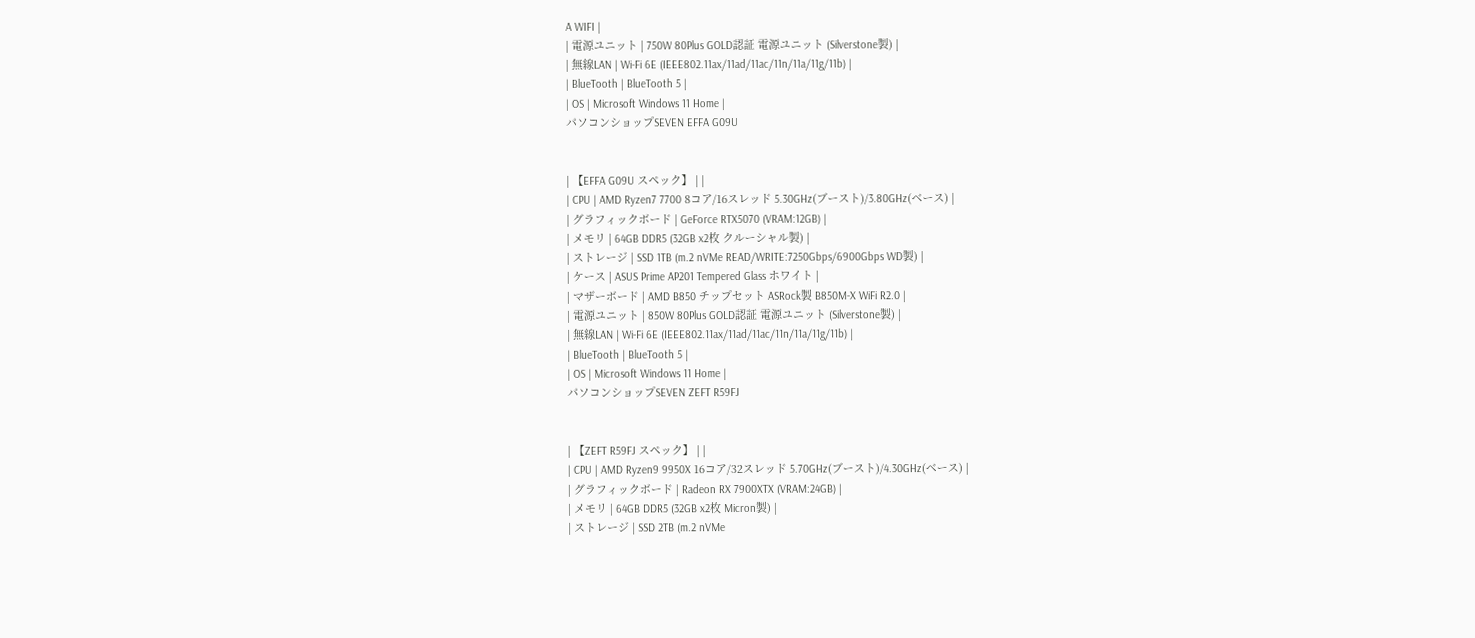A WIFI |
| 電源ユニット | 750W 80Plus GOLD認証 電源ユニット (Silverstone製) |
| 無線LAN | Wi-Fi 6E (IEEE802.11ax/11ad/11ac/11n/11a/11g/11b) |
| BlueTooth | BlueTooth 5 |
| OS | Microsoft Windows 11 Home |
パソコンショップSEVEN EFFA G09U


| 【EFFA G09U スペック】 | |
| CPU | AMD Ryzen7 7700 8コア/16スレッド 5.30GHz(ブースト)/3.80GHz(ベース) |
| グラフィックボード | GeForce RTX5070 (VRAM:12GB) |
| メモリ | 64GB DDR5 (32GB x2枚 クルーシャル製) |
| ストレージ | SSD 1TB (m.2 nVMe READ/WRITE:7250Gbps/6900Gbps WD製) |
| ケース | ASUS Prime AP201 Tempered Glass ホワイト |
| マザーボード | AMD B850 チップセット ASRock製 B850M-X WiFi R2.0 |
| 電源ユニット | 850W 80Plus GOLD認証 電源ユニット (Silverstone製) |
| 無線LAN | Wi-Fi 6E (IEEE802.11ax/11ad/11ac/11n/11a/11g/11b) |
| BlueTooth | BlueTooth 5 |
| OS | Microsoft Windows 11 Home |
パソコンショップSEVEN ZEFT R59FJ


| 【ZEFT R59FJ スペック】 | |
| CPU | AMD Ryzen9 9950X 16コア/32スレッド 5.70GHz(ブースト)/4.30GHz(ベース) |
| グラフィックボード | Radeon RX 7900XTX (VRAM:24GB) |
| メモリ | 64GB DDR5 (32GB x2枚 Micron製) |
| ストレージ | SSD 2TB (m.2 nVMe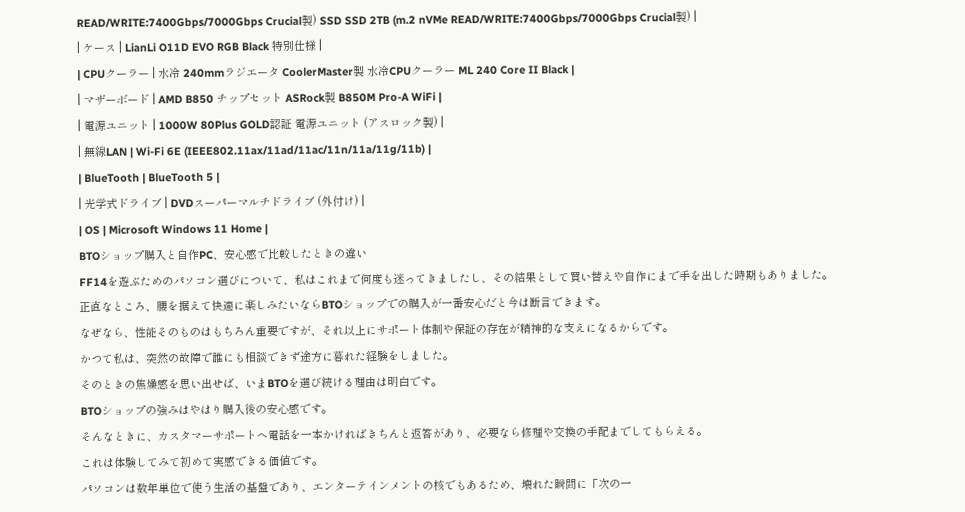READ/WRITE:7400Gbps/7000Gbps Crucial製) SSD SSD 2TB (m.2 nVMe READ/WRITE:7400Gbps/7000Gbps Crucial製) |
| ケース | LianLi O11D EVO RGB Black 特別仕様 |
| CPUクーラー | 水冷 240mmラジエータ CoolerMaster製 水冷CPUクーラー ML 240 Core II Black |
| マザーボード | AMD B850 チップセット ASRock製 B850M Pro-A WiFi |
| 電源ユニット | 1000W 80Plus GOLD認証 電源ユニット (アスロック製) |
| 無線LAN | Wi-Fi 6E (IEEE802.11ax/11ad/11ac/11n/11a/11g/11b) |
| BlueTooth | BlueTooth 5 |
| 光学式ドライブ | DVDスーパーマルチドライブ (外付け) |
| OS | Microsoft Windows 11 Home |
BTOショップ購入と自作PC、安心感で比較したときの違い
FF14を遊ぶためのパソコン選びについて、私はこれまで何度も迷ってきましたし、その結果として買い替えや自作にまで手を出した時期もありました。
正直なところ、腰を据えて快適に楽しみたいならBTOショップでの購入が一番安心だと今は断言できます。
なぜなら、性能そのものはもちろん重要ですが、それ以上にサポート体制や保証の存在が精神的な支えになるからです。
かつて私は、突然の故障で誰にも相談できず途方に暮れた経験をしました。
そのときの焦燥感を思い出せば、いまBTOを選び続ける理由は明白です。
BTOショップの強みはやはり購入後の安心感です。
そんなときに、カスタマーサポートへ電話を一本かければきちんと返答があり、必要なら修理や交換の手配までしてもらえる。
これは体験してみて初めて実感できる価値です。
パソコンは数年単位で使う生活の基盤であり、エンターテインメントの核でもあるため、壊れた瞬間に「次の一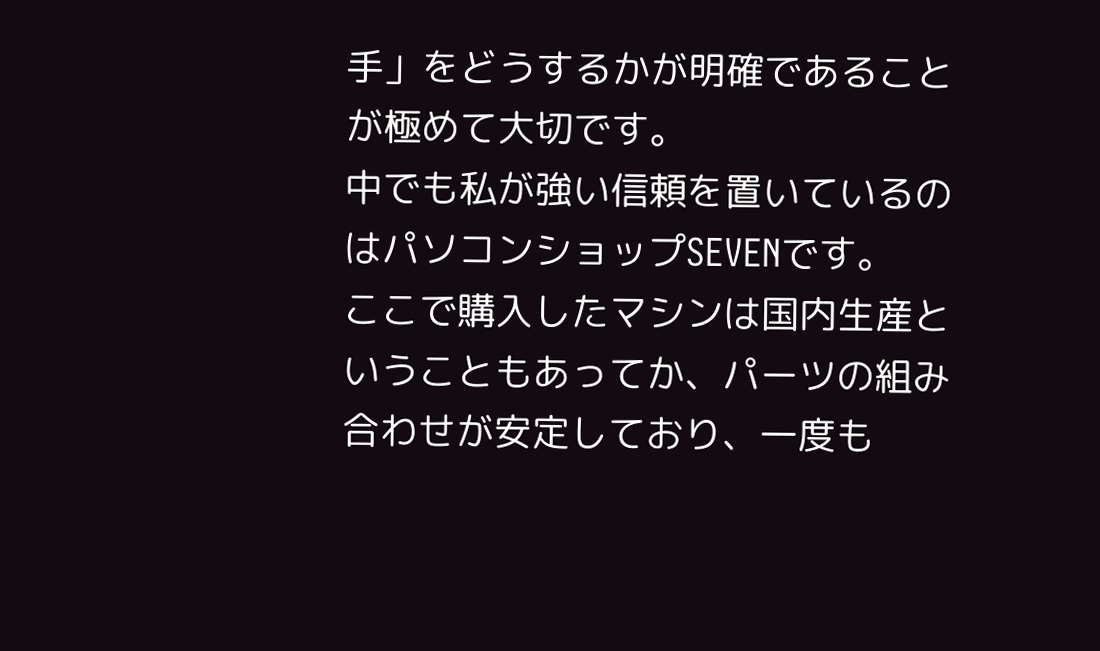手」をどうするかが明確であることが極めて大切です。
中でも私が強い信頼を置いているのはパソコンショップSEVENです。
ここで購入したマシンは国内生産ということもあってか、パーツの組み合わせが安定しており、一度も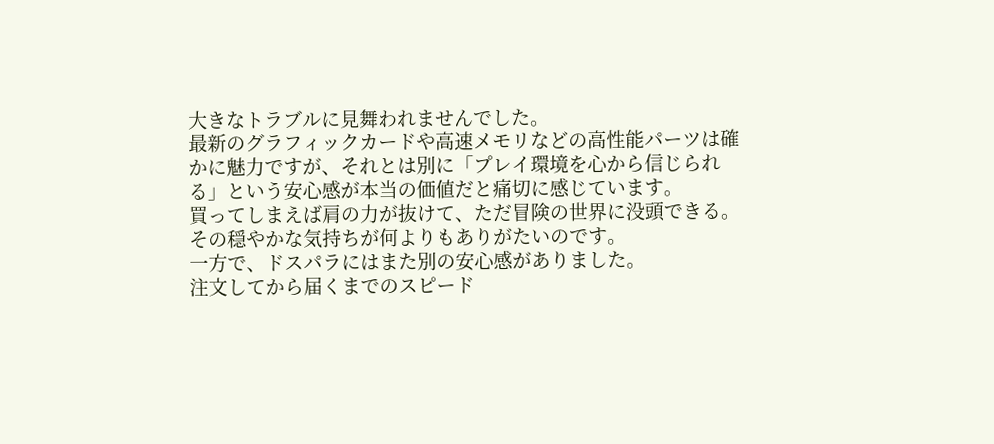大きなトラブルに見舞われませんでした。
最新のグラフィックカードや高速メモリなどの高性能パーツは確かに魅力ですが、それとは別に「プレイ環境を心から信じられる」という安心感が本当の価値だと痛切に感じています。
買ってしまえば肩の力が抜けて、ただ冒険の世界に没頭できる。
その穏やかな気持ちが何よりもありがたいのです。
一方で、ドスパラにはまた別の安心感がありました。
注文してから届くまでのスピード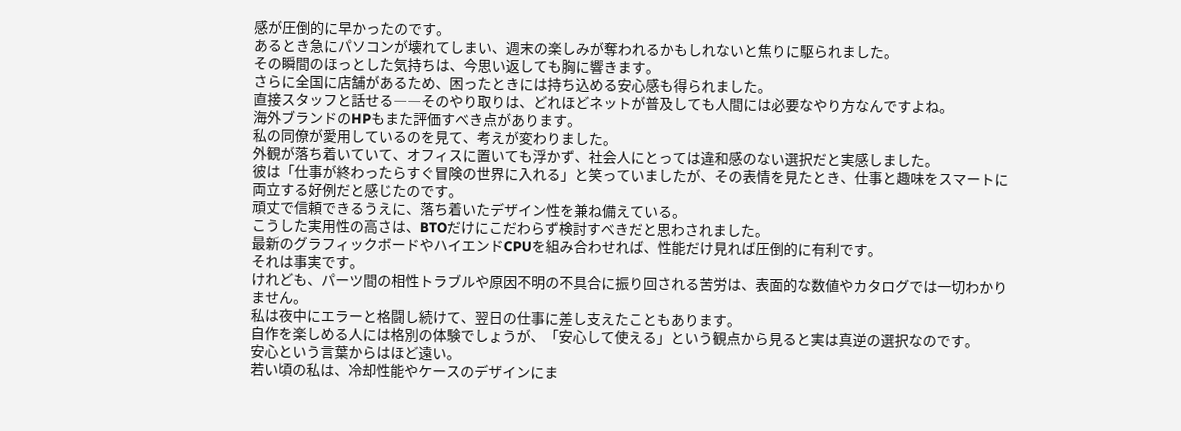感が圧倒的に早かったのです。
あるとき急にパソコンが壊れてしまい、週末の楽しみが奪われるかもしれないと焦りに駆られました。
その瞬間のほっとした気持ちは、今思い返しても胸に響きます。
さらに全国に店舗があるため、困ったときには持ち込める安心感も得られました。
直接スタッフと話せる――そのやり取りは、どれほどネットが普及しても人間には必要なやり方なんですよね。
海外ブランドのHPもまた評価すべき点があります。
私の同僚が愛用しているのを見て、考えが変わりました。
外観が落ち着いていて、オフィスに置いても浮かず、社会人にとっては違和感のない選択だと実感しました。
彼は「仕事が終わったらすぐ冒険の世界に入れる」と笑っていましたが、その表情を見たとき、仕事と趣味をスマートに両立する好例だと感じたのです。
頑丈で信頼できるうえに、落ち着いたデザイン性を兼ね備えている。
こうした実用性の高さは、BTOだけにこだわらず検討すべきだと思わされました。
最新のグラフィックボードやハイエンドCPUを組み合わせれば、性能だけ見れば圧倒的に有利です。
それは事実です。
けれども、パーツ間の相性トラブルや原因不明の不具合に振り回される苦労は、表面的な数値やカタログでは一切わかりません。
私は夜中にエラーと格闘し続けて、翌日の仕事に差し支えたこともあります。
自作を楽しめる人には格別の体験でしょうが、「安心して使える」という観点から見ると実は真逆の選択なのです。
安心という言葉からはほど遠い。
若い頃の私は、冷却性能やケースのデザインにま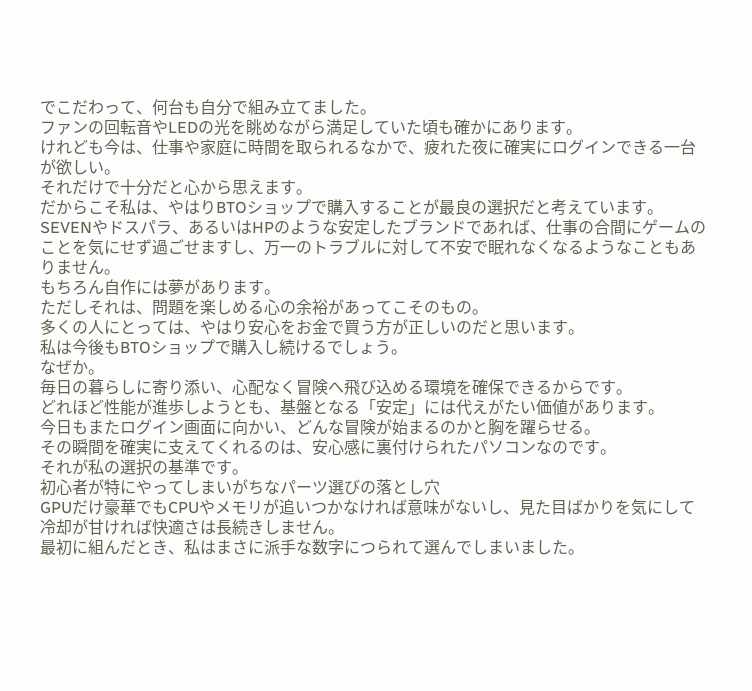でこだわって、何台も自分で組み立てました。
ファンの回転音やLEDの光を眺めながら満足していた頃も確かにあります。
けれども今は、仕事や家庭に時間を取られるなかで、疲れた夜に確実にログインできる一台が欲しい。
それだけで十分だと心から思えます。
だからこそ私は、やはりBTOショップで購入することが最良の選択だと考えています。
SEVENやドスパラ、あるいはHPのような安定したブランドであれば、仕事の合間にゲームのことを気にせず過ごせますし、万一のトラブルに対して不安で眠れなくなるようなこともありません。
もちろん自作には夢があります。
ただしそれは、問題を楽しめる心の余裕があってこそのもの。
多くの人にとっては、やはり安心をお金で買う方が正しいのだと思います。
私は今後もBTOショップで購入し続けるでしょう。
なぜか。
毎日の暮らしに寄り添い、心配なく冒険へ飛び込める環境を確保できるからです。
どれほど性能が進歩しようとも、基盤となる「安定」には代えがたい価値があります。
今日もまたログイン画面に向かい、どんな冒険が始まるのかと胸を躍らせる。
その瞬間を確実に支えてくれるのは、安心感に裏付けられたパソコンなのです。
それが私の選択の基準です。
初心者が特にやってしまいがちなパーツ選びの落とし穴
GPUだけ豪華でもCPUやメモリが追いつかなければ意味がないし、見た目ばかりを気にして冷却が甘ければ快適さは長続きしません。
最初に組んだとき、私はまさに派手な数字につられて選んでしまいました。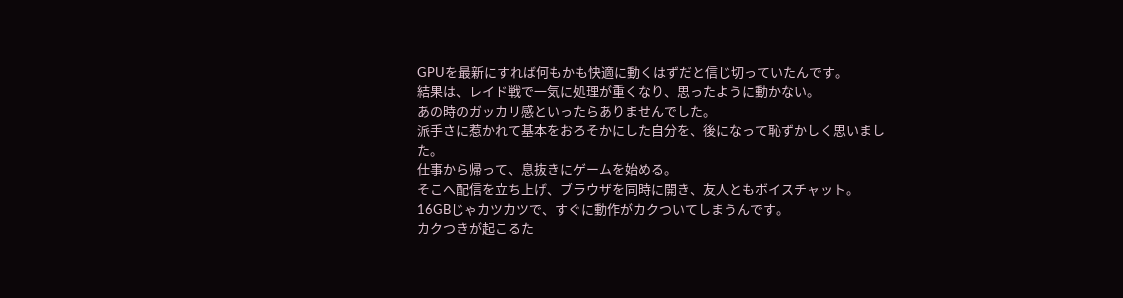GPUを最新にすれば何もかも快適に動くはずだと信じ切っていたんです。
結果は、レイド戦で一気に処理が重くなり、思ったように動かない。
あの時のガッカリ感といったらありませんでした。
派手さに惹かれて基本をおろそかにした自分を、後になって恥ずかしく思いました。
仕事から帰って、息抜きにゲームを始める。
そこへ配信を立ち上げ、ブラウザを同時に開き、友人ともボイスチャット。
16GBじゃカツカツで、すぐに動作がカクついてしまうんです。
カクつきが起こるた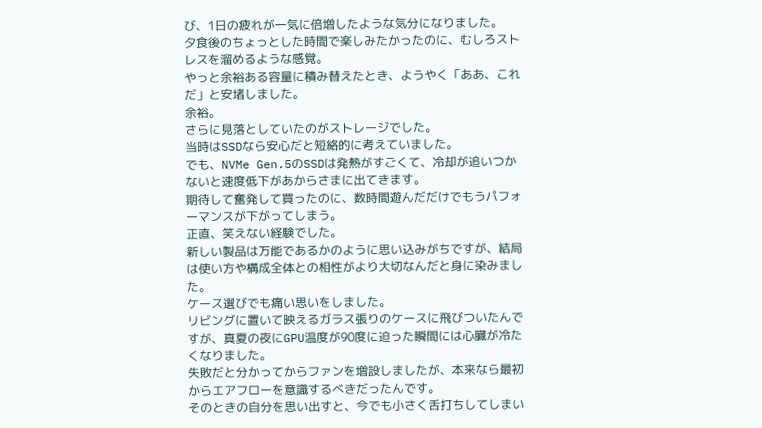び、1日の疲れが一気に倍増したような気分になりました。
夕食後のちょっとした時間で楽しみたかったのに、むしろストレスを溜めるような感覚。
やっと余裕ある容量に積み替えたとき、ようやく「ああ、これだ」と安堵しました。
余裕。
さらに見落としていたのがストレージでした。
当時はSSDなら安心だと短絡的に考えていました。
でも、NVMe Gen.5のSSDは発熱がすごくて、冷却が追いつかないと速度低下があからさまに出てきます。
期待して奮発して買ったのに、数時間遊んだだけでもうパフォーマンスが下がってしまう。
正直、笑えない経験でした。
新しい製品は万能であるかのように思い込みがちですが、結局は使い方や構成全体との相性がより大切なんだと身に染みました。
ケース選びでも痛い思いをしました。
リビングに置いて映えるガラス張りのケースに飛びついたんですが、真夏の夜にGPU温度が90度に迫った瞬間には心臓が冷たくなりました。
失敗だと分かってからファンを増設しましたが、本来なら最初からエアフローを意識するべきだったんです。
そのときの自分を思い出すと、今でも小さく舌打ちしてしまい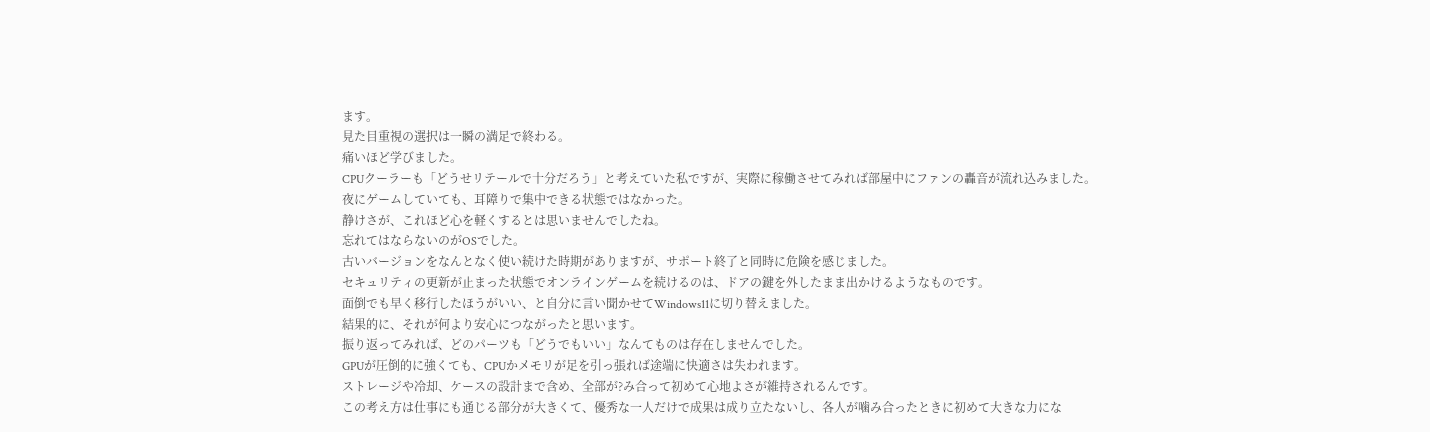ます。
見た目重視の選択は一瞬の満足で終わる。
痛いほど学びました。
CPUクーラーも「どうせリテールで十分だろう」と考えていた私ですが、実際に稼働させてみれば部屋中にファンの轟音が流れ込みました。
夜にゲームしていても、耳障りで集中できる状態ではなかった。
静けさが、これほど心を軽くするとは思いませんでしたね。
忘れてはならないのがOSでした。
古いバージョンをなんとなく使い続けた時期がありますが、サポート終了と同時に危険を感じました。
セキュリティの更新が止まった状態でオンラインゲームを続けるのは、ドアの鍵を外したまま出かけるようなものです。
面倒でも早く移行したほうがいい、と自分に言い聞かせてWindows11に切り替えました。
結果的に、それが何より安心につながったと思います。
振り返ってみれば、どのパーツも「どうでもいい」なんてものは存在しませんでした。
GPUが圧倒的に強くても、CPUかメモリが足を引っ張れば途端に快適さは失われます。
ストレージや冷却、ケースの設計まで含め、全部が?み合って初めて心地よさが維持されるんです。
この考え方は仕事にも通じる部分が大きくて、優秀な一人だけで成果は成り立たないし、各人が噛み合ったときに初めて大きな力にな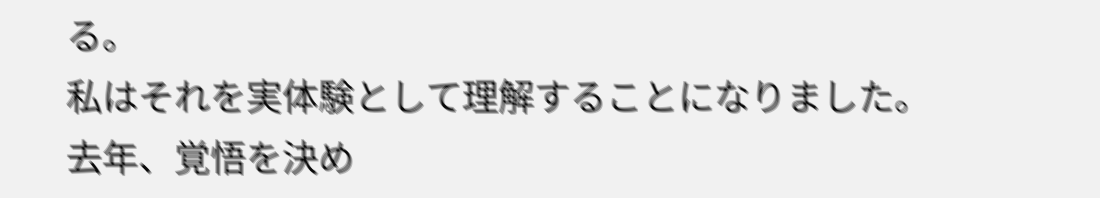る。
私はそれを実体験として理解することになりました。
去年、覚悟を決め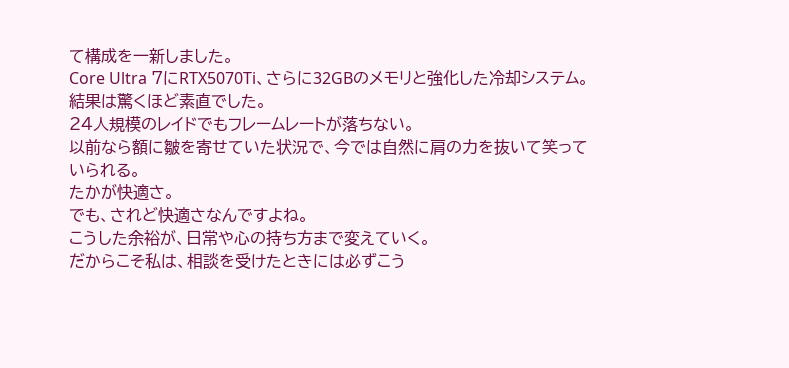て構成を一新しました。
Core Ultra 7にRTX5070Ti、さらに32GBのメモリと強化した冷却システム。
結果は驚くほど素直でした。
24人規模のレイドでもフレームレートが落ちない。
以前なら額に皺を寄せていた状況で、今では自然に肩の力を抜いて笑っていられる。
たかが快適さ。
でも、されど快適さなんですよね。
こうした余裕が、日常や心の持ち方まで変えていく。
だからこそ私は、相談を受けたときには必ずこう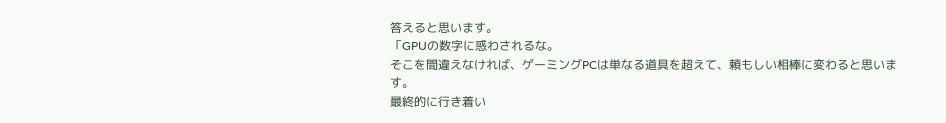答えると思います。
「GPUの数字に惑わされるな。
そこを間違えなければ、ゲーミングPCは単なる道具を超えて、頼もしい相棒に変わると思います。
最終的に行き着い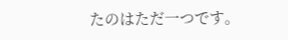たのはただ一つです。